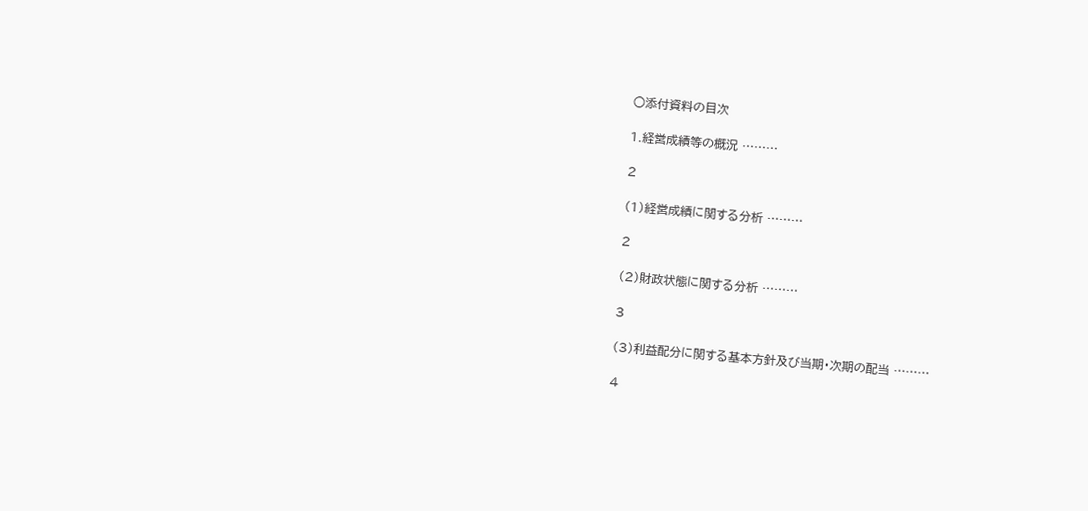○添付資料の目次

1.経営成績等の概況 ………

2

(1)経営成績に関する分析 ………

2

(2)財政状態に関する分析 ………

3

(3)利益配分に関する基本方針及び当期・次期の配当 ………

4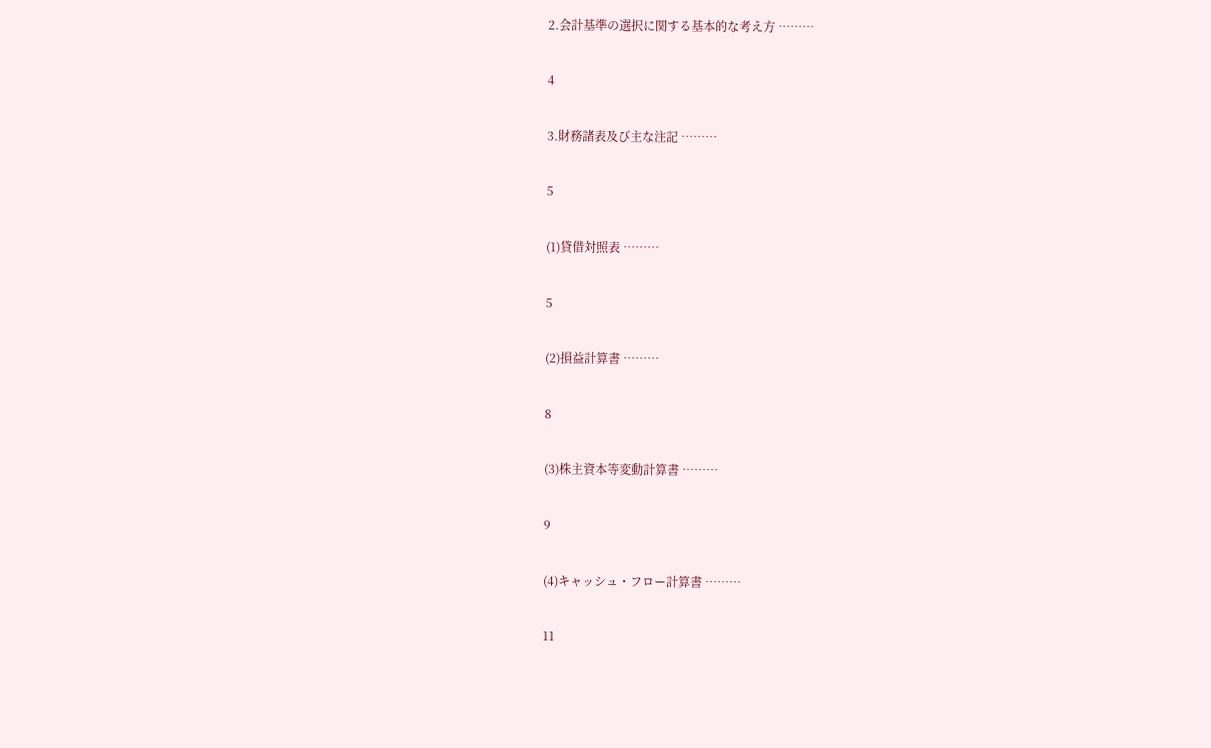2.会計基準の選択に関する基本的な考え方 ………

4

3.財務諸表及び主な注記 ………

5

(1)貸借対照表 ………

5

(2)損益計算書 ………

8

(3)株主資本等変動計算書 ………

9

(4)キャッシュ・フロー計算書 ………

11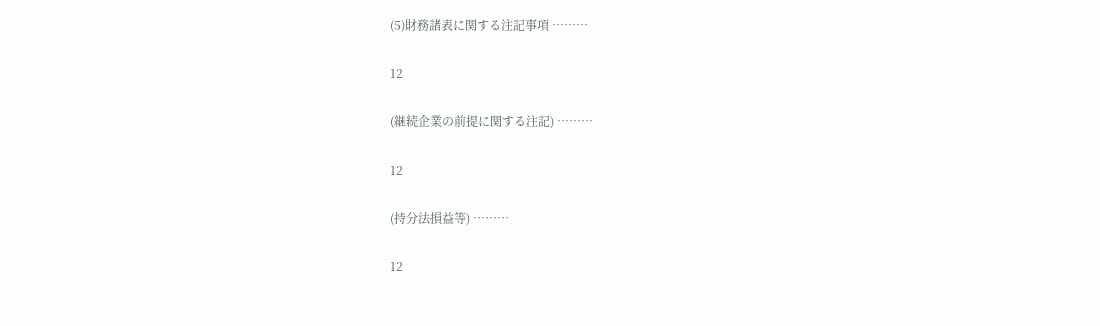(5)財務諸表に関する注記事項 ………

12

(継続企業の前提に関する注記) ………

12

(持分法損益等) ………

12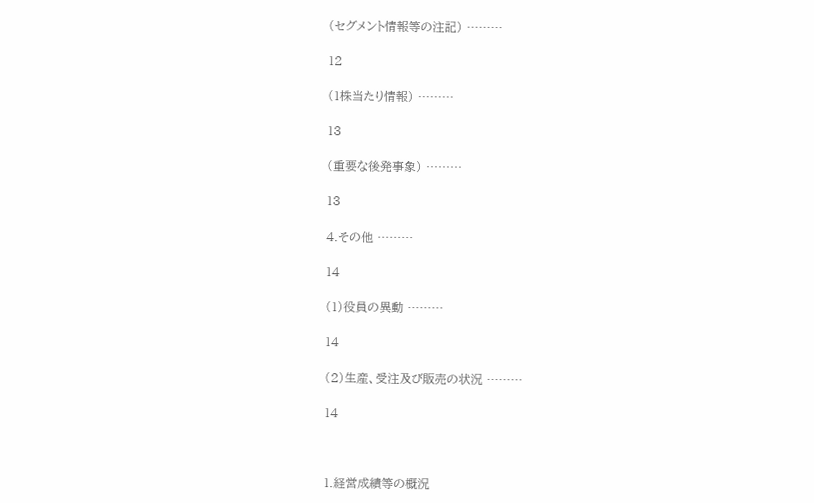(セグメント情報等の注記) ………

12

(1株当たり情報) ………

13

(重要な後発事象) ………

13

4.その他 ………

14

(1)役員の異動 ………

14

(2)生産、受注及び販売の状況 ………

14



1.経営成績等の概況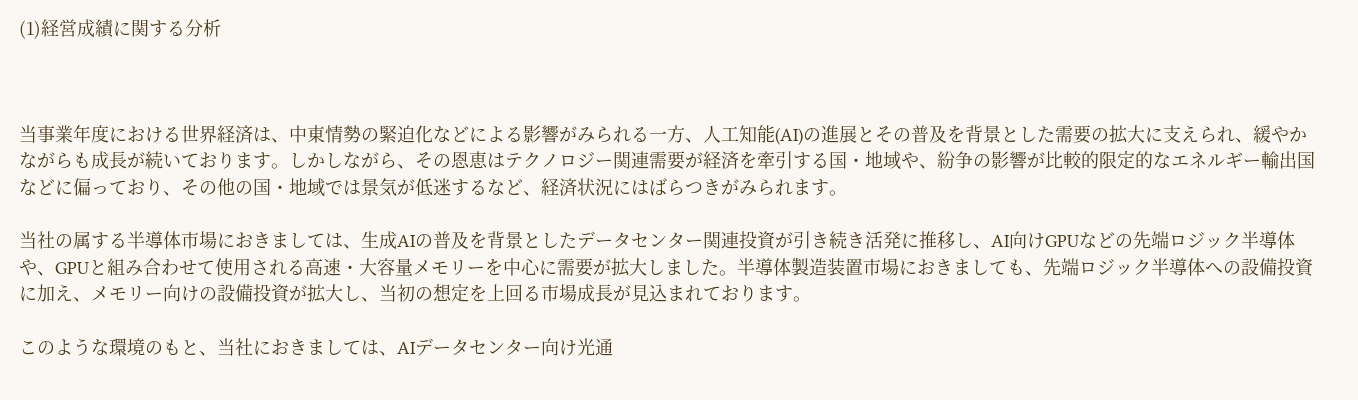(1)経営成績に関する分析



当事業年度における世界経済は、中東情勢の緊迫化などによる影響がみられる一方、人工知能(AI)の進展とその普及を背景とした需要の拡大に支えられ、緩やかながらも成長が続いております。しかしながら、その恩恵はテクノロジー関連需要が経済を牽引する国・地域や、紛争の影響が比較的限定的なエネルギー輸出国などに偏っており、その他の国・地域では景気が低迷するなど、経済状況にはばらつきがみられます。

当社の属する半導体市場におきましては、生成AIの普及を背景としたデータセンター関連投資が引き続き活発に推移し、AI向けGPUなどの先端ロジック半導体や、GPUと組み合わせて使用される高速・大容量メモリーを中心に需要が拡大しました。半導体製造装置市場におきましても、先端ロジック半導体への設備投資に加え、メモリー向けの設備投資が拡大し、当初の想定を上回る市場成長が見込まれております。

このような環境のもと、当社におきましては、AIデータセンター向け光通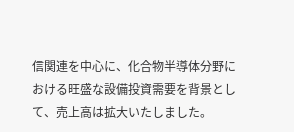信関連を中心に、化合物半導体分野における旺盛な設備投資需要を背景として、売上高は拡大いたしました。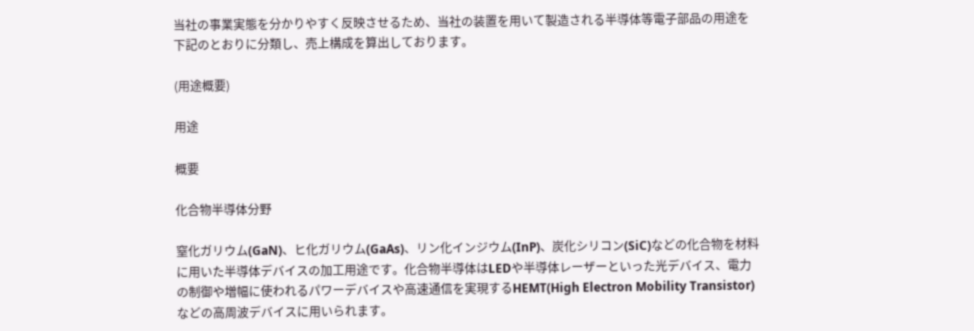当社の事業実態を分かりやすく反映させるため、当社の装置を用いて製造される半導体等電子部品の用途を下記のとおりに分類し、売上構成を算出しております。

(用途概要)

用途

概要

化合物半導体分野

窒化ガリウム(GaN)、ヒ化ガリウム(GaAs)、リン化インジウム(InP)、炭化シリコン(SiC)などの化合物を材料に用いた半導体デバイスの加工用途です。化合物半導体はLEDや半導体レーザーといった光デバイス、電力の制御や増幅に使われるパワーデバイスや高速通信を実現するHEMT(High Electron Mobility Transistor)などの高周波デバイスに用いられます。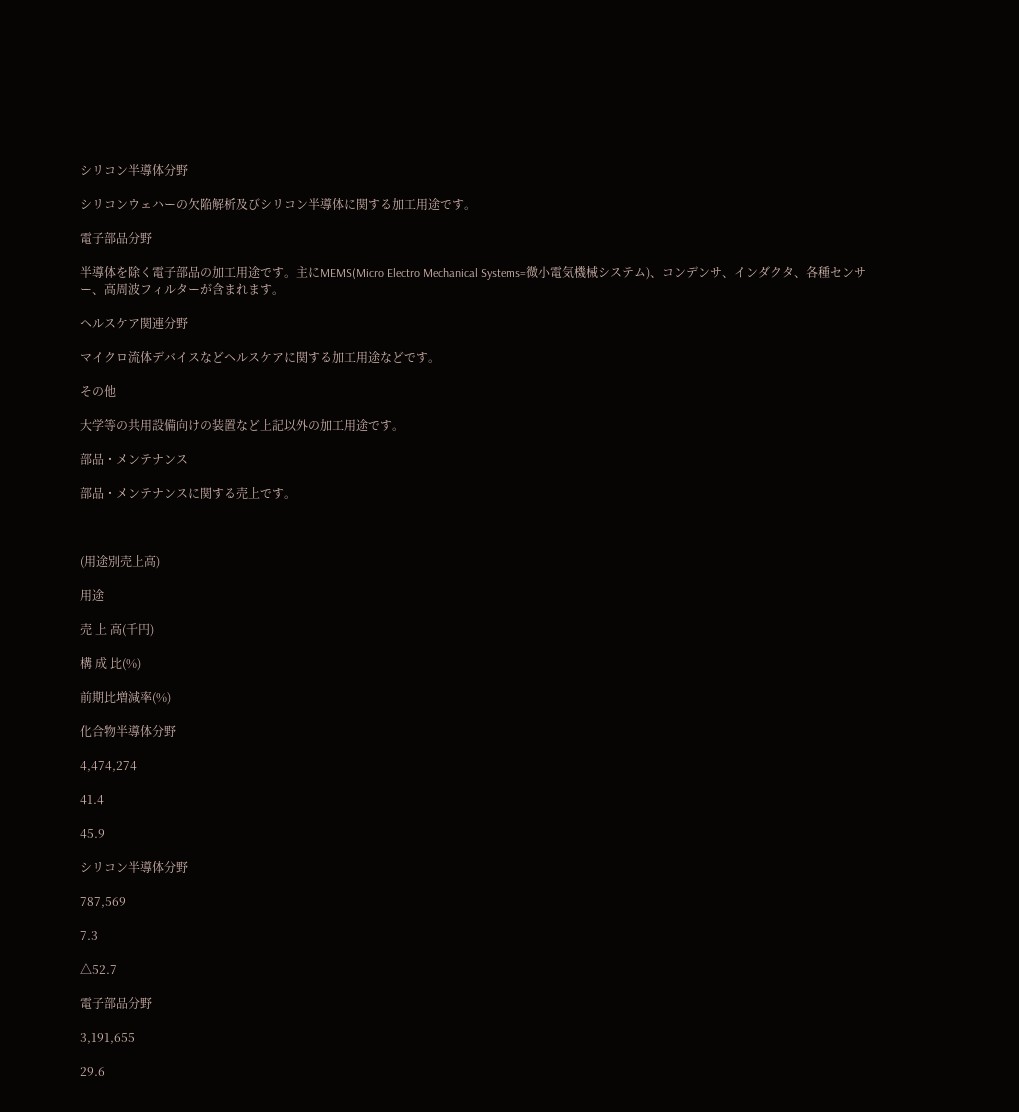シリコン半導体分野

シリコンウェハーの欠陥解析及びシリコン半導体に関する加工用途です。

電子部品分野

半導体を除く電子部品の加工用途です。主にMEMS(Micro Electro Mechanical Systems=微小電気機械システム)、コンデンサ、インダクタ、各種センサー、高周波フィルターが含まれます。

ヘルスケア関連分野

マイクロ流体デバイスなどヘルスケアに関する加工用途などです。

その他

大学等の共用設備向けの装置など上記以外の加工用途です。

部品・メンテナンス

部品・メンテナンスに関する売上です。



(用途別売上高)

用途

売 上 高(千円)

構 成 比(%)

前期比増減率(%)

化合物半導体分野

4,474,274

41.4

45.9

シリコン半導体分野

787,569

7.3

△52.7

電子部品分野

3,191,655

29.6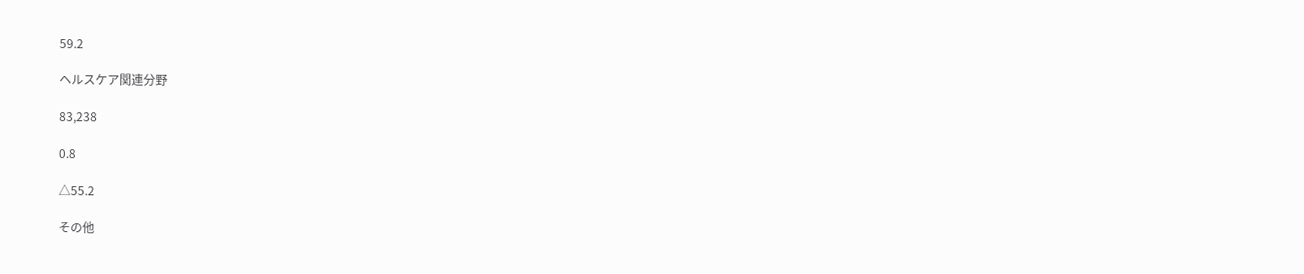59.2

ヘルスケア関連分野

83,238

0.8

△55.2

その他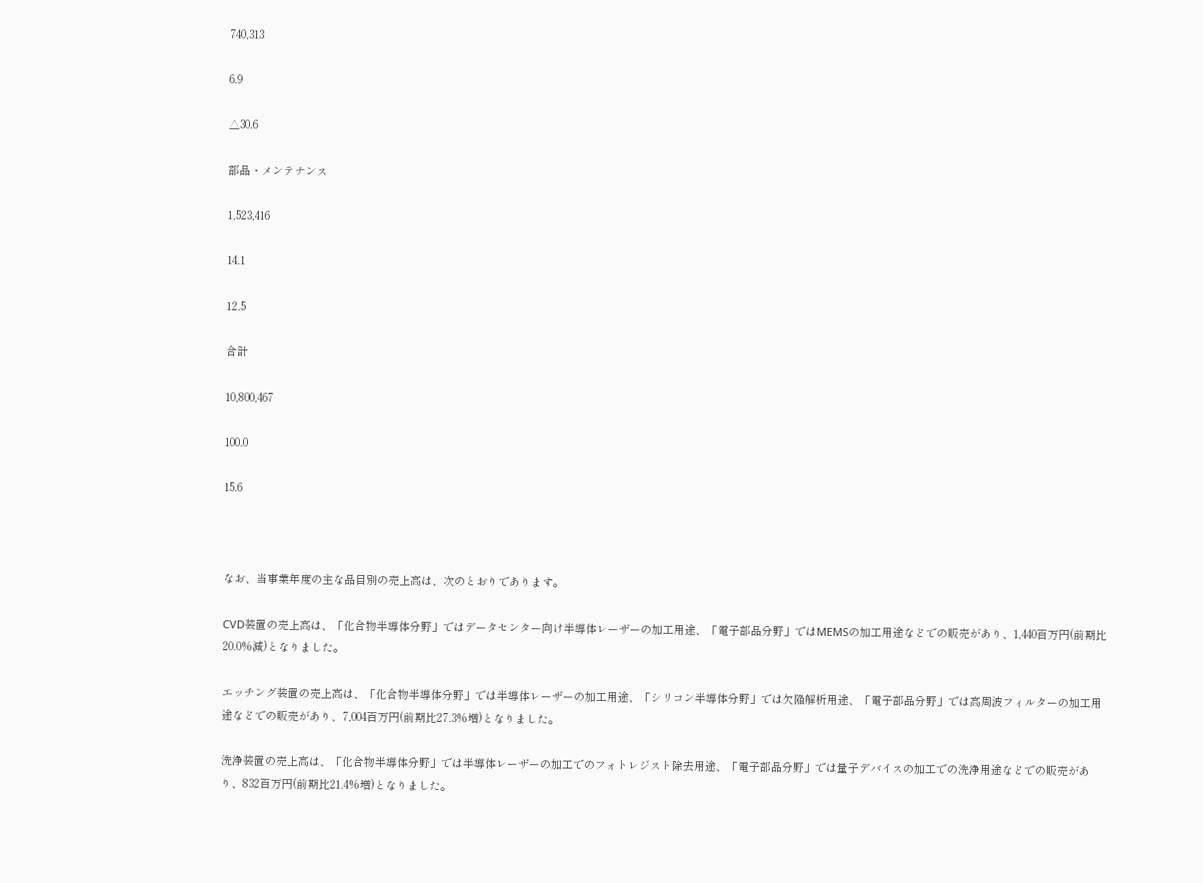740,313

6.9

△30.6

部品・メンテナンス

1,523,416

14.1

12.5

合計

10,800,467

100.0

15.6



なお、当事業年度の主な品目別の売上高は、次のとおりであります。

CVD装置の売上高は、「化合物半導体分野」ではデータセンター向け半導体レーザーの加工用途、「電子部品分野」ではMEMSの加工用途などでの販売があり、1,440百万円(前期比20.0%減)となりました。

エッチング装置の売上高は、「化合物半導体分野」では半導体レーザーの加工用途、「シリコン半導体分野」では欠陥解析用途、「電子部品分野」では高周波フィルターの加工用途などでの販売があり、7,004百万円(前期比27.3%増)となりました。

洗浄装置の売上高は、「化合物半導体分野」では半導体レーザーの加工でのフォトレジスト除去用途、「電子部品分野」では量子デバイスの加工での洗浄用途などでの販売があり、832百万円(前期比21.4%増)となりました。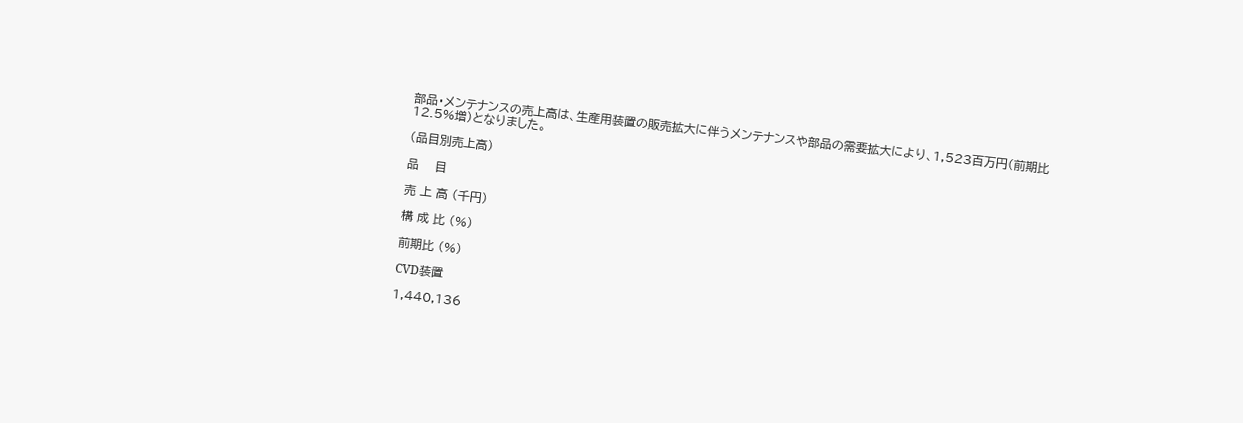部品・メンテナンスの売上高は、生産用装置の販売拡大に伴うメンテナンスや部品の需要拡大により、1,523百万円(前期比12.5%増)となりました。

(品目別売上高)

品    目

売 上 高 (千円)

構 成 比 (%)

前期比 (%)

CVD装置

1,440,136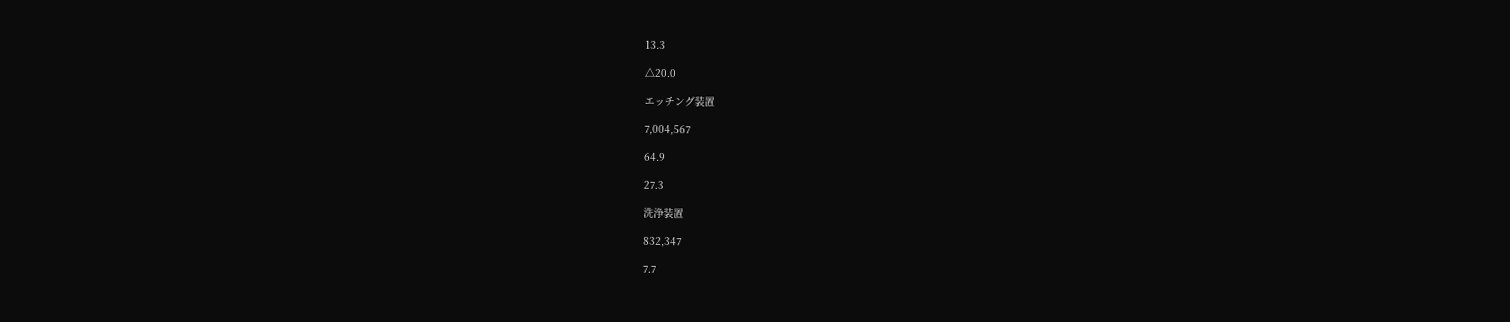13.3

△20.0

エッチング装置

7,004,567

64.9

27.3

洗浄装置

832,347

7.7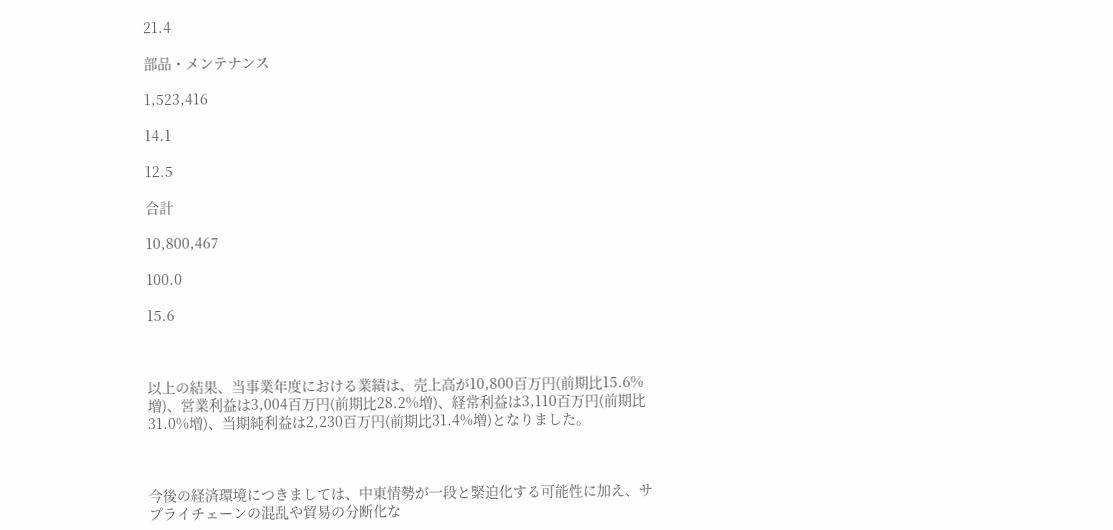21.4

部品・メンテナンス

1,523,416

14.1

12.5

合計

10,800,467

100.0

15.6



以上の結果、当事業年度における業績は、売上高が10,800百万円(前期比15.6%増)、営業利益は3,004百万円(前期比28.2%増)、経常利益は3,110百万円(前期比31.0%増)、当期純利益は2,230百万円(前期比31.4%増)となりました。



今後の経済環境につきましては、中東情勢が一段と緊迫化する可能性に加え、サプライチェーンの混乱や貿易の分断化な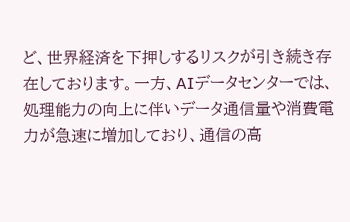ど、世界経済を下押しするリスクが引き続き存在しております。一方、AIデータセンターでは、処理能力の向上に伴いデータ通信量や消費電力が急速に増加しており、通信の高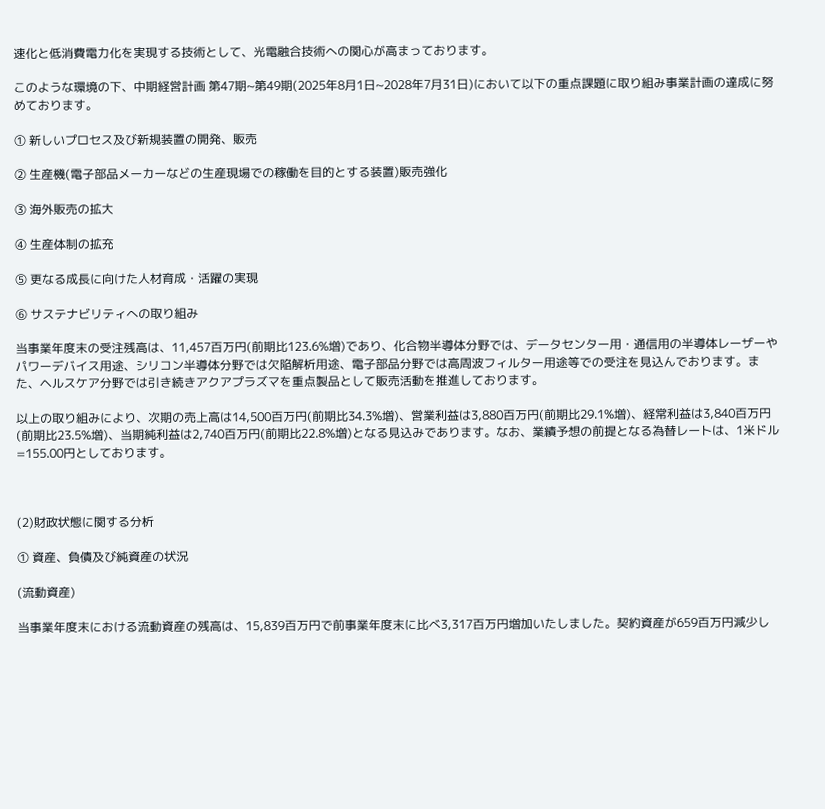速化と低消費電力化を実現する技術として、光電融合技術への関心が高まっております。

このような環境の下、中期経営計画 第47期~第49期(2025年8月1日~2028年7月31日)において以下の重点課題に取り組み事業計画の達成に努めております。

① 新しいプロセス及び新規装置の開発、販売

② 生産機(電子部品メーカーなどの生産現場での稼働を目的とする装置)販売強化

③ 海外販売の拡大

④ 生産体制の拡充

⑤ 更なる成長に向けた人材育成・活躍の実現

⑥ サステナビリティへの取り組み

当事業年度末の受注残高は、11,457百万円(前期比123.6%増)であり、化合物半導体分野では、データセンター用・通信用の半導体レーザーやパワーデバイス用途、シリコン半導体分野では欠陥解析用途、電子部品分野では高周波フィルター用途等での受注を見込んでおります。また、ヘルスケア分野では引き続きアクアプラズマを重点製品として販売活動を推進しております。

以上の取り組みにより、次期の売上高は14,500百万円(前期比34.3%増)、営業利益は3,880百万円(前期比29.1%増)、経常利益は3,840百万円(前期比23.5%増)、当期純利益は2,740百万円(前期比22.8%増)となる見込みであります。なお、業績予想の前提となる為替レートは、1米ドル=155.00円としております。



(2)財政状態に関する分析

① 資産、負債及び純資産の状況

(流動資産)

当事業年度末における流動資産の残高は、15,839百万円で前事業年度末に比べ3,317百万円増加いたしました。契約資産が659百万円減少し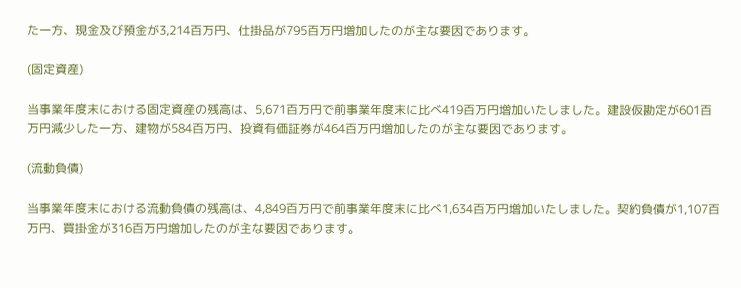た一方、現金及び預金が3,214百万円、仕掛品が795百万円増加したのが主な要因であります。

(固定資産)

当事業年度末における固定資産の残高は、5,671百万円で前事業年度末に比べ419百万円増加いたしました。建設仮勘定が601百万円減少した一方、建物が584百万円、投資有価証券が464百万円増加したのが主な要因であります。

(流動負債)

当事業年度末における流動負債の残高は、4,849百万円で前事業年度末に比べ1,634百万円増加いたしました。契約負債が1,107百万円、買掛金が316百万円増加したのが主な要因であります。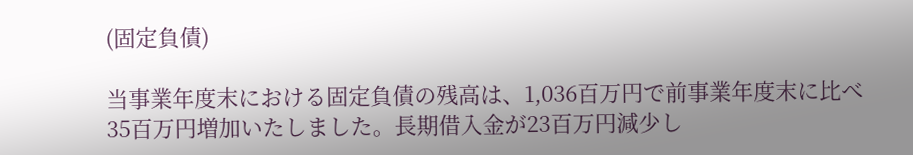(固定負債)

当事業年度末における固定負債の残高は、1,036百万円で前事業年度末に比べ35百万円増加いたしました。長期借入金が23百万円減少し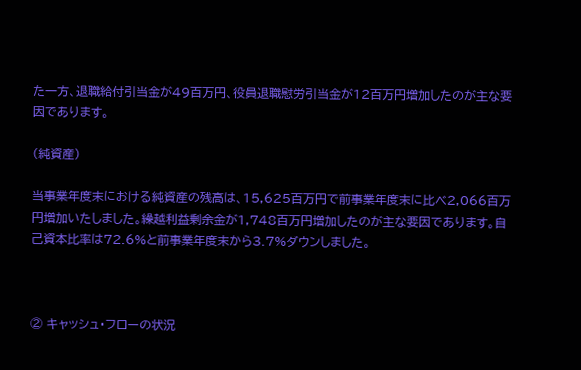た一方、退職給付引当金が49百万円、役員退職慰労引当金が12百万円増加したのが主な要因であります。

(純資産)

当事業年度末における純資産の残高は、15,625百万円で前事業年度末に比べ2,066百万円増加いたしました。繰越利益剰余金が1,748百万円増加したのが主な要因であります。自己資本比率は72.6%と前事業年度末から3.7%ダウンしました。



② キャッシュ・フローの状況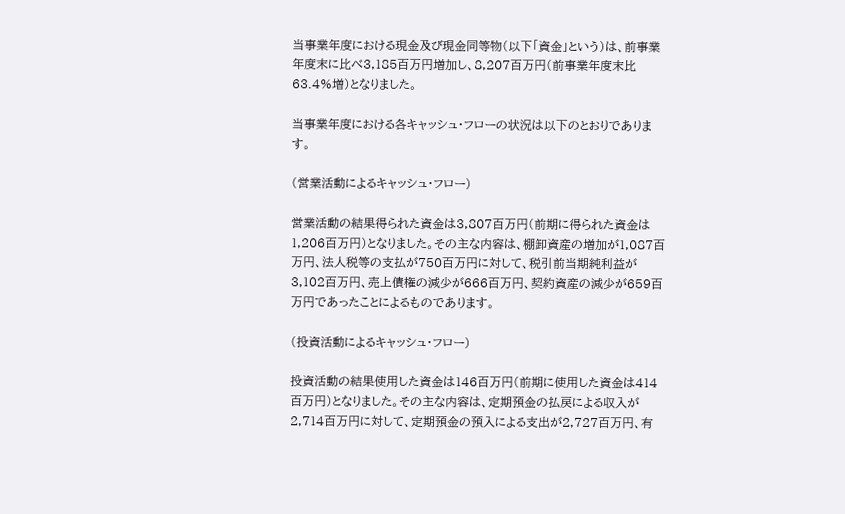当事業年度における現金及び現金同等物(以下「資金」という)は、前事業年度末に比べ3,185百万円増加し、8,207百万円(前事業年度末比63.4%増)となりました。

当事業年度における各キャッシュ・フローの状況は以下のとおりであります。

(営業活動によるキャッシュ・フロー)

営業活動の結果得られた資金は3,807百万円(前期に得られた資金は1,206百万円)となりました。その主な内容は、棚卸資産の増加が1,087百万円、法人税等の支払が750百万円に対して、税引前当期純利益が3,102百万円、売上債権の減少が666百万円、契約資産の減少が659百万円であったことによるものであります。

(投資活動によるキャッシュ・フロー)

投資活動の結果使用した資金は146百万円(前期に使用した資金は414百万円)となりました。その主な内容は、定期預金の払戻による収入が2,714百万円に対して、定期預金の預入による支出が2,727百万円、有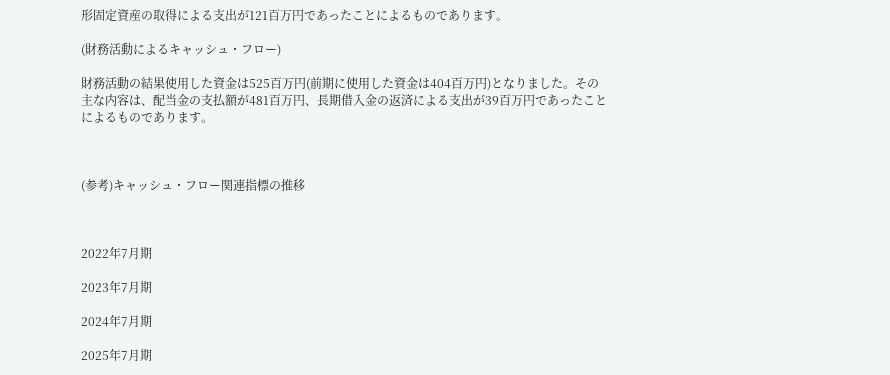形固定資産の取得による支出が121百万円であったことによるものであります。

(財務活動によるキャッシュ・フロー)

財務活動の結果使用した資金は525百万円(前期に使用した資金は404百万円)となりました。その主な内容は、配当金の支払額が481百万円、長期借入金の返済による支出が39百万円であったことによるものであります。



(参考)キャッシュ・フロー関連指標の推移



2022年7月期

2023年7月期

2024年7月期

2025年7月期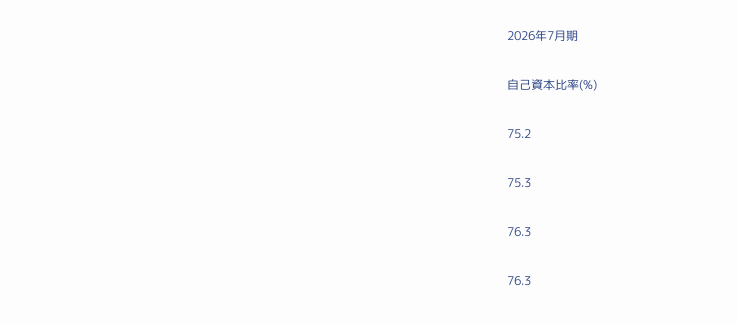2026年7月期

自己資本比率(%)

75.2

75.3

76.3

76.3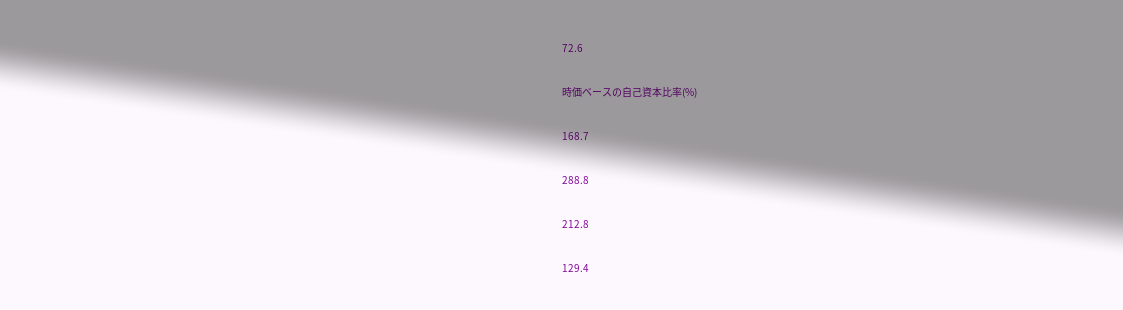72.6

時価ベースの自己資本比率(%)

168.7

288.8

212.8

129.4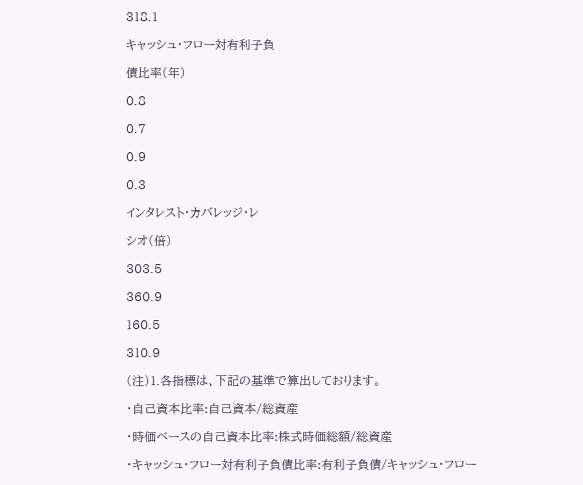318.1

キャッシュ・フロー対有利子負

債比率(年)

0.8

0.7

0.9

0.3

インタレスト・カバレッジ・レ

シオ(倍)

303.5

360.9

160.5

310.9

(注)1.各指標は、下記の基準で算出しております。

・自己資本比率:自己資本/総資産

・時価ベースの自己資本比率:株式時価総額/総資産

・キャッシュ・フロー対有利子負債比率:有利子負債/キャッシュ・フロー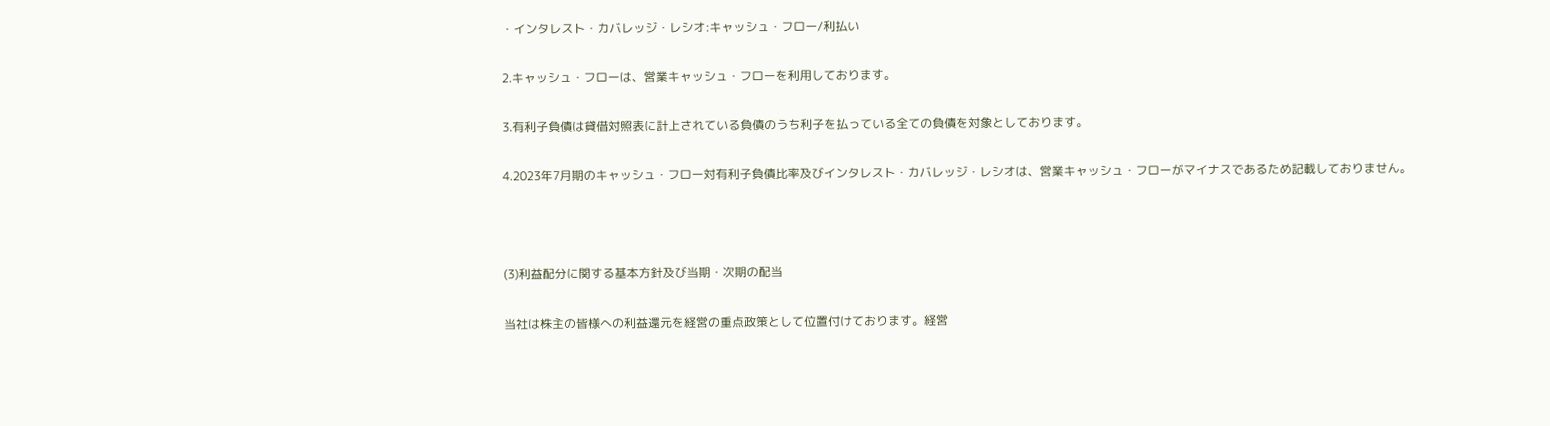・インタレスト・カバレッジ・レシオ:キャッシュ・フロー/利払い

2.キャッシュ・フローは、営業キャッシュ・フローを利用しております。

3.有利子負債は貸借対照表に計上されている負債のうち利子を払っている全ての負債を対象としております。

4.2023年7月期のキャッシュ・フロー対有利子負債比率及びインタレスト・カバレッジ・レシオは、営業キャッシュ・フローがマイナスであるため記載しておりません。



(3)利益配分に関する基本方針及び当期・次期の配当

当社は株主の皆様への利益還元を経営の重点政策として位置付けております。経営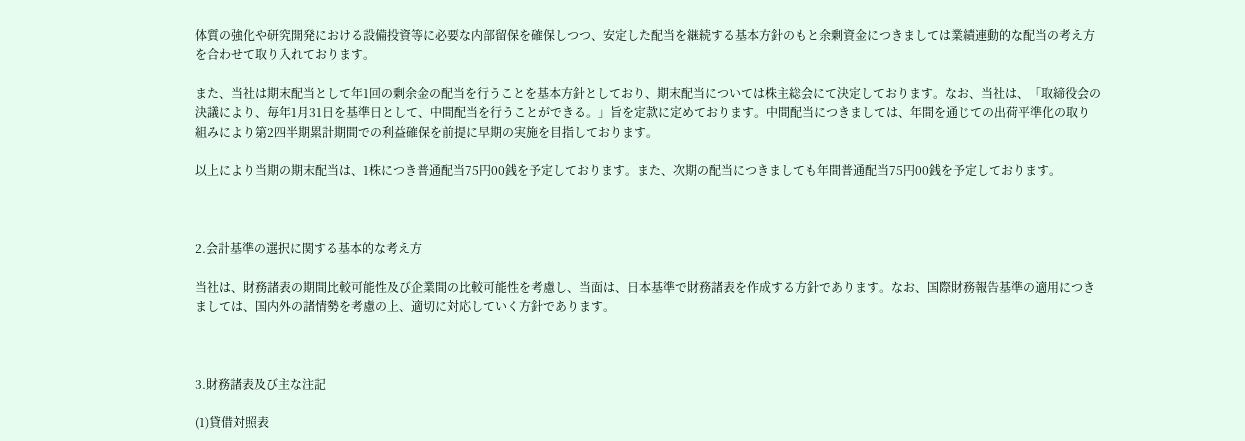体質の強化や研究開発における設備投資等に必要な内部留保を確保しつつ、安定した配当を継続する基本方針のもと余剰資金につきましては業績連動的な配当の考え方を合わせて取り入れております。

また、当社は期末配当として年1回の剰余金の配当を行うことを基本方針としており、期末配当については株主総会にて決定しております。なお、当社は、「取締役会の決議により、毎年1月31日を基準日として、中間配当を行うことができる。」旨を定款に定めております。中間配当につきましては、年間を通じての出荷平準化の取り組みにより第2四半期累計期間での利益確保を前提に早期の実施を目指しております。

以上により当期の期末配当は、1株につき普通配当75円00銭を予定しております。また、次期の配当につきましても年間普通配当75円00銭を予定しております。



2.会計基準の選択に関する基本的な考え方

当社は、財務諸表の期間比較可能性及び企業間の比較可能性を考慮し、当面は、日本基準で財務諸表を作成する方針であります。なお、国際財務報告基準の適用につきましては、国内外の諸情勢を考慮の上、適切に対応していく方針であります。



3.財務諸表及び主な注記

(1)貸借対照表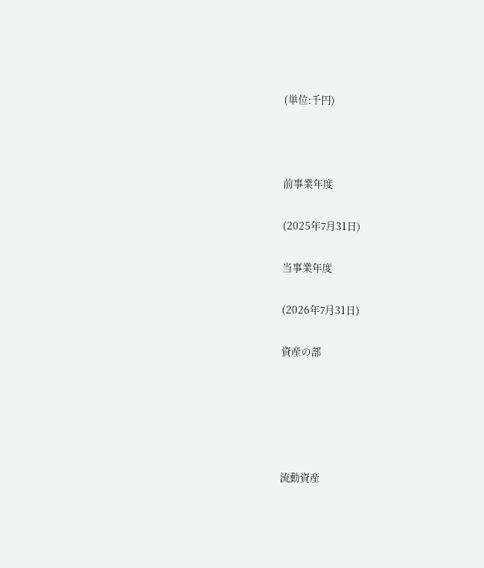(単位:千円)



前事業年度

(2025年7月31日)

当事業年度

(2026年7月31日)

資産の部





流動資産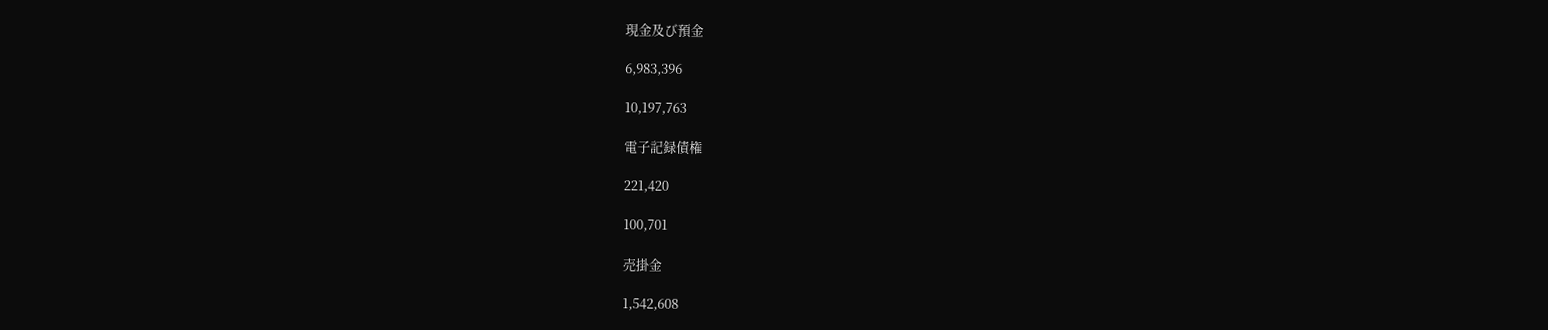現金及び預金

6,983,396

10,197,763

電子記録債権

221,420

100,701

売掛金

1,542,608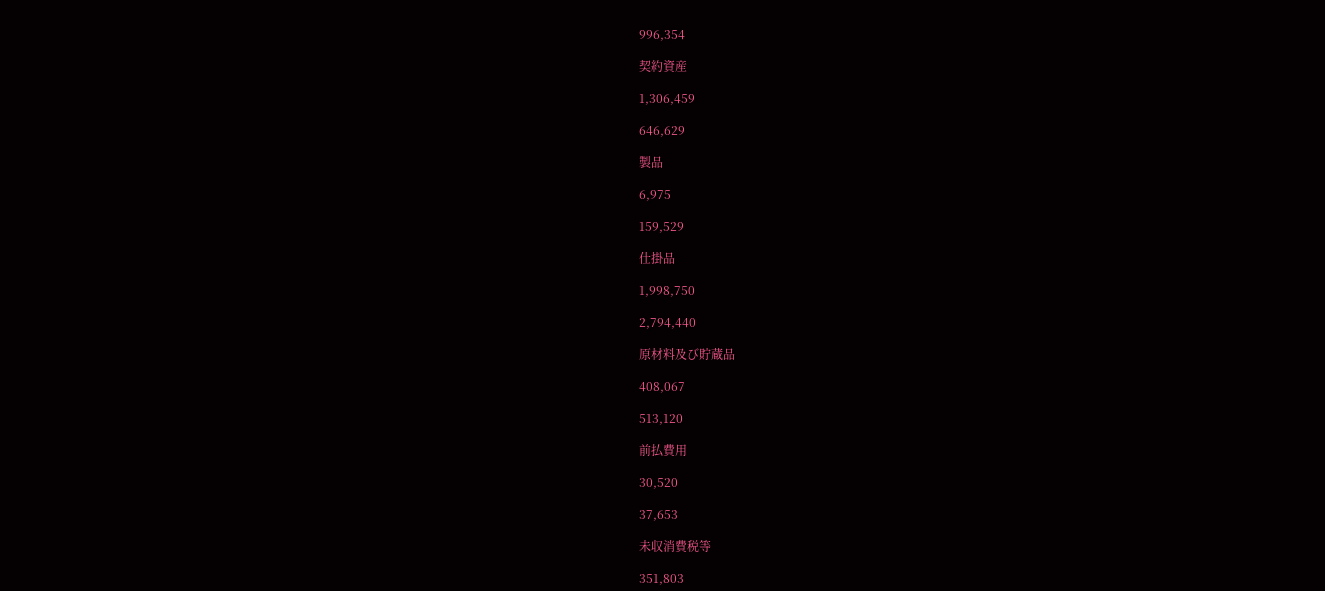996,354

契約資産

1,306,459

646,629

製品

6,975

159,529

仕掛品

1,998,750

2,794,440

原材料及び貯蔵品

408,067

513,120

前払費用

30,520

37,653

未収消費税等

351,803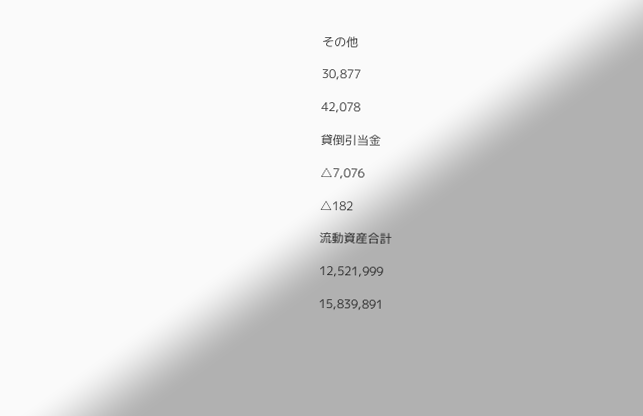その他

30,877

42,078

貸倒引当金

△7,076

△182

流動資産合計

12,521,999

15,839,891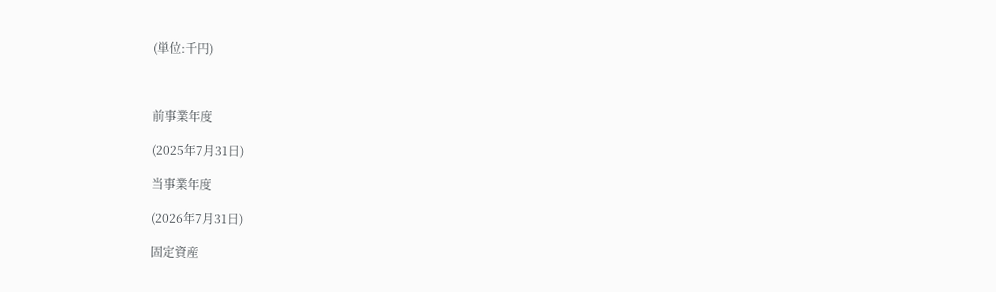(単位:千円)



前事業年度

(2025年7月31日)

当事業年度

(2026年7月31日)

固定資産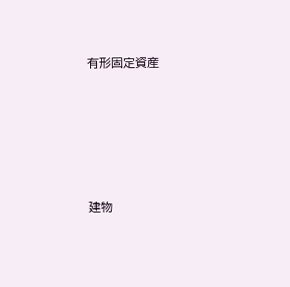有形固定資産





建物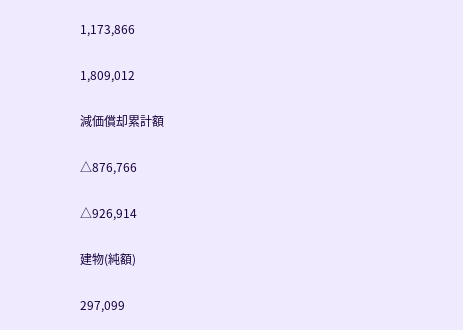1,173,866

1,809,012

減価償却累計額

△876,766

△926,914

建物(純額)

297,099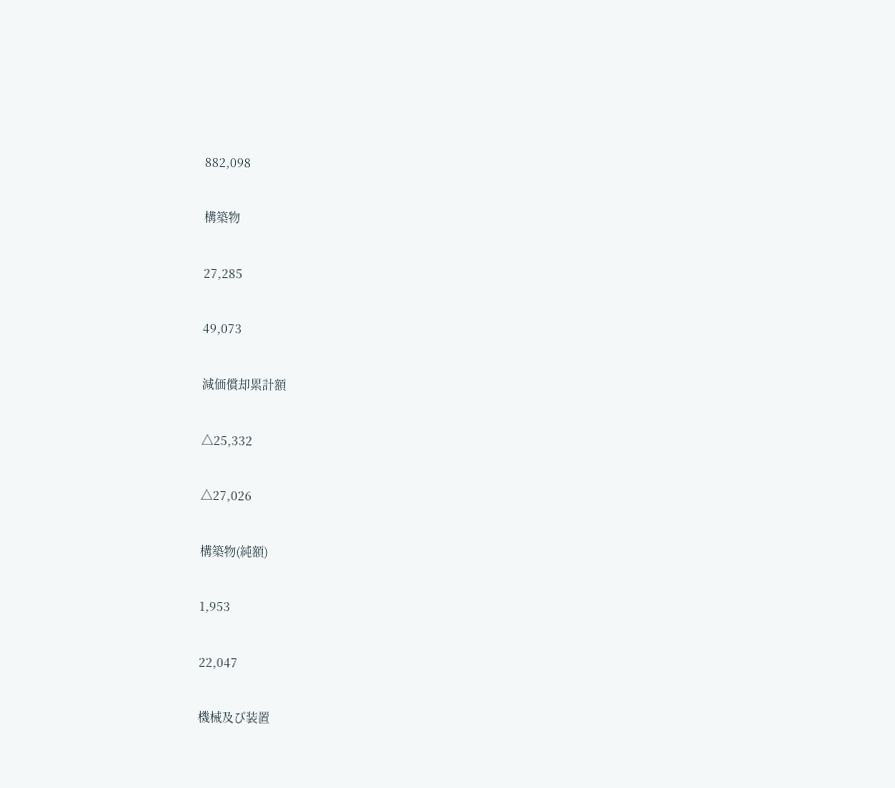882,098

構築物

27,285

49,073

減価償却累計額

△25,332

△27,026

構築物(純額)

1,953

22,047

機械及び装置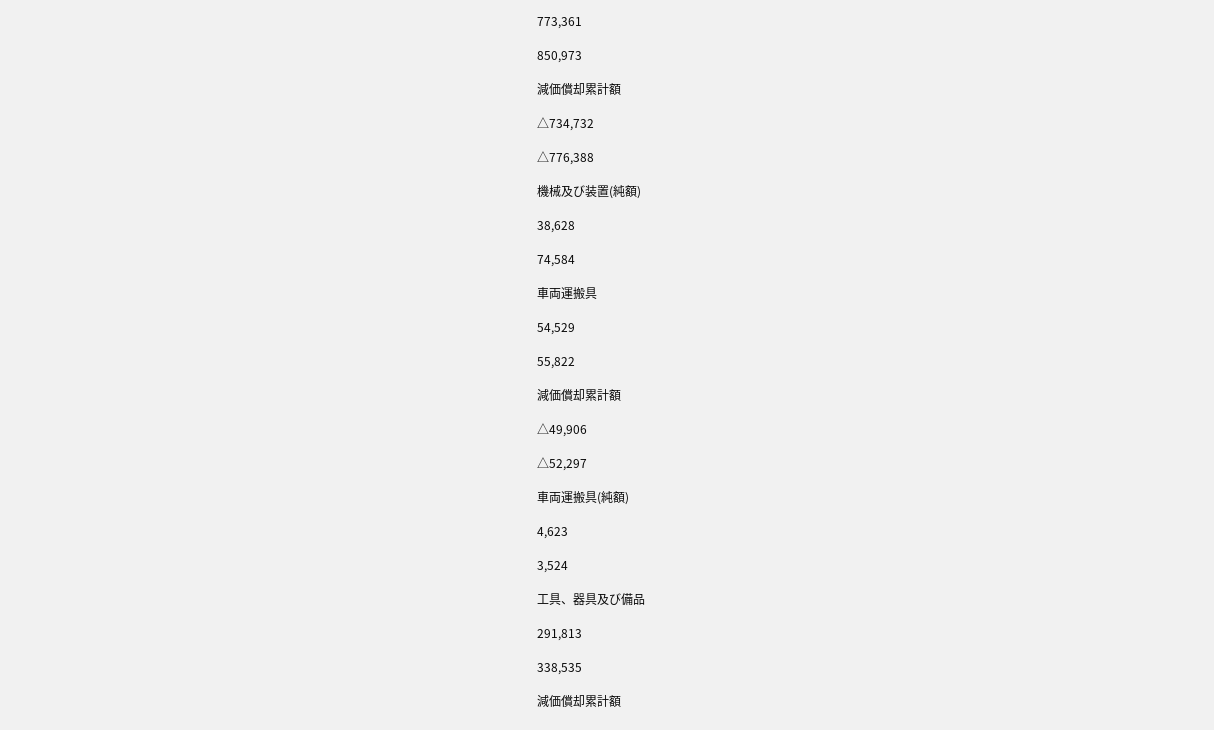773,361

850,973

減価償却累計額

△734,732

△776,388

機械及び装置(純額)

38,628

74,584

車両運搬具

54,529

55,822

減価償却累計額

△49,906

△52,297

車両運搬具(純額)

4,623

3,524

工具、器具及び備品

291,813

338,535

減価償却累計額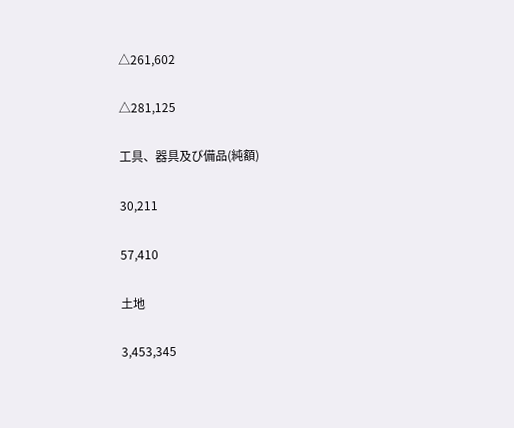△261,602

△281,125

工具、器具及び備品(純額)

30,211

57,410

土地

3,453,345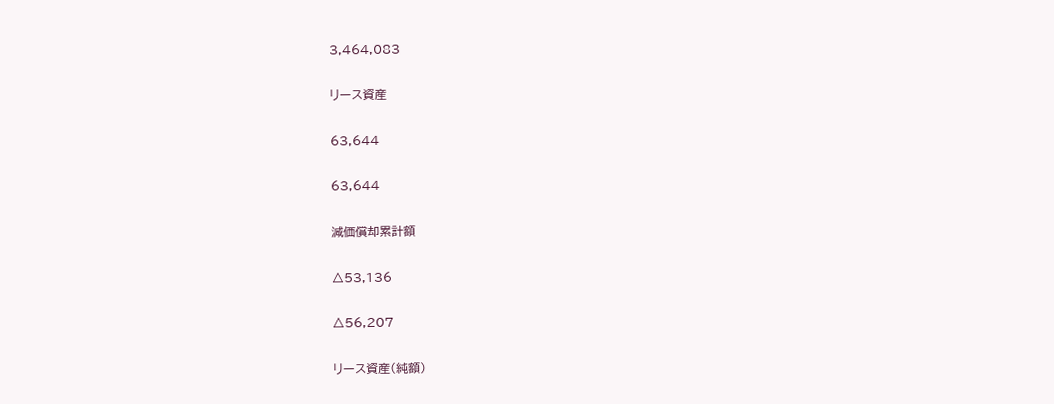3,464,083

リース資産

63,644

63,644

減価償却累計額

△53,136

△56,207

リース資産(純額)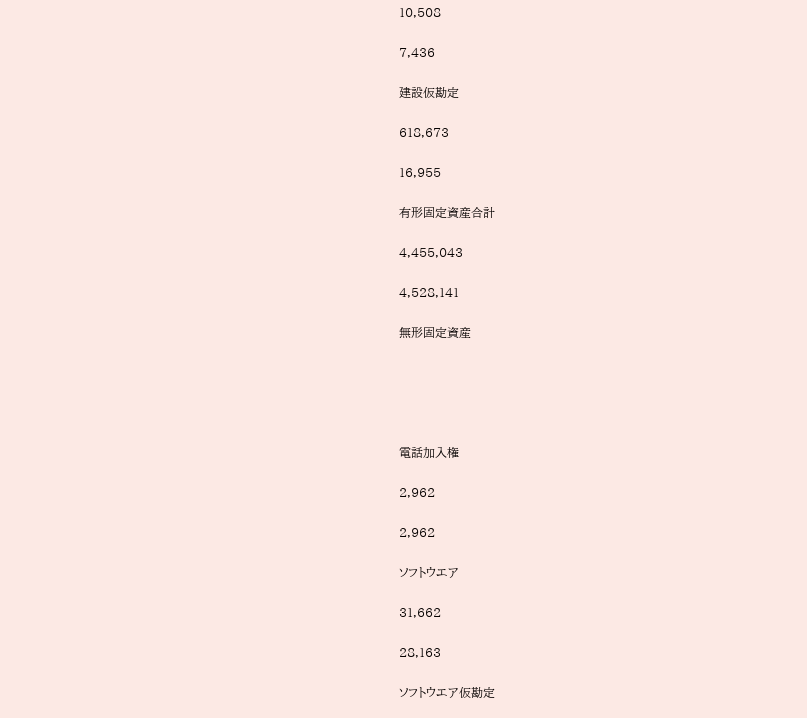10,508

7,436

建設仮勘定

618,673

16,955

有形固定資産合計

4,455,043

4,528,141

無形固定資産





電話加入権

2,962

2,962

ソフトウエア

31,662

28,163

ソフトウエア仮勘定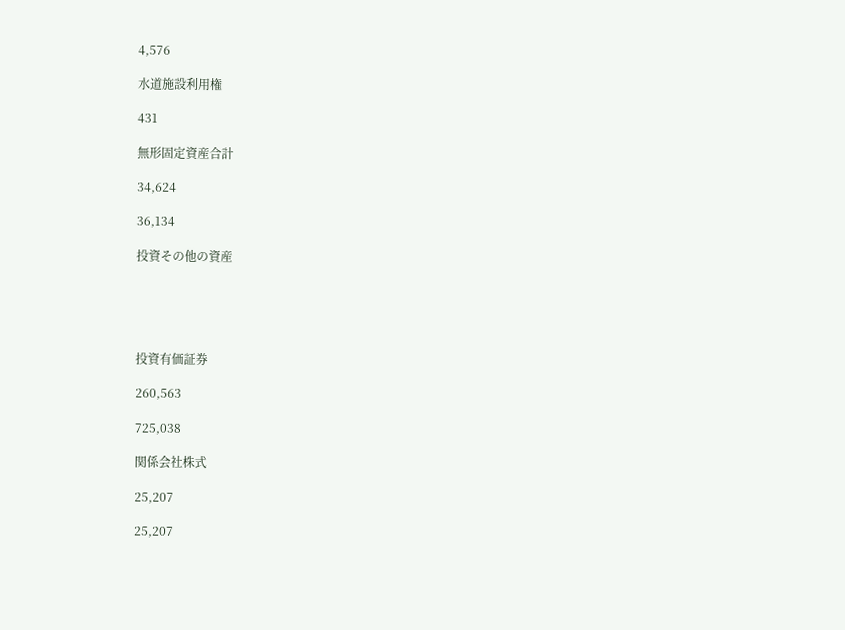4,576

水道施設利用権

431

無形固定資産合計

34,624

36,134

投資その他の資産





投資有価証券

260,563

725,038

関係会社株式

25,207

25,207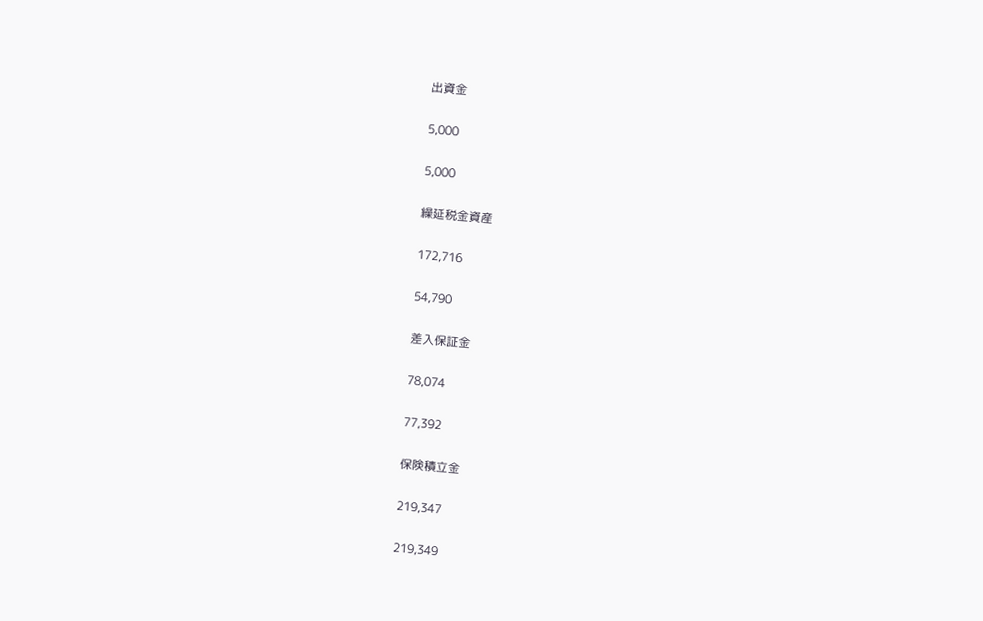出資金

5,000

5,000

繰延税金資産

172,716

54,790

差入保証金

78,074

77,392

保険積立金

219,347

219,349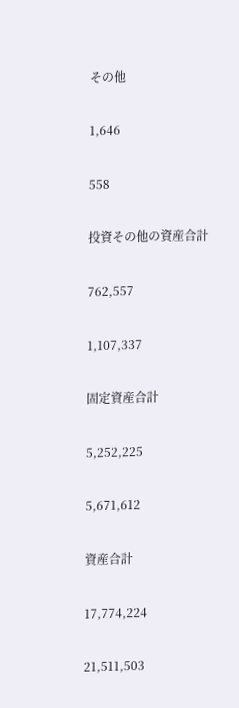その他

1,646

558

投資その他の資産合計

762,557

1,107,337

固定資産合計

5,252,225

5,671,612

資産合計

17,774,224

21,511,503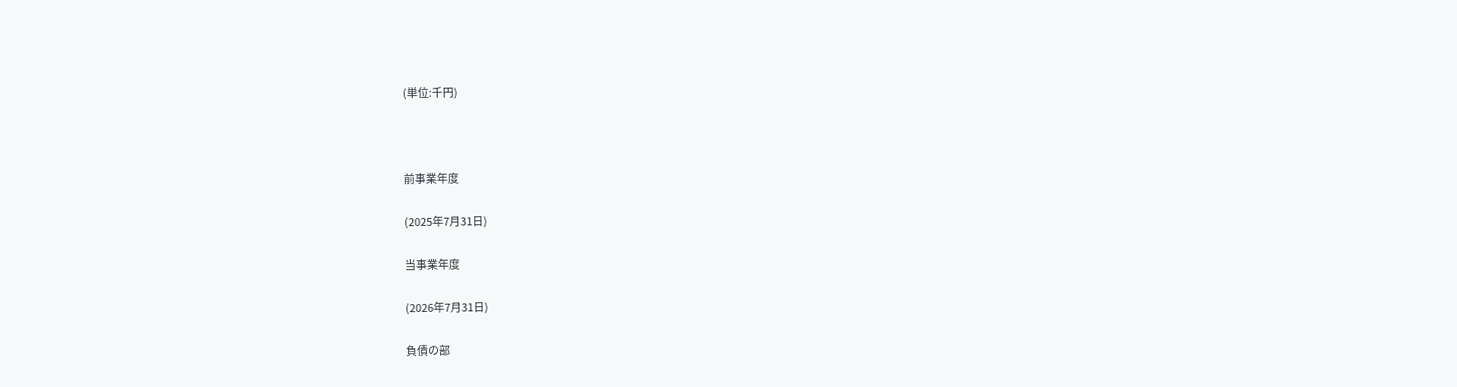(単位:千円)



前事業年度

(2025年7月31日)

当事業年度

(2026年7月31日)

負債の部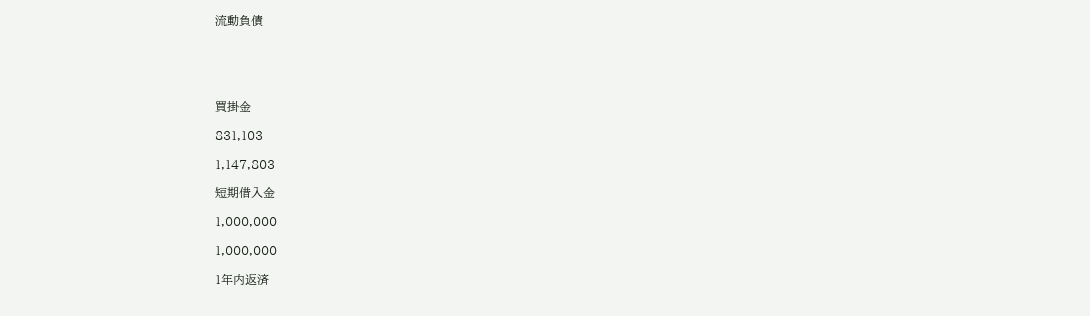流動負債





買掛金

831,103

1,147,803

短期借入金

1,000,000

1,000,000

1年内返済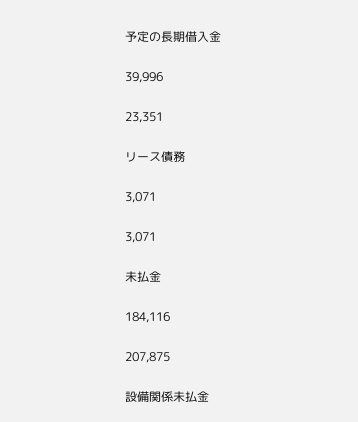予定の長期借入金

39,996

23,351

リース債務

3,071

3,071

未払金

184,116

207,875

設備関係未払金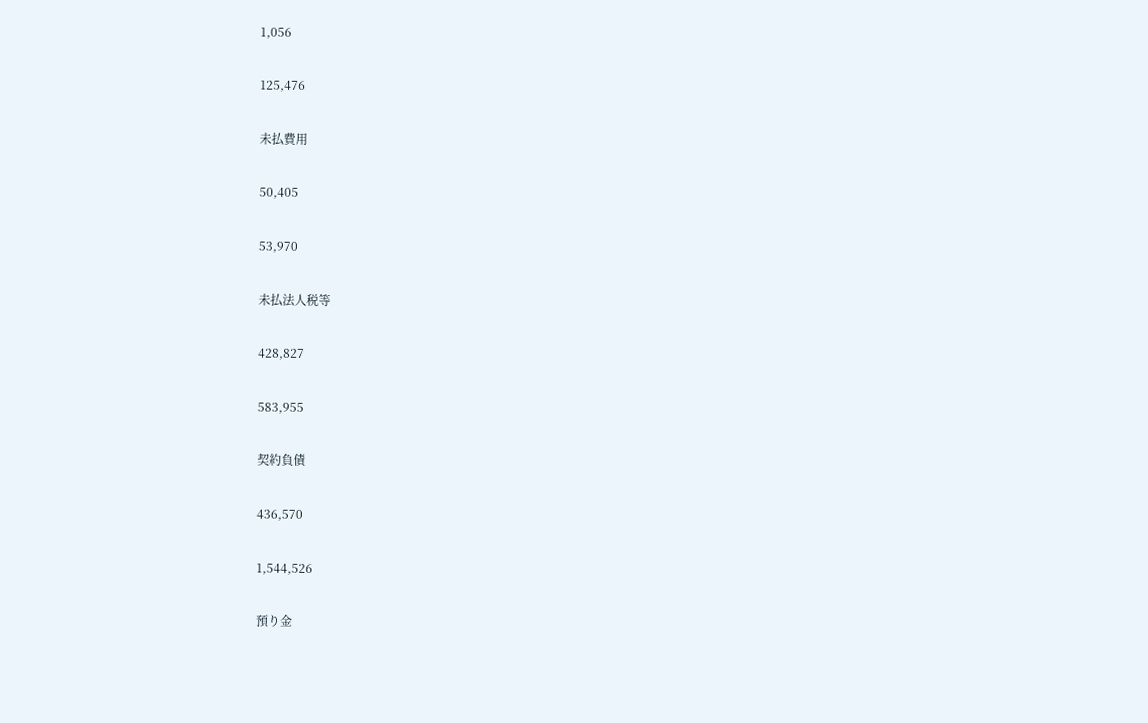1,056

125,476

未払費用

50,405

53,970

未払法人税等

428,827

583,955

契約負債

436,570

1,544,526

預り金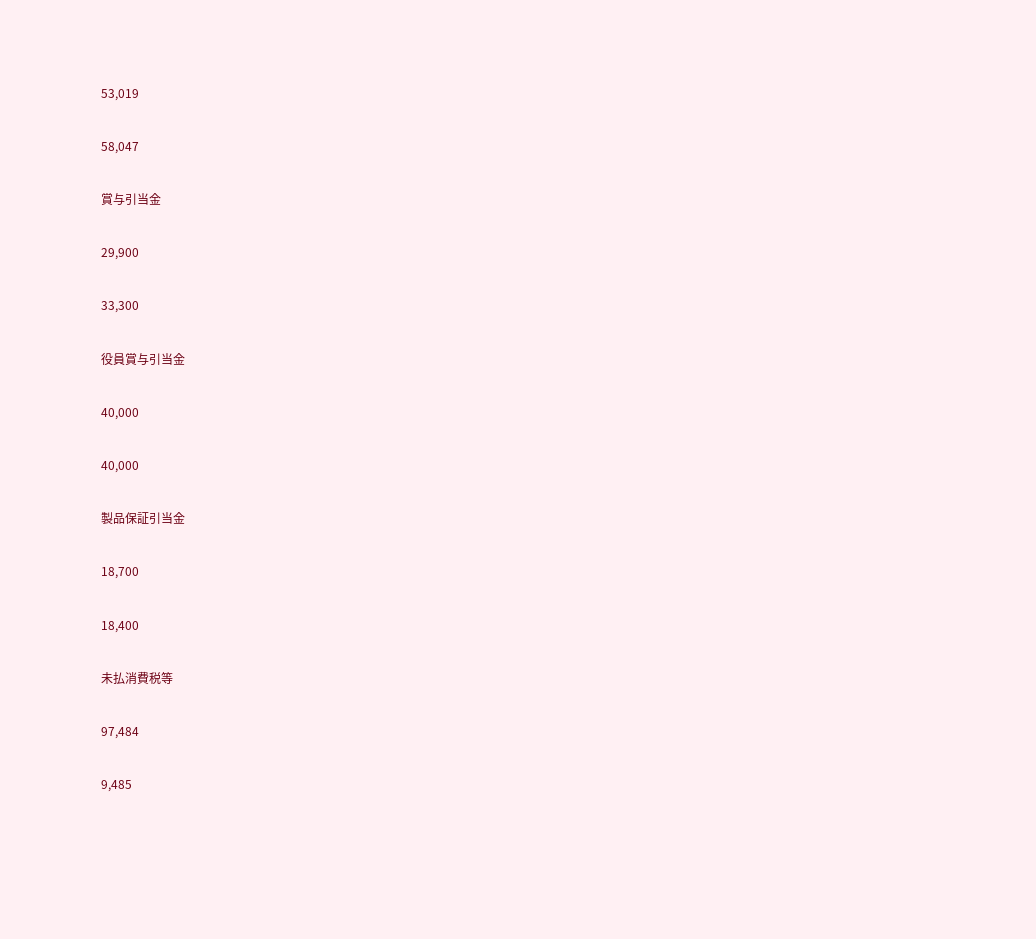53,019

58,047

賞与引当金

29,900

33,300

役員賞与引当金

40,000

40,000

製品保証引当金

18,700

18,400

未払消費税等

97,484

9,485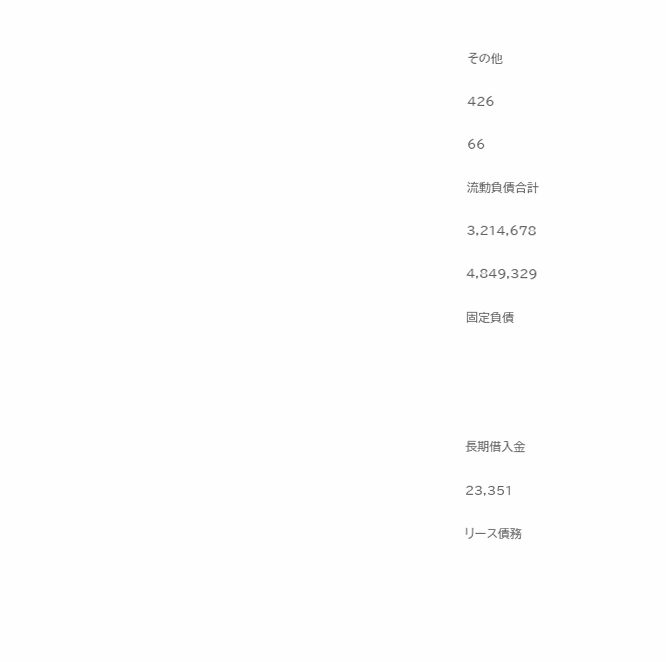その他

426

66

流動負債合計

3,214,678

4,849,329

固定負債





長期借入金

23,351

リース債務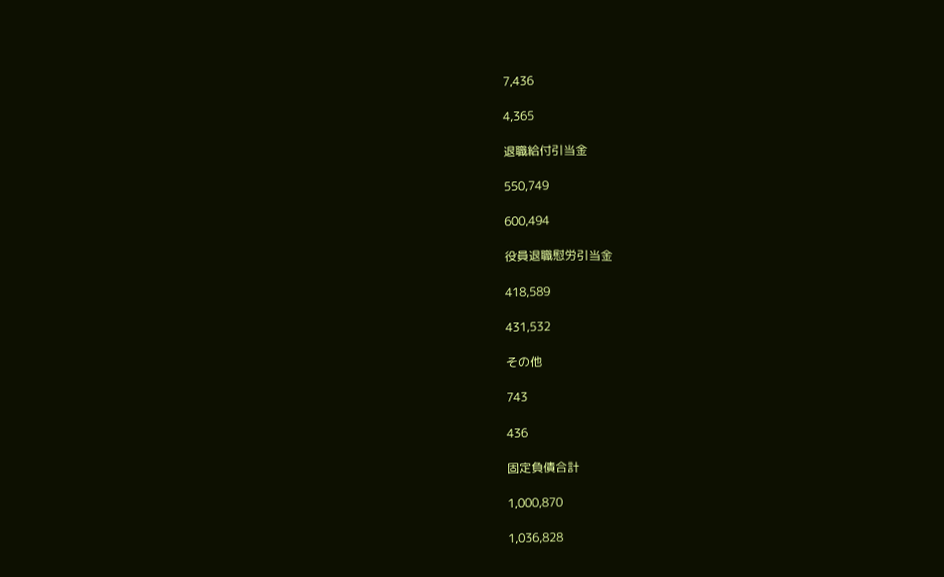7,436

4,365

退職給付引当金

550,749

600,494

役員退職慰労引当金

418,589

431,532

その他

743

436

固定負債合計

1,000,870

1,036,828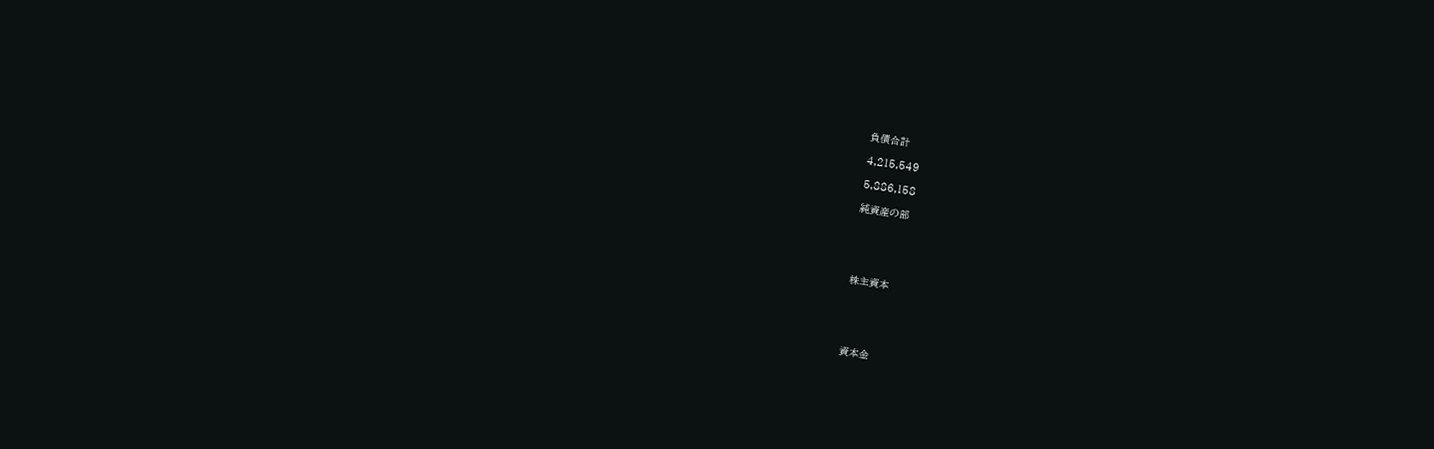負債合計

4,215,549

5,886,158

純資産の部





株主資本





資本金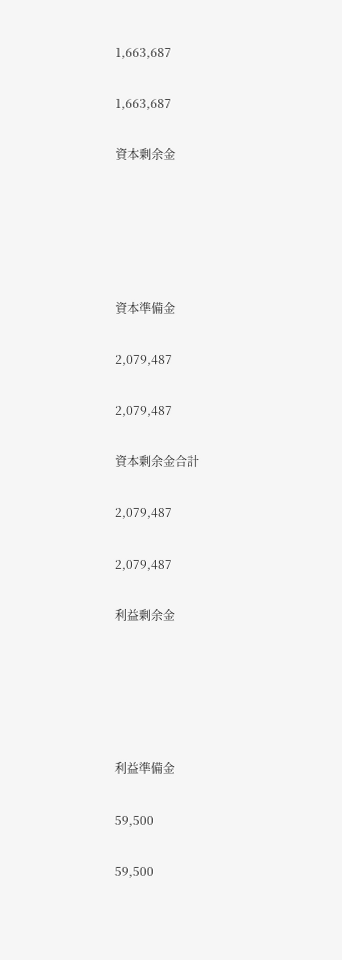1,663,687

1,663,687

資本剰余金





資本準備金

2,079,487

2,079,487

資本剰余金合計

2,079,487

2,079,487

利益剰余金





利益準備金

59,500

59,500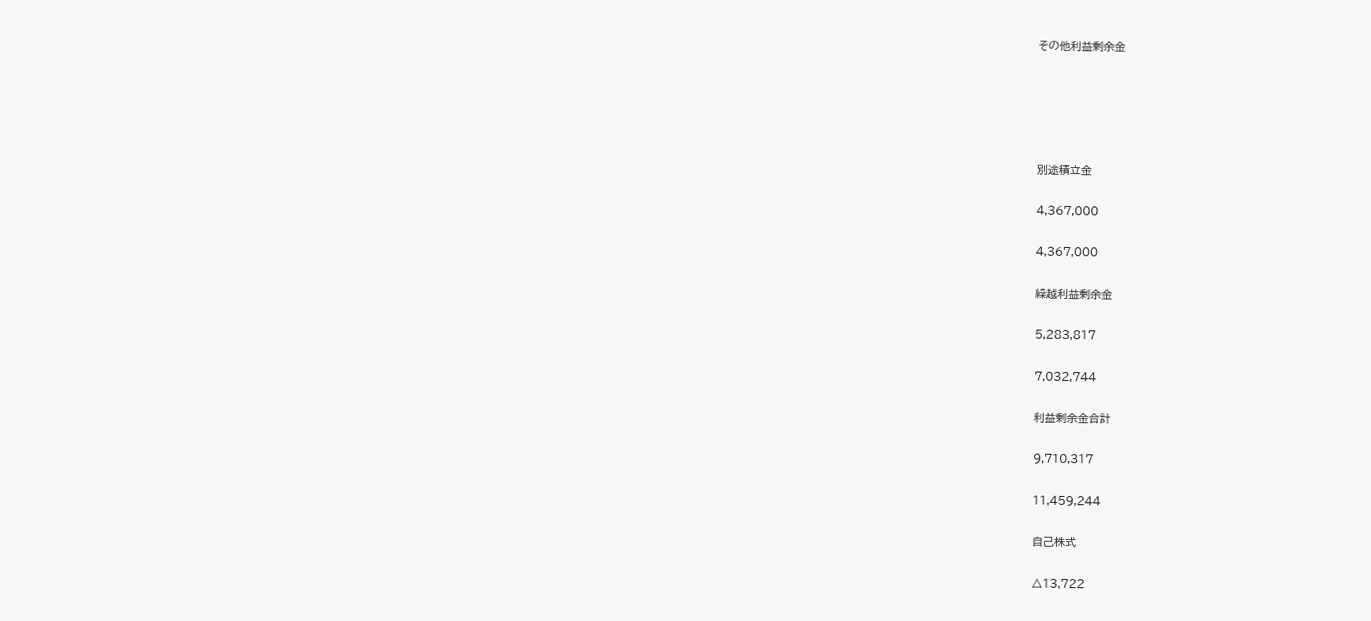その他利益剰余金





別途積立金

4,367,000

4,367,000

繰越利益剰余金

5,283,817

7,032,744

利益剰余金合計

9,710,317

11,459,244

自己株式

△13,722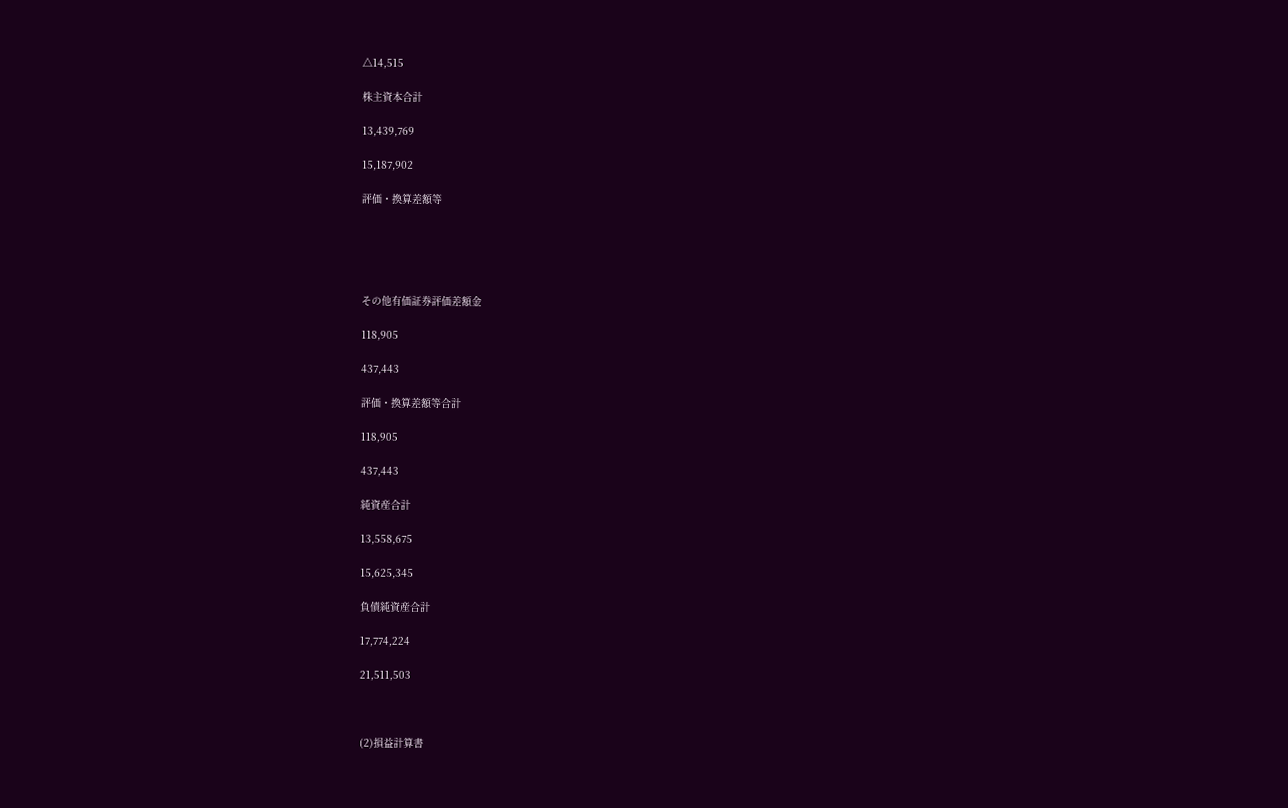△14,515

株主資本合計

13,439,769

15,187,902

評価・換算差額等





その他有価証券評価差額金

118,905

437,443

評価・換算差額等合計

118,905

437,443

純資産合計

13,558,675

15,625,345

負債純資産合計

17,774,224

21,511,503



(2)損益計算書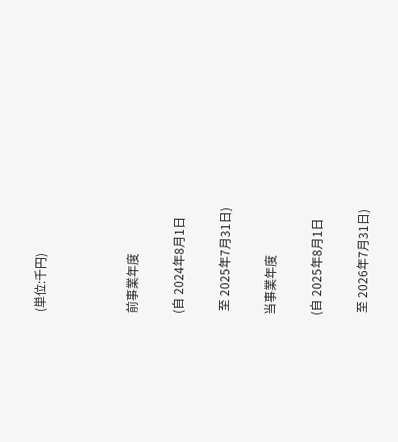(単位:千円)



前事業年度

(自 2024年8月1日

 至 2025年7月31日)

当事業年度

(自 2025年8月1日

 至 2026年7月31日)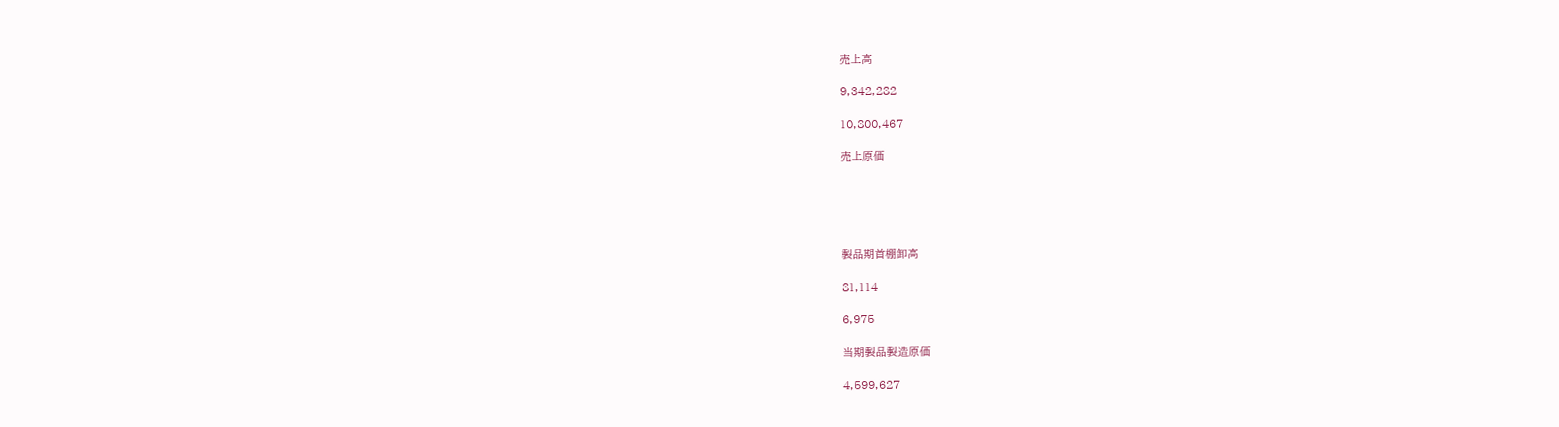売上高

9,342,282

10,800,467

売上原価





製品期首棚卸高

81,114

6,975

当期製品製造原価

4,599,627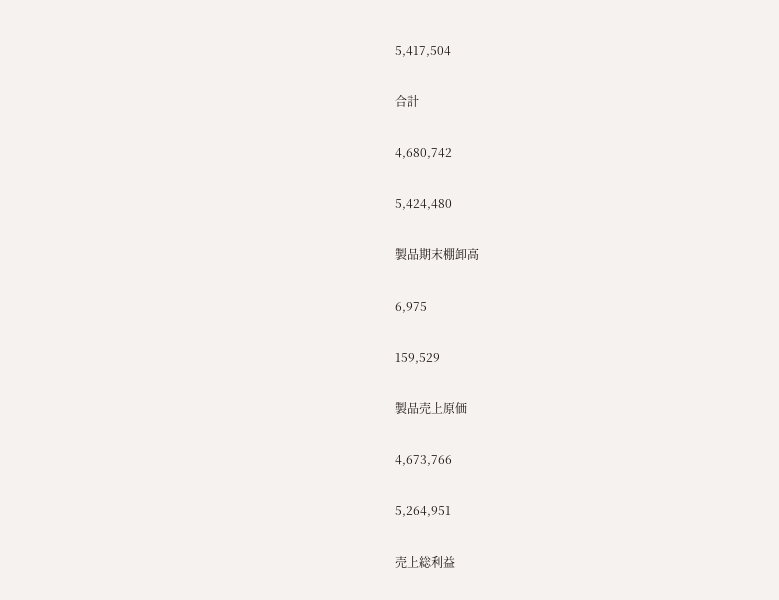5,417,504

合計

4,680,742

5,424,480

製品期末棚卸高

6,975

159,529

製品売上原価

4,673,766

5,264,951

売上総利益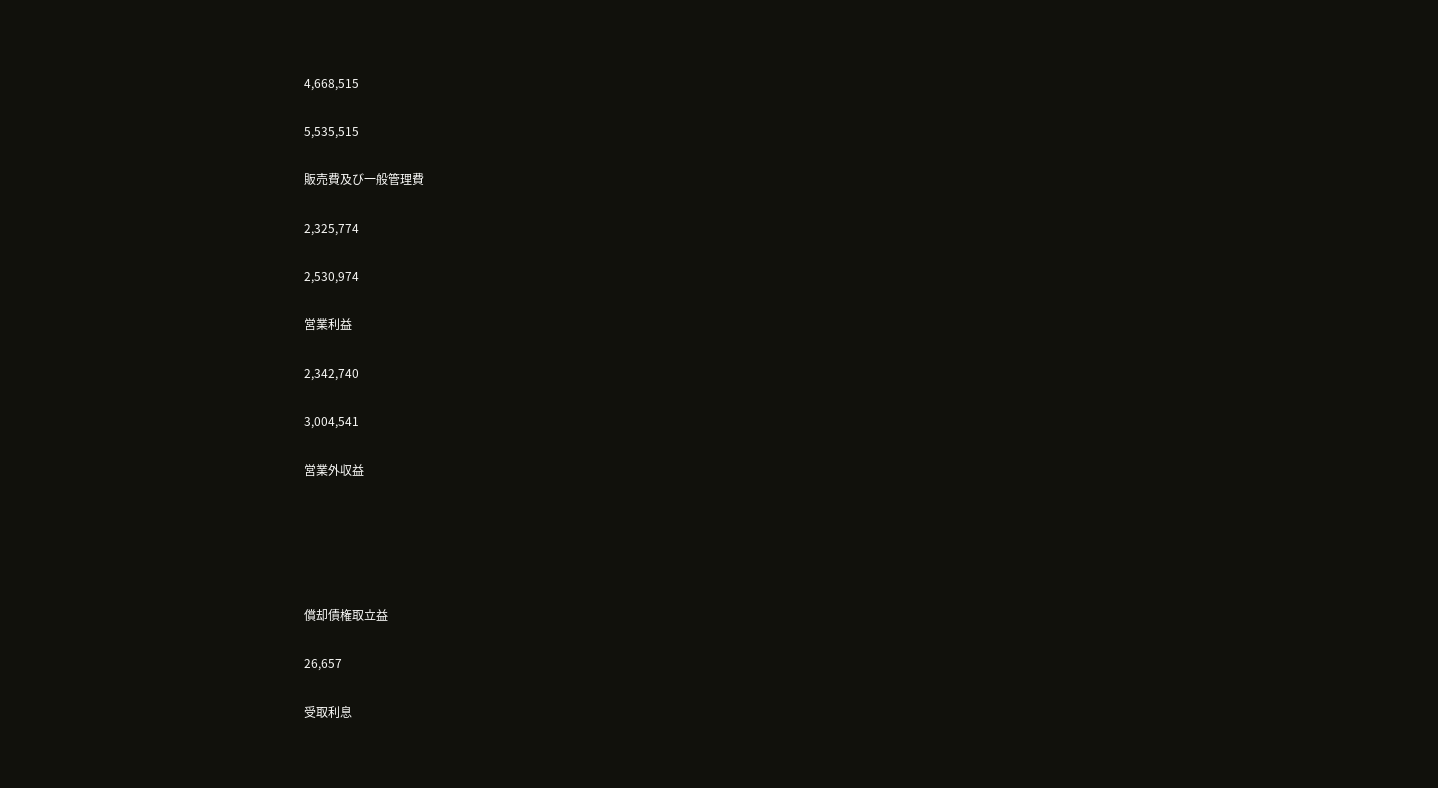4,668,515

5,535,515

販売費及び一般管理費

2,325,774

2,530,974

営業利益

2,342,740

3,004,541

営業外収益





償却債権取立益

26,657

受取利息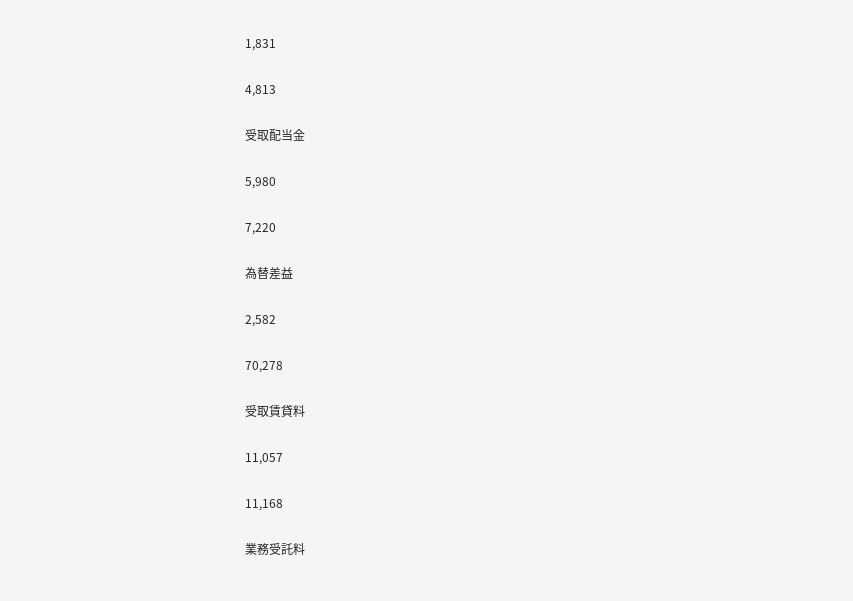1,831

4,813

受取配当金

5,980

7,220

為替差益

2,582

70,278

受取賃貸料

11,057

11,168

業務受託料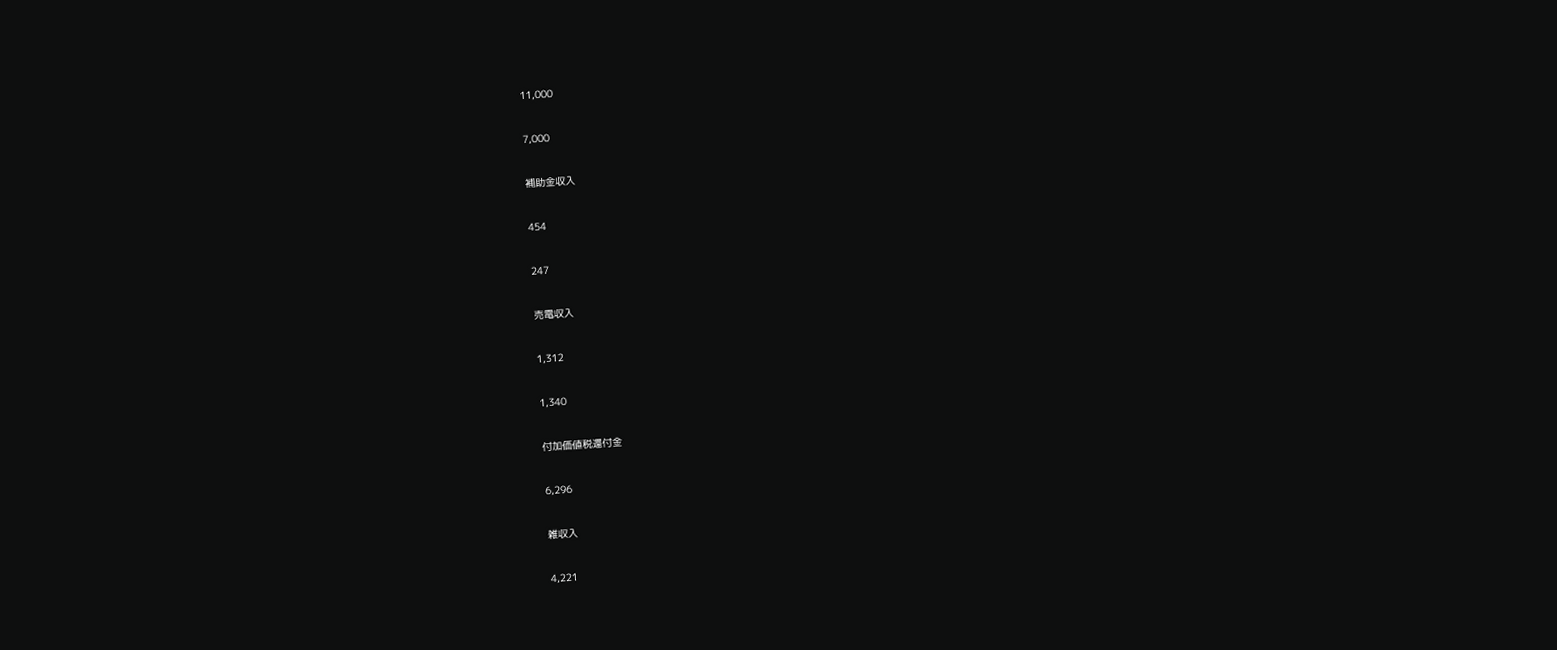11,000

7,000

補助金収入

454

247

売電収入

1,312

1,340

付加価値税還付金

6,296

雑収入

4,221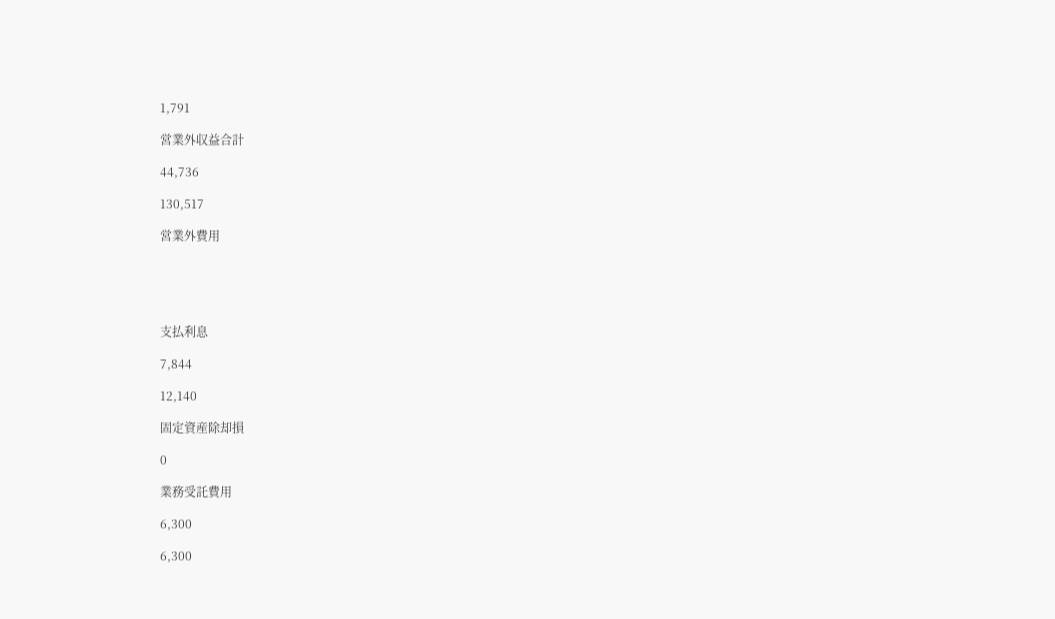1,791

営業外収益合計

44,736

130,517

営業外費用





支払利息

7,844

12,140

固定資産除却損

0

業務受託費用

6,300

6,300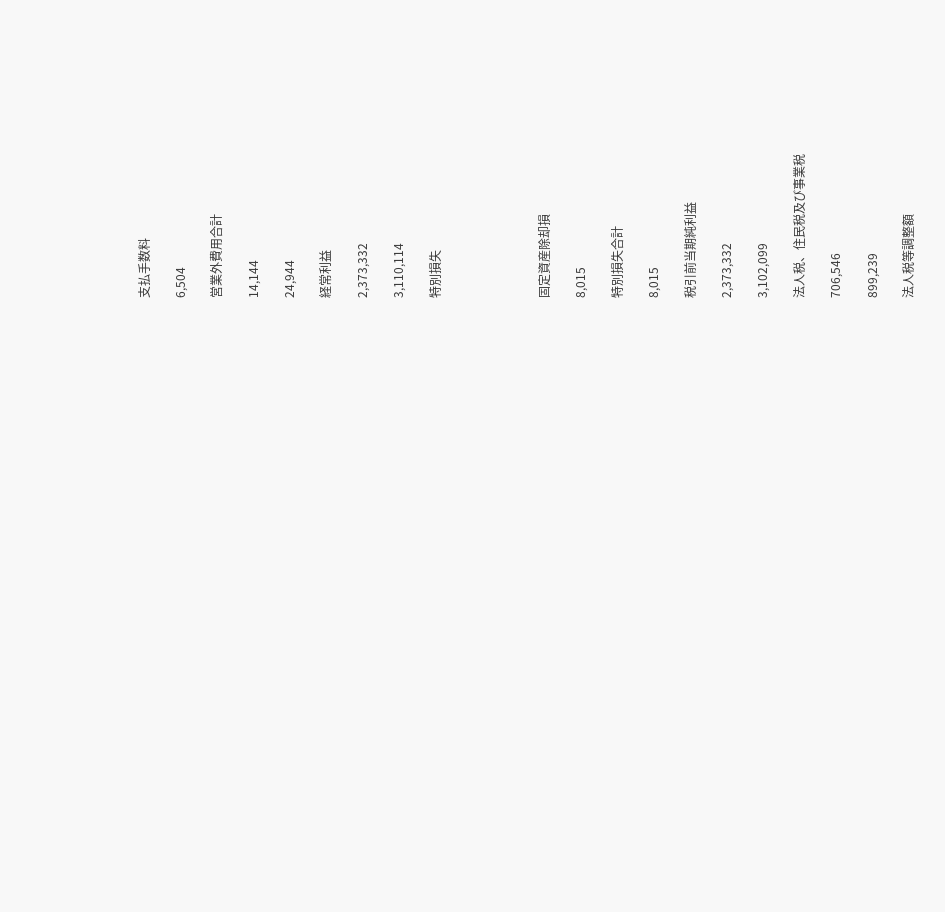支払手数料

6,504

営業外費用合計

14,144

24,944

経常利益

2,373,332

3,110,114

特別損失





固定資産除却損

8,015

特別損失合計

8,015

税引前当期純利益

2,373,332

3,102,099

法人税、住民税及び事業税

706,546

899,239

法人税等調整額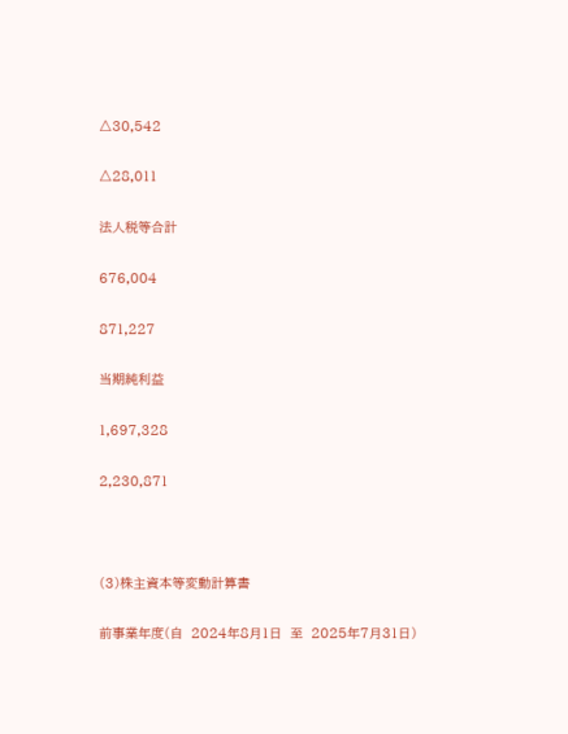△30,542

△28,011

法人税等合計

676,004

871,227

当期純利益

1,697,328

2,230,871



(3)株主資本等変動計算書

前事業年度(自  2024年8月1日  至  2025年7月31日)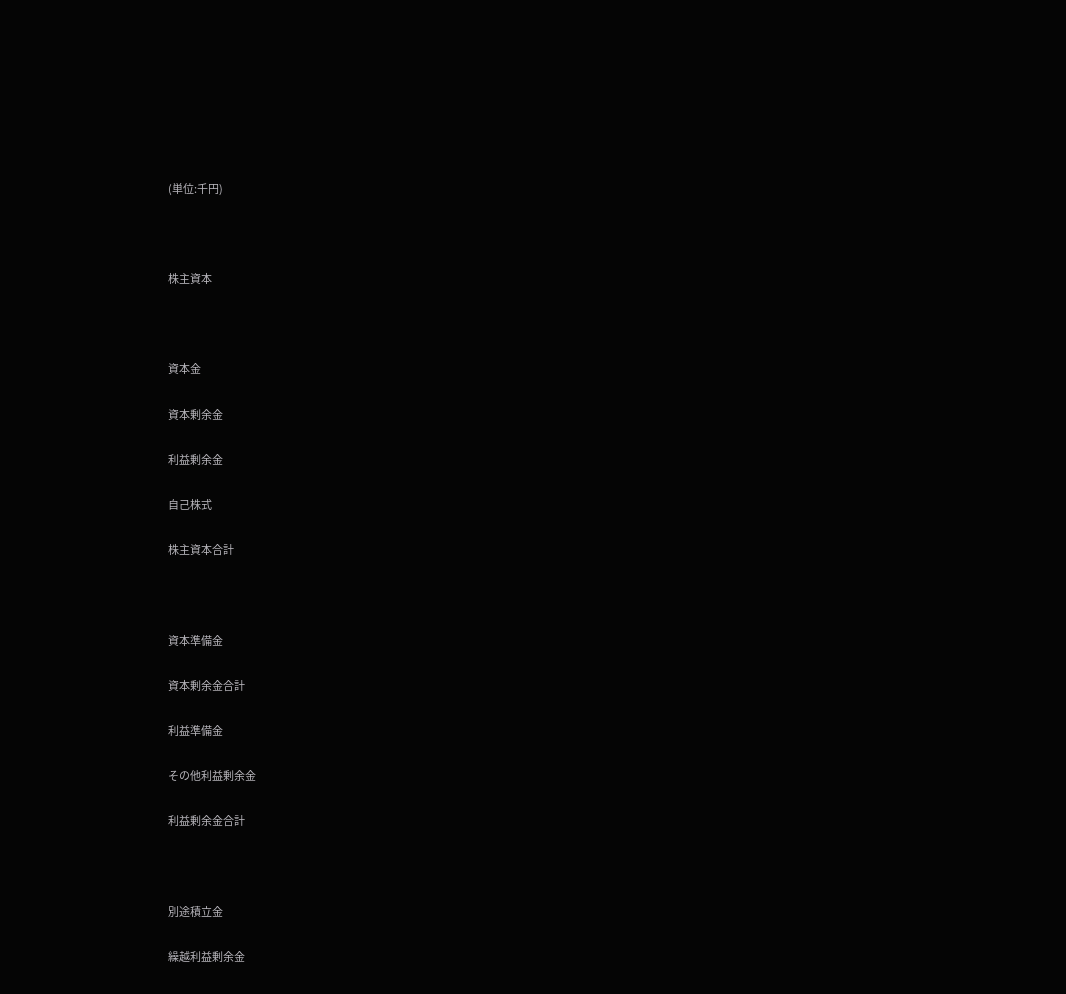(単位:千円)



株主資本



資本金

資本剰余金

利益剰余金

自己株式

株主資本合計



資本準備金

資本剰余金合計

利益準備金

その他利益剰余金

利益剰余金合計



別途積立金

繰越利益剰余金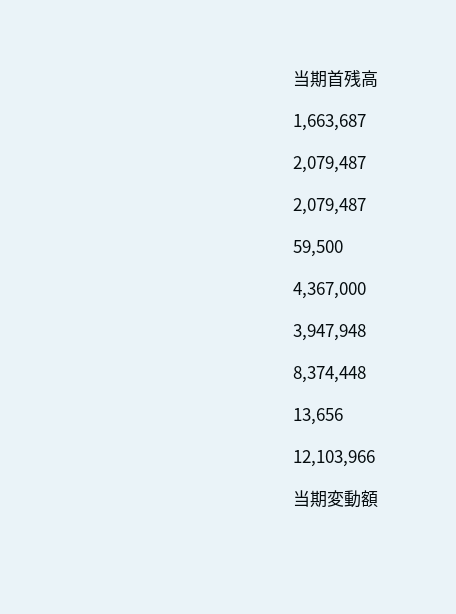当期首残高

1,663,687

2,079,487

2,079,487

59,500

4,367,000

3,947,948

8,374,448

13,656

12,103,966

当期変動額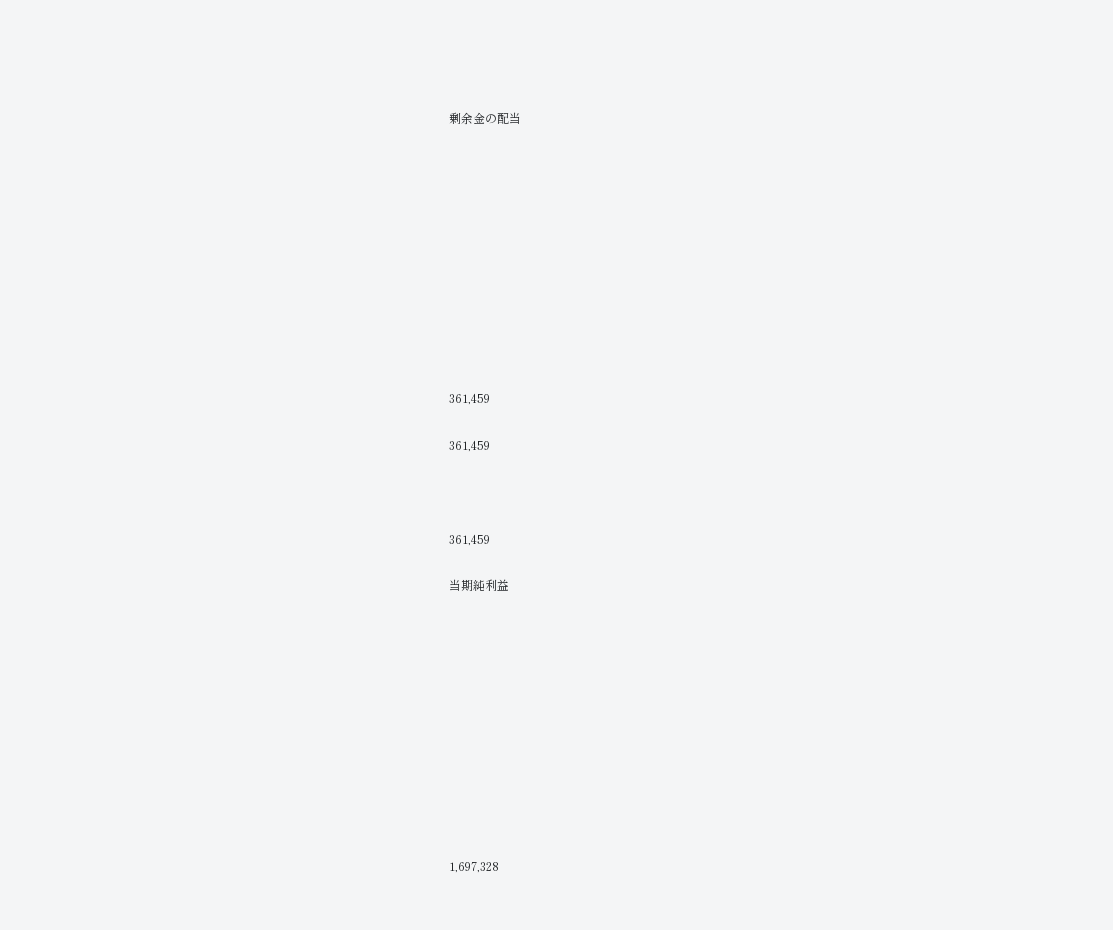剰余金の配当











361,459

361,459



361,459

当期純利益











1,697,328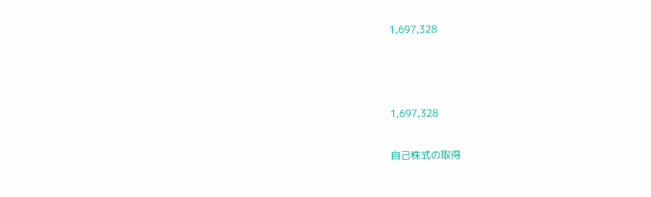1,697,328



1,697,328

自己株式の取得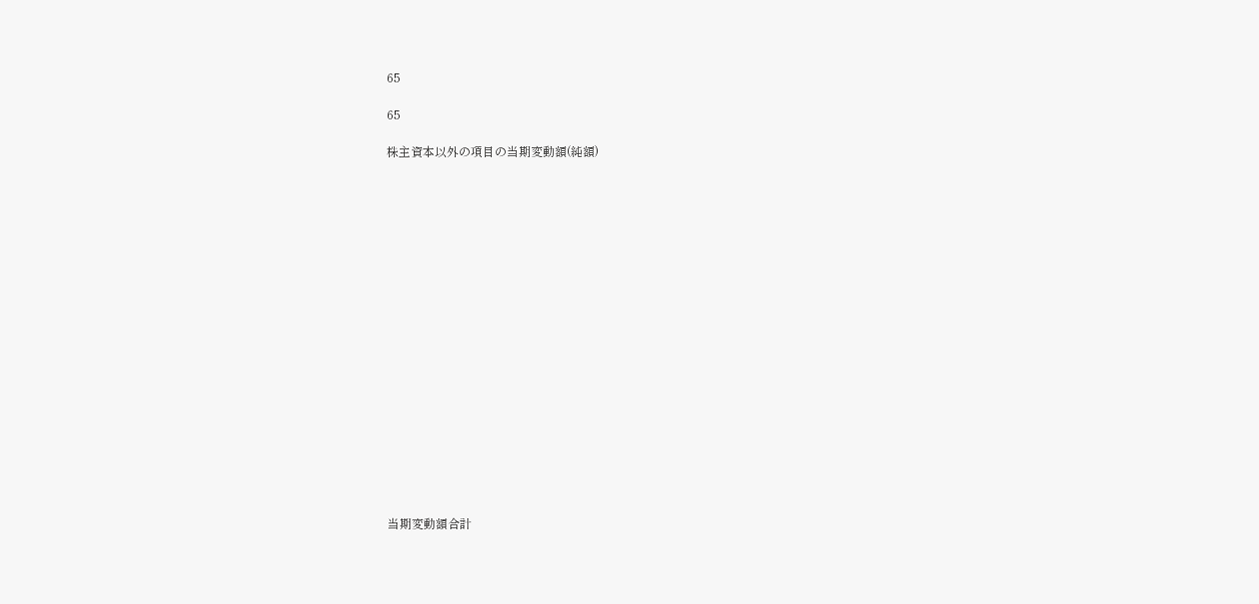65

65

株主資本以外の項目の当期変動額(純額)



















当期変動額合計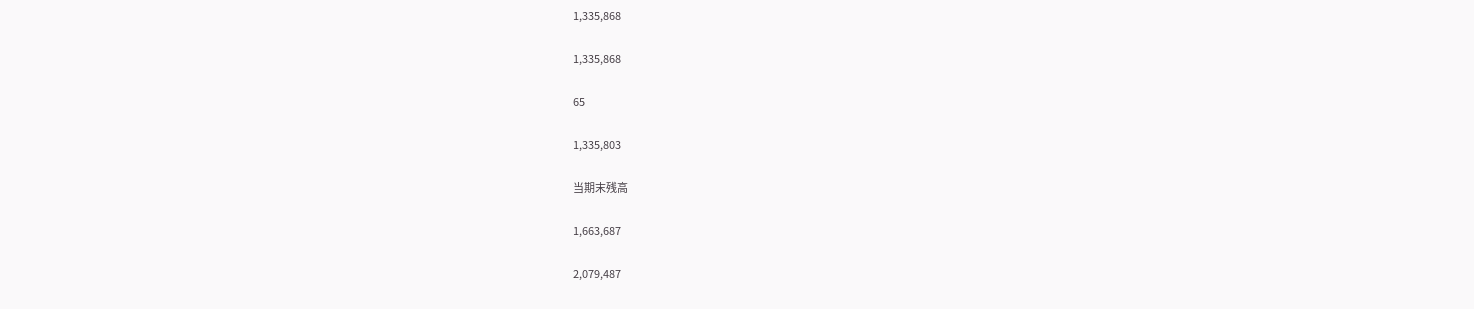1,335,868

1,335,868

65

1,335,803

当期末残高

1,663,687

2,079,487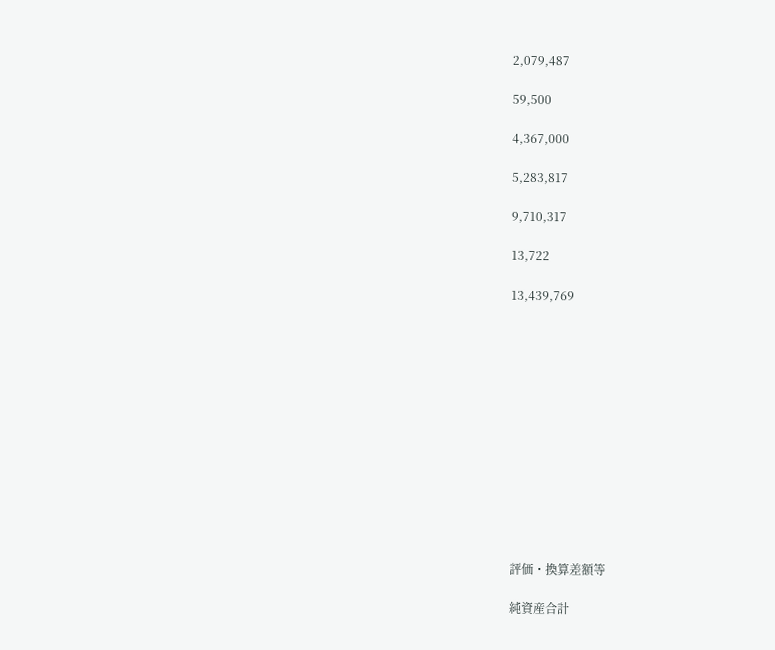2,079,487

59,500

4,367,000

5,283,817

9,710,317

13,722

13,439,769













評価・換算差額等

純資産合計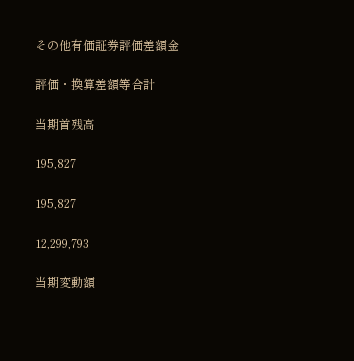その他有価証券評価差額金

評価・換算差額等合計

当期首残高

195,827

195,827

12,299,793

当期変動額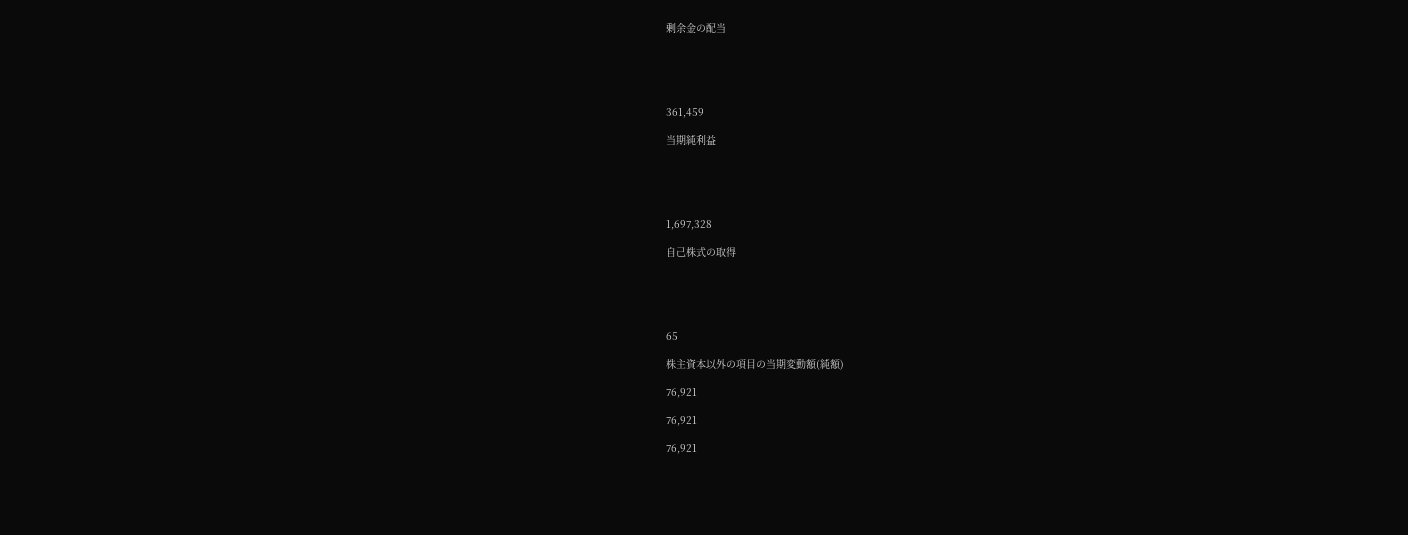剰余金の配当





361,459

当期純利益





1,697,328

自己株式の取得





65

株主資本以外の項目の当期変動額(純額)

76,921

76,921

76,921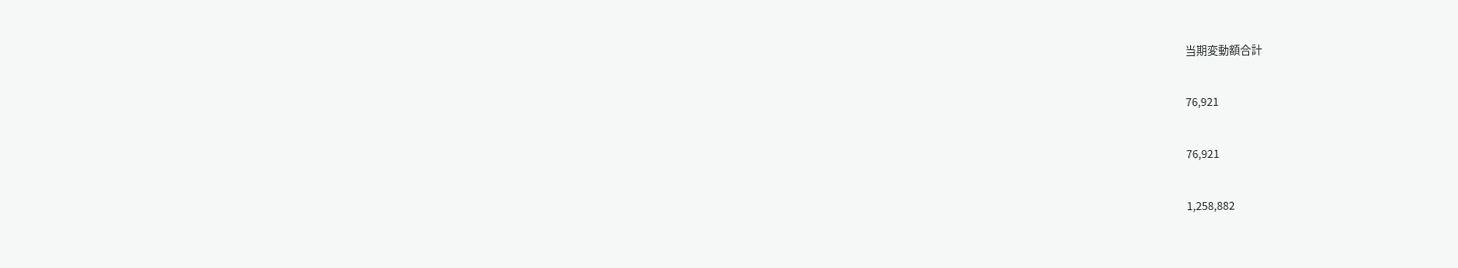当期変動額合計

76,921

76,921

1,258,882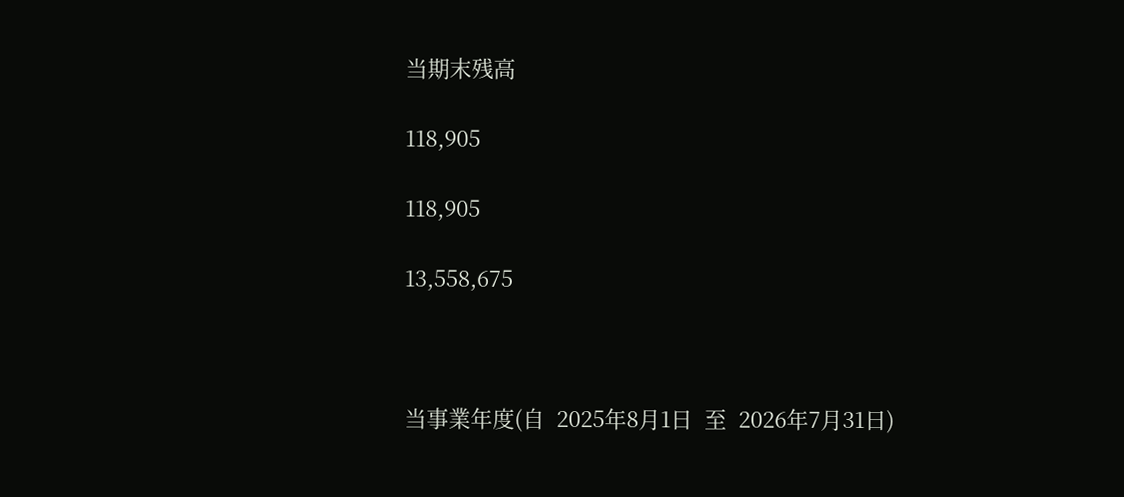当期末残高

118,905

118,905

13,558,675



当事業年度(自  2025年8月1日  至  2026年7月31日)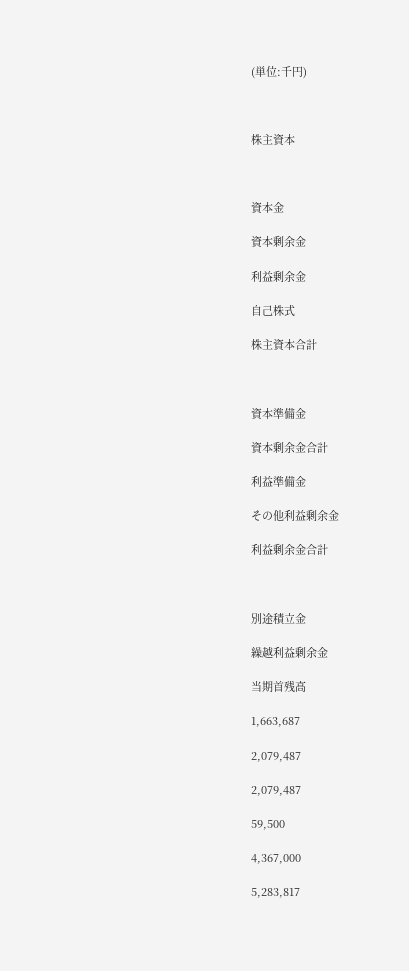(単位:千円)



株主資本



資本金

資本剰余金

利益剰余金

自己株式

株主資本合計



資本準備金

資本剰余金合計

利益準備金

その他利益剰余金

利益剰余金合計



別途積立金

繰越利益剰余金

当期首残高

1,663,687

2,079,487

2,079,487

59,500

4,367,000

5,283,817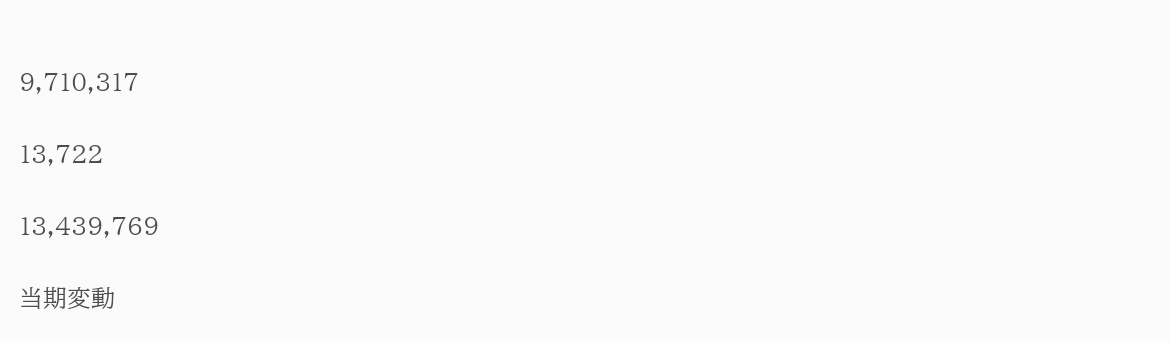9,710,317

13,722

13,439,769

当期変動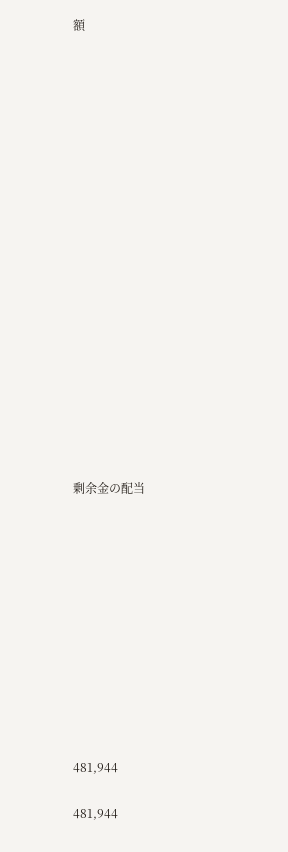額



















剰余金の配当











481,944

481,944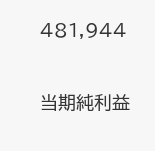481,944

当期純利益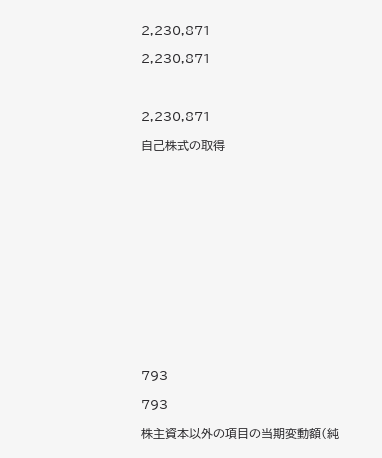2,230,871

2,230,871



2,230,871

自己株式の取得















793

793

株主資本以外の項目の当期変動額(純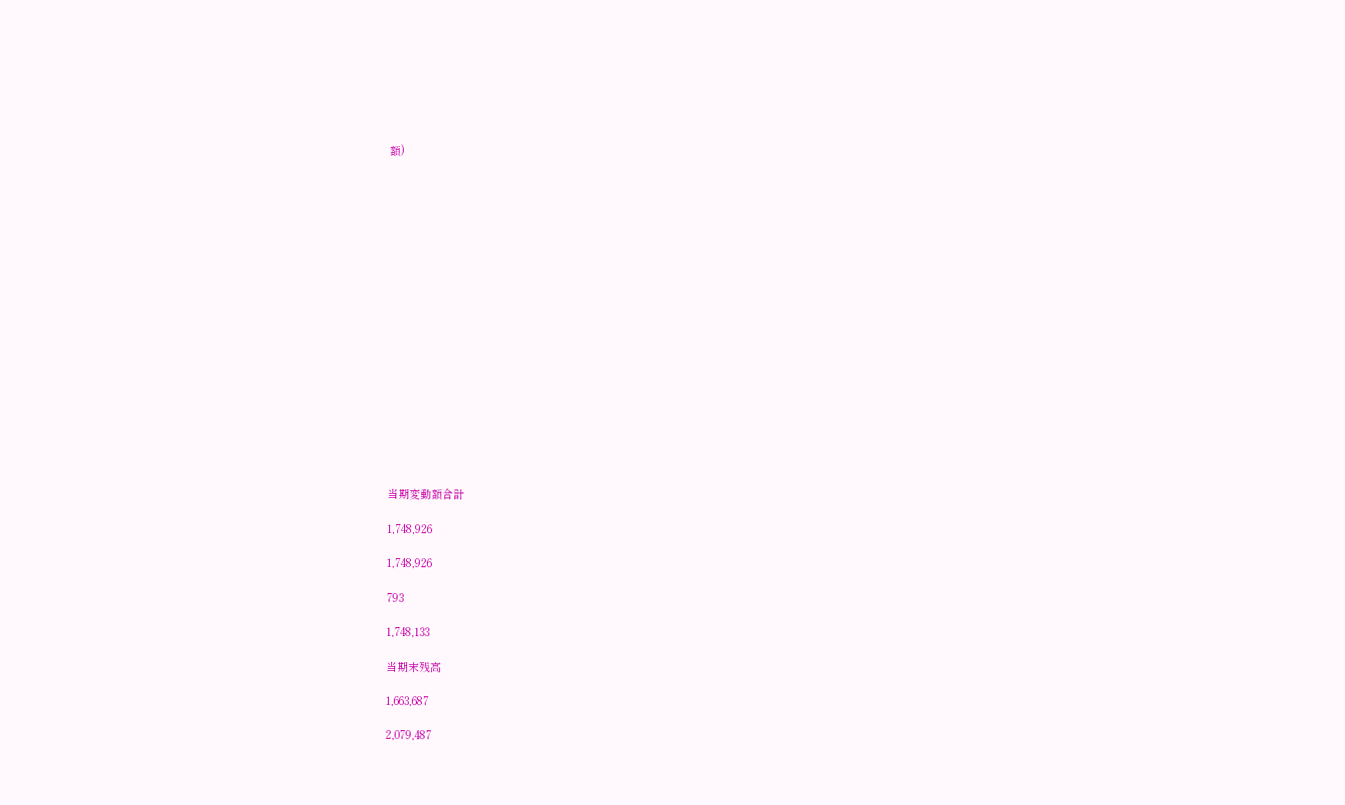額)



















当期変動額合計

1,748,926

1,748,926

793

1,748,133

当期末残高

1,663,687

2,079,487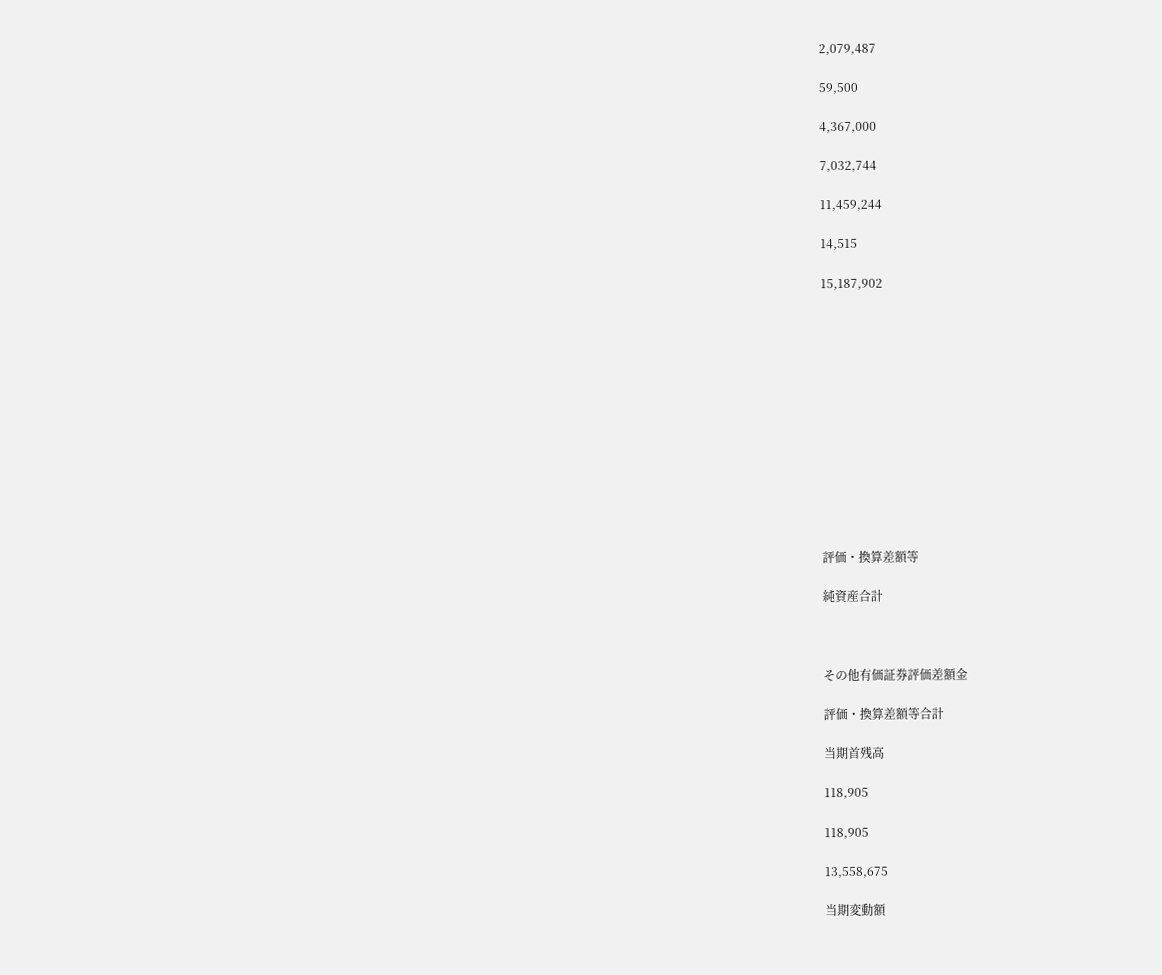2,079,487

59,500

4,367,000

7,032,744

11,459,244

14,515

15,187,902













評価・換算差額等

純資産合計



その他有価証券評価差額金

評価・換算差額等合計

当期首残高

118,905

118,905

13,558,675

当期変動額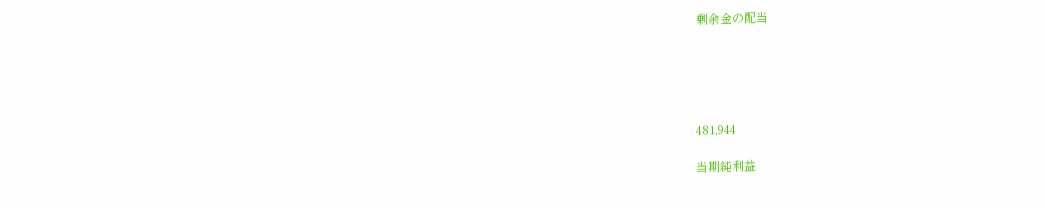剰余金の配当





481,944

当期純利益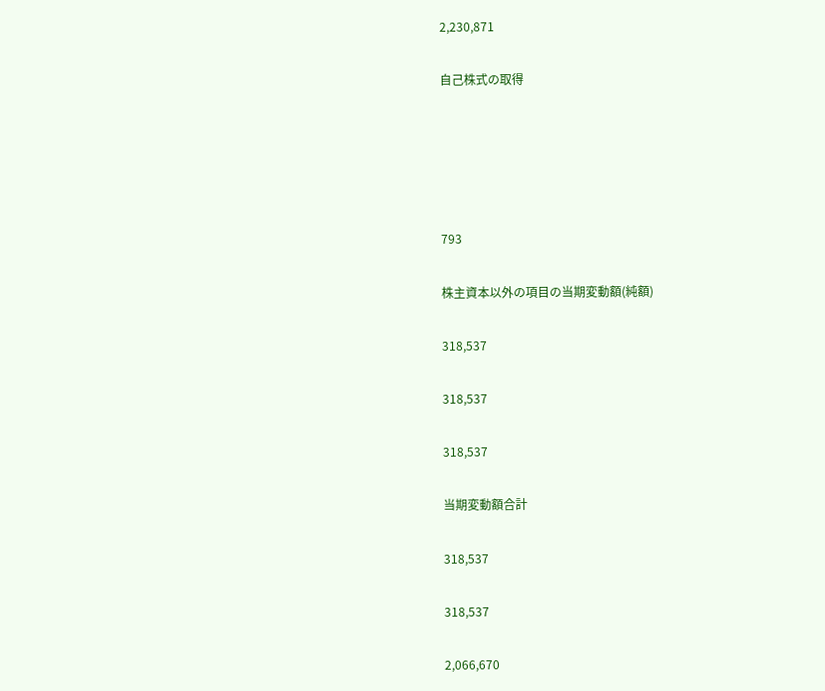2,230,871

自己株式の取得





793

株主資本以外の項目の当期変動額(純額)

318,537

318,537

318,537

当期変動額合計

318,537

318,537

2,066,670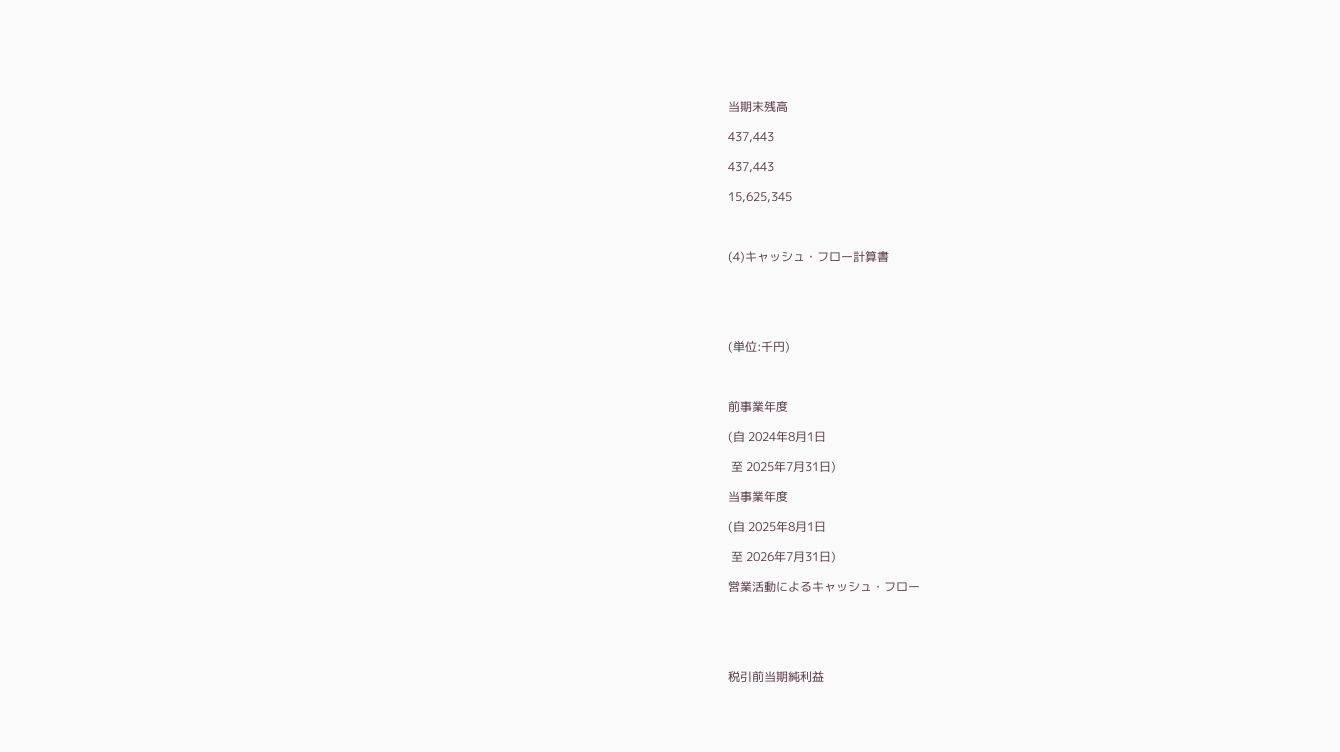当期末残高

437,443

437,443

15,625,345



(4)キャッシュ・フロー計算書





(単位:千円)



前事業年度

(自 2024年8月1日

 至 2025年7月31日)

当事業年度

(自 2025年8月1日

 至 2026年7月31日)

営業活動によるキャッシュ・フロー





税引前当期純利益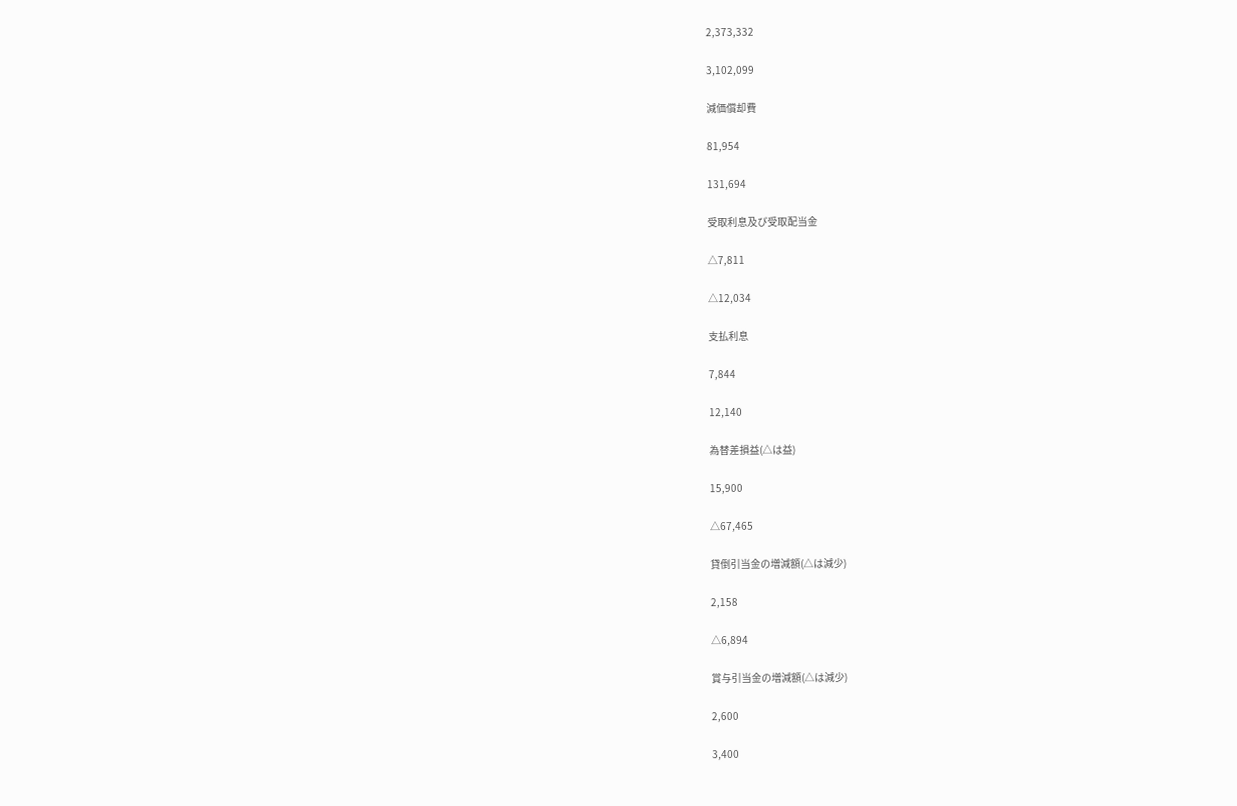2,373,332

3,102,099

減価償却費

81,954

131,694

受取利息及び受取配当金

△7,811

△12,034

支払利息

7,844

12,140

為替差損益(△は益)

15,900

△67,465

貸倒引当金の増減額(△は減少)

2,158

△6,894

賞与引当金の増減額(△は減少)

2,600

3,400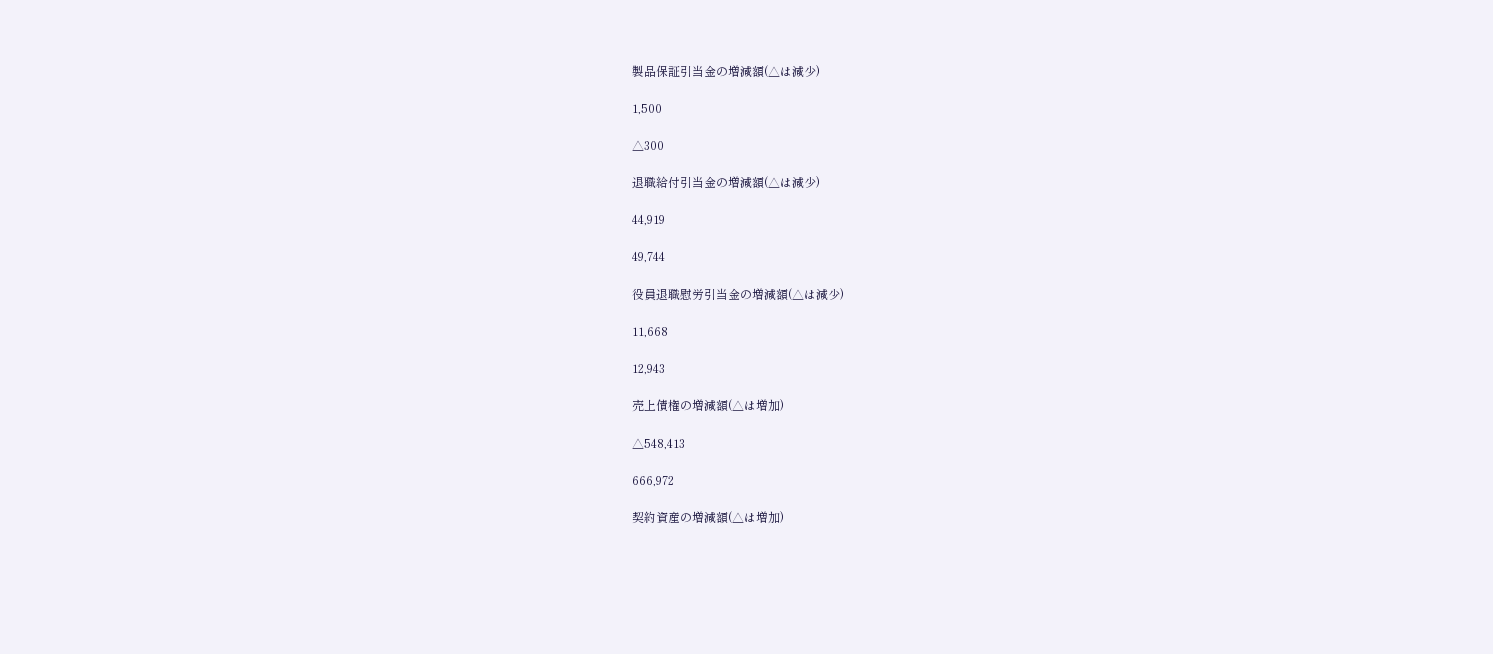製品保証引当金の増減額(△は減少)

1,500

△300

退職給付引当金の増減額(△は減少)

44,919

49,744

役員退職慰労引当金の増減額(△は減少)

11,668

12,943

売上債権の増減額(△は増加)

△548,413

666,972

契約資産の増減額(△は増加)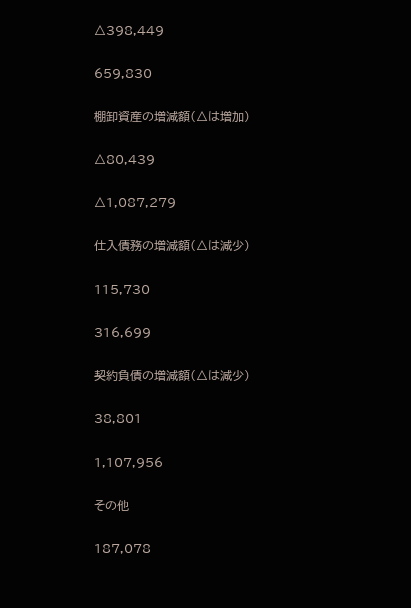△398,449

659,830

棚卸資産の増減額(△は増加)

△80,439

△1,087,279

仕入債務の増減額(△は減少)

115,730

316,699

契約負債の増減額(△は減少)

38,801

1,107,956

その他

187,078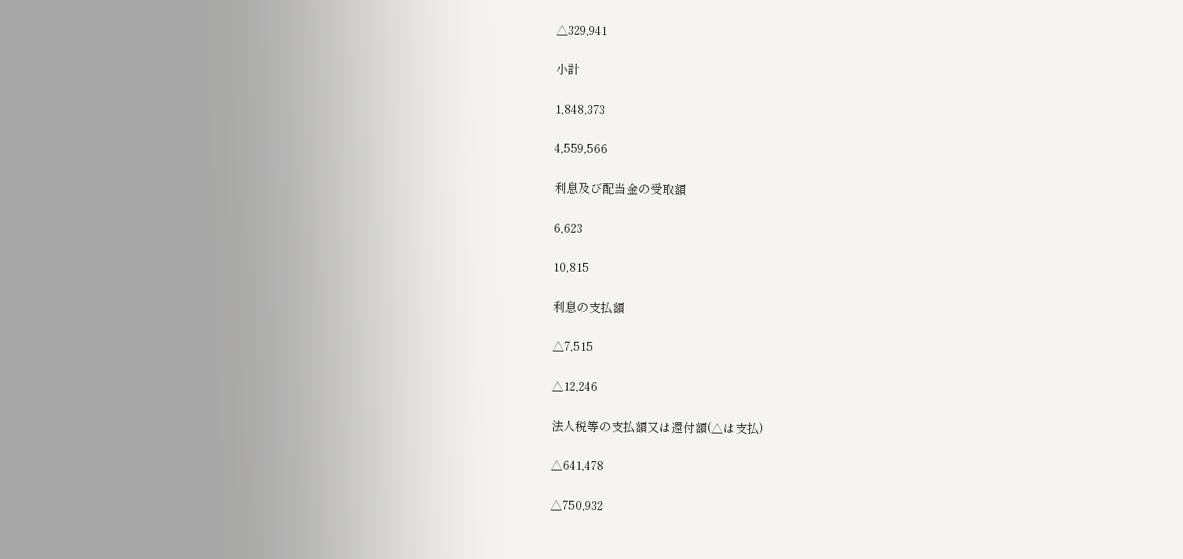△329,941

小計

1,848,373

4,559,566

利息及び配当金の受取額

6,623

10,815

利息の支払額

△7,515

△12,246

法人税等の支払額又は還付額(△は支払)

△641,478

△750,932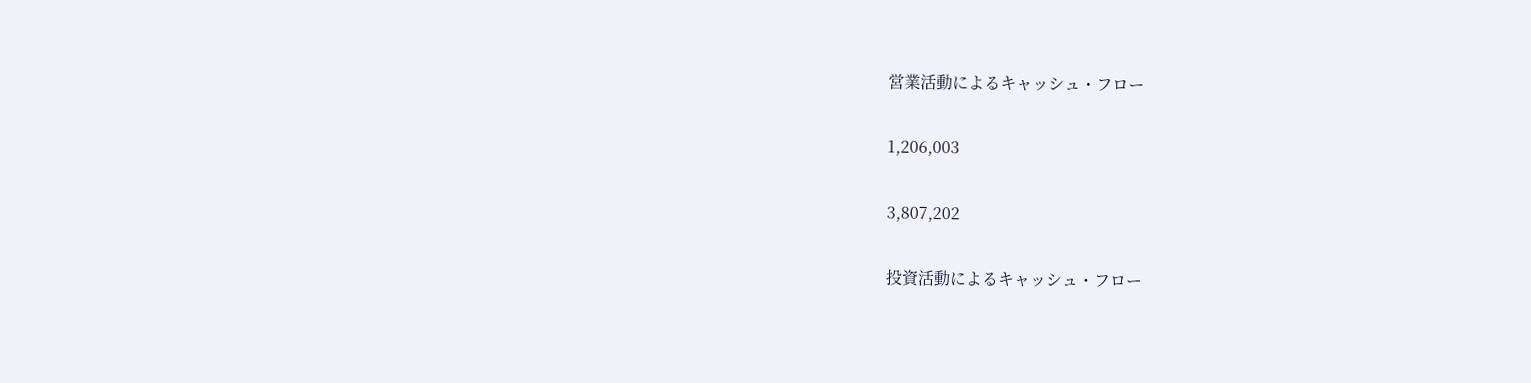営業活動によるキャッシュ・フロー

1,206,003

3,807,202

投資活動によるキャッシュ・フロー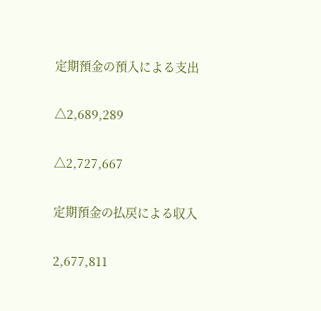定期預金の預入による支出

△2,689,289

△2,727,667

定期預金の払戻による収入

2,677,811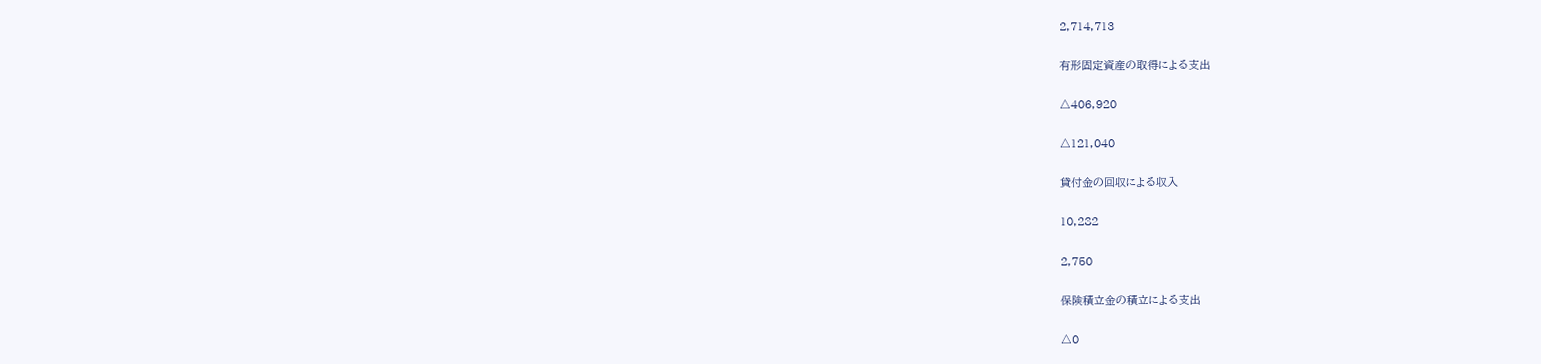2,714,713

有形固定資産の取得による支出

△406,920

△121,040

貸付金の回収による収入

10,282

2,750

保険積立金の積立による支出

△0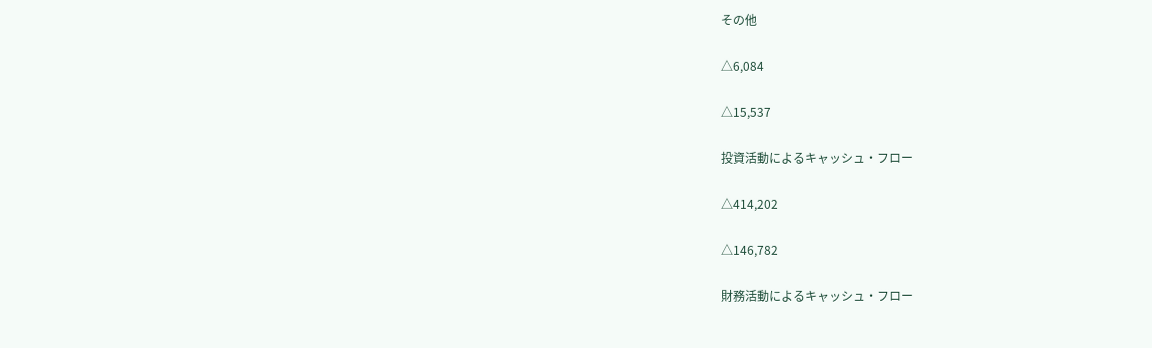その他

△6,084

△15,537

投資活動によるキャッシュ・フロー

△414,202

△146,782

財務活動によるキャッシュ・フロー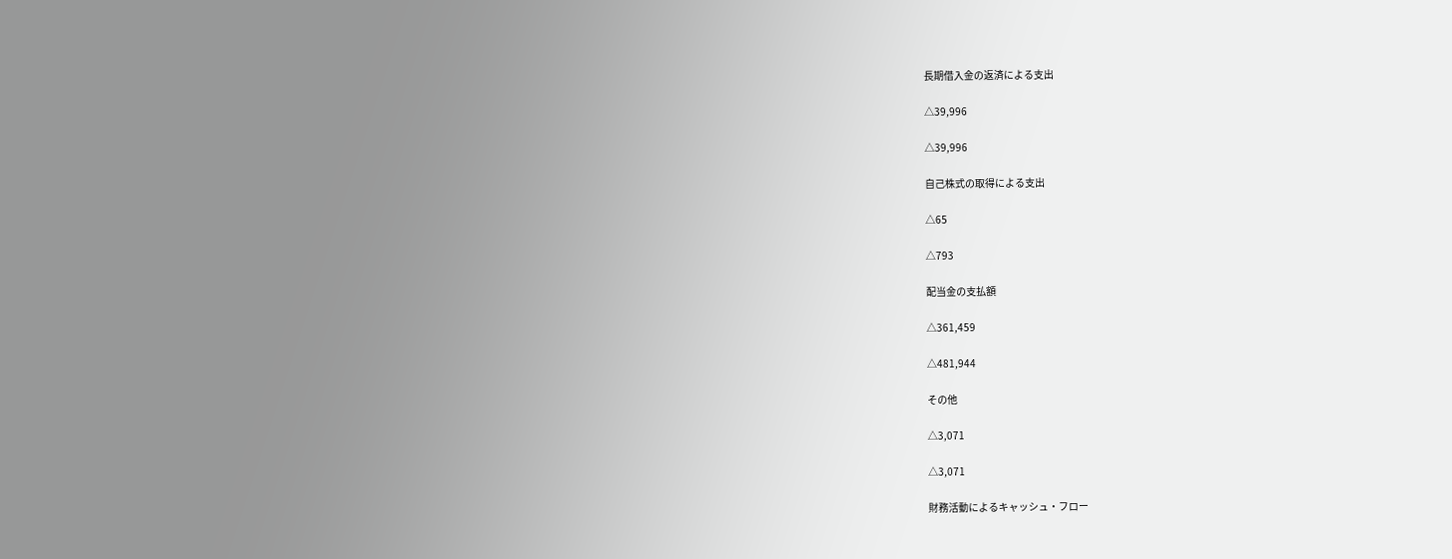長期借入金の返済による支出

△39,996

△39,996

自己株式の取得による支出

△65

△793

配当金の支払額

△361,459

△481,944

その他

△3,071

△3,071

財務活動によるキャッシュ・フロー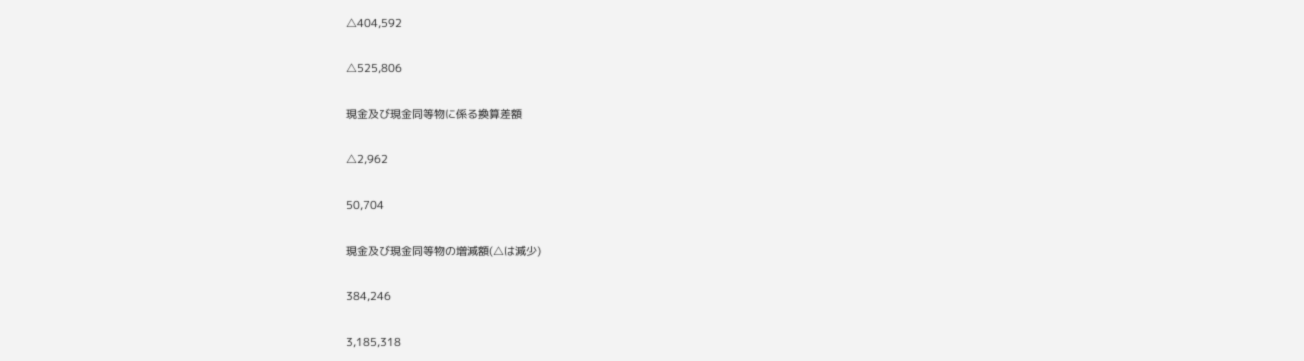△404,592

△525,806

現金及び現金同等物に係る換算差額

△2,962

50,704

現金及び現金同等物の増減額(△は減少)

384,246

3,185,318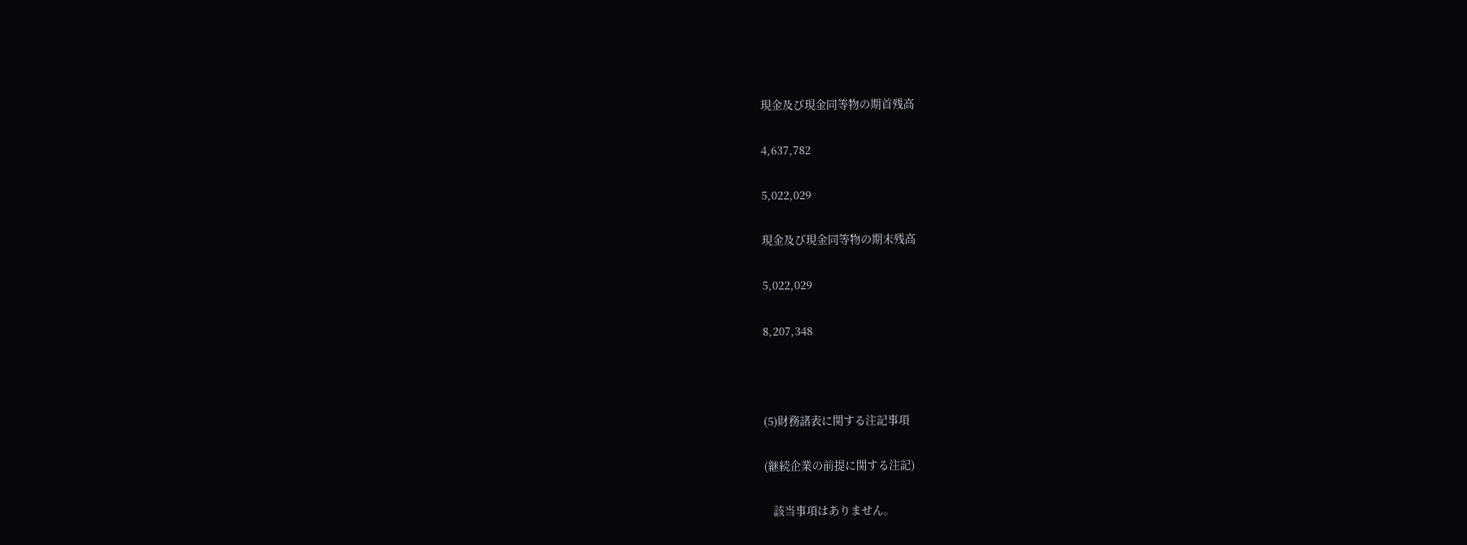現金及び現金同等物の期首残高

4,637,782

5,022,029

現金及び現金同等物の期末残高

5,022,029

8,207,348



(5)財務諸表に関する注記事項

(継続企業の前提に関する注記)

   該当事項はありません。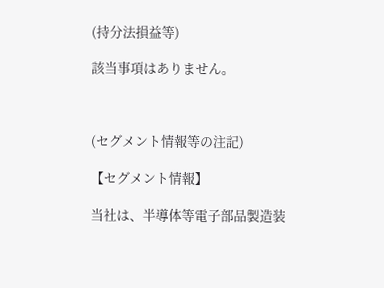(持分法損益等)

該当事項はありません。



(セグメント情報等の注記)

【セグメント情報】

当社は、半導体等電子部品製造装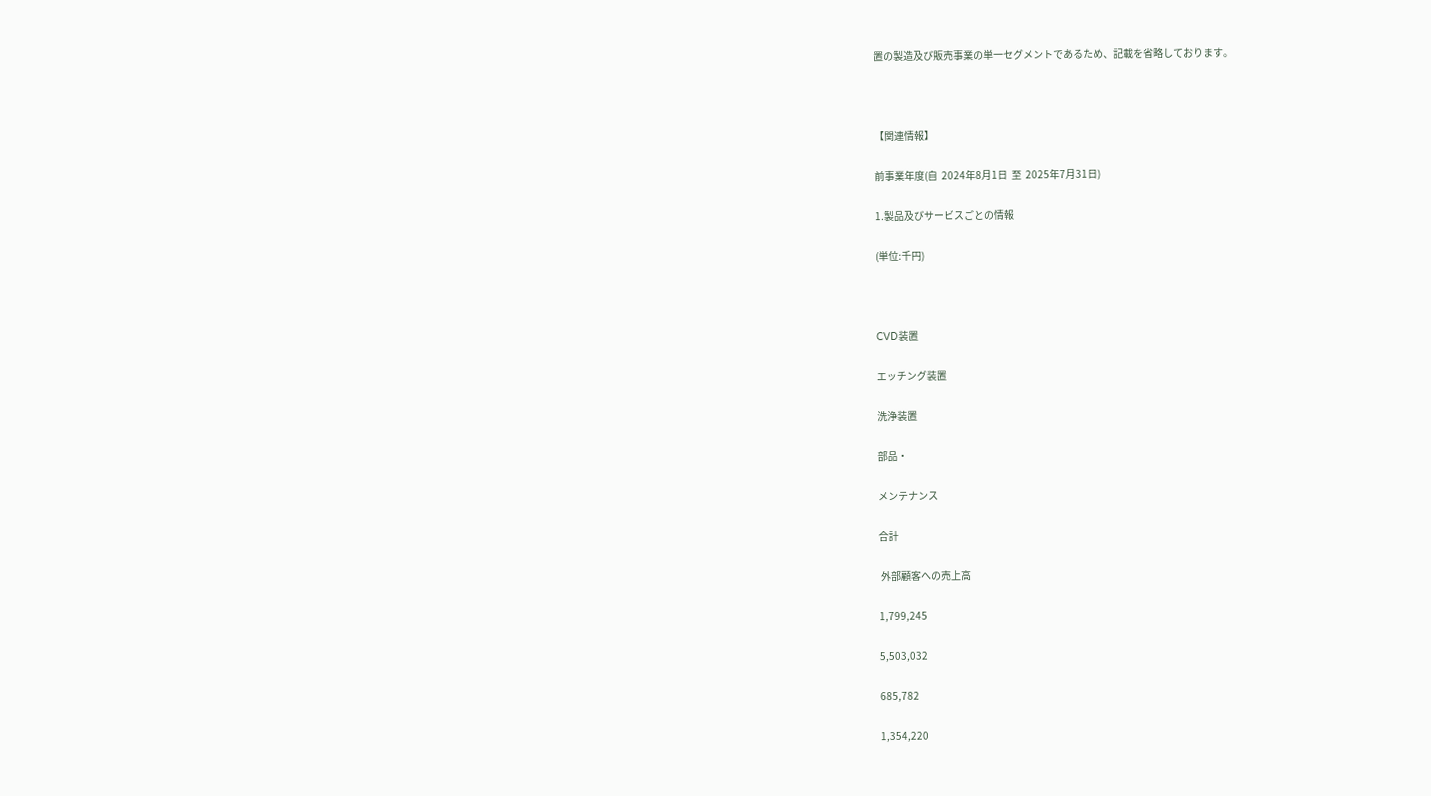置の製造及び販売事業の単一セグメントであるため、記載を省略しております。



【関連情報】

前事業年度(自  2024年8月1日  至  2025年7月31日)

1.製品及びサービスごとの情報

(単位:千円)



CVD装置

エッチング装置

洗浄装置

部品・

メンテナンス

合計

 外部顧客への売上高

1,799,245

5,503,032

685,782

1,354,220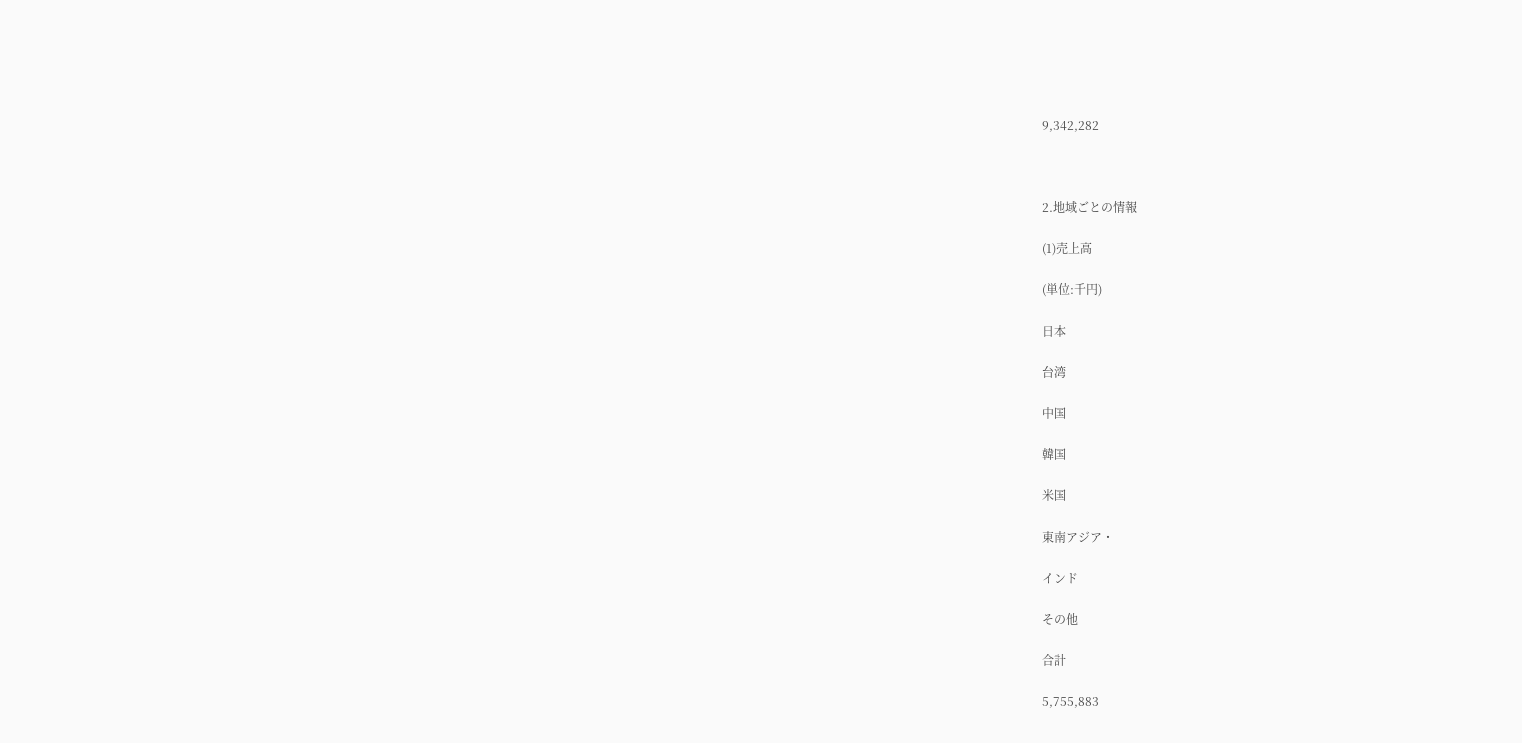9,342,282



2.地域ごとの情報

(1)売上高

(単位:千円)

日本

台湾

中国

韓国

米国

東南アジア・

インド

その他

合計

5,755,883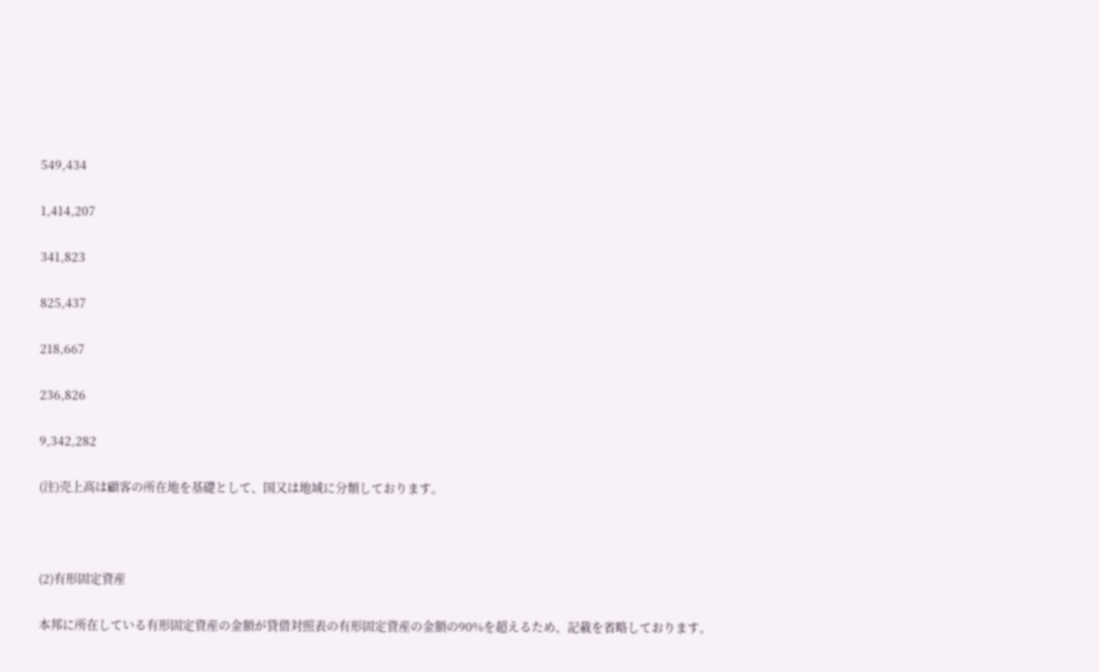549,434

1,414,207

341,823

825,437

218,667

236,826

9,342,282

(注)売上高は顧客の所在地を基礎として、国又は地域に分類しております。



(2)有形固定資産

本邦に所在している有形固定資産の金額が貸借対照表の有形固定資産の金額の90%を超えるため、記載を省略しております。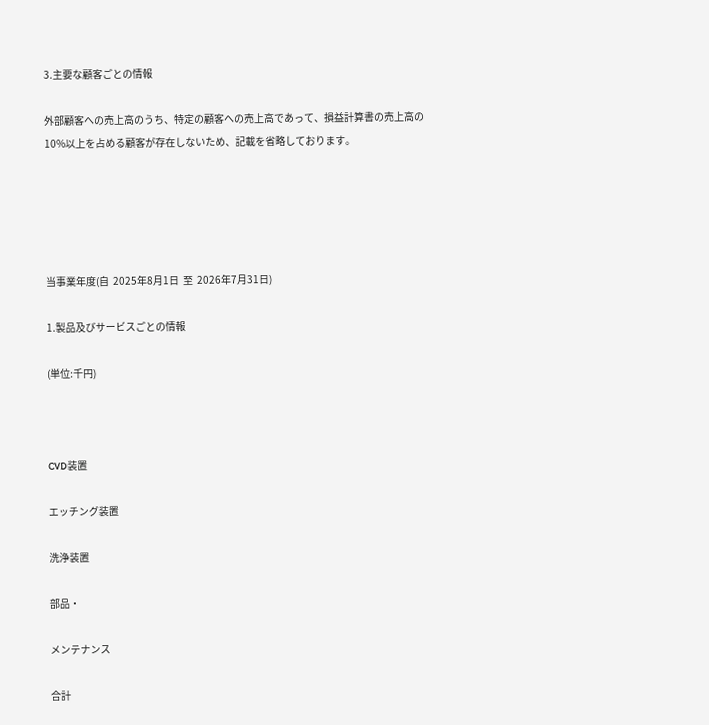3.主要な顧客ごとの情報

外部顧客への売上高のうち、特定の顧客への売上高であって、損益計算書の売上高の10%以上を占める顧客が存在しないため、記載を省略しております。





当事業年度(自  2025年8月1日  至  2026年7月31日)

1.製品及びサービスごとの情報

(単位:千円)



CVD装置

エッチング装置

洗浄装置

部品・

メンテナンス

合計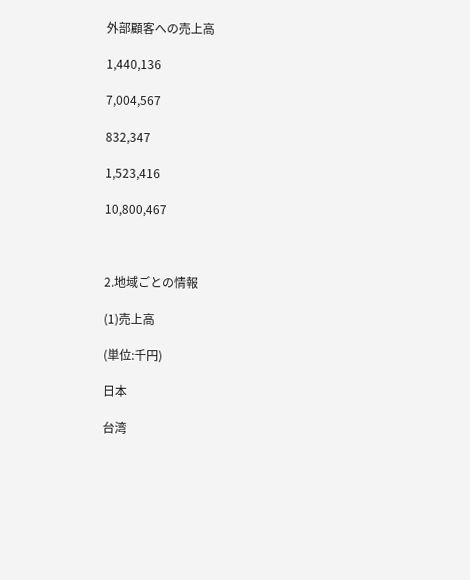外部顧客への売上高

1,440,136

7,004,567

832,347

1,523,416

10,800,467



2.地域ごとの情報

(1)売上高

(単位:千円)

日本

台湾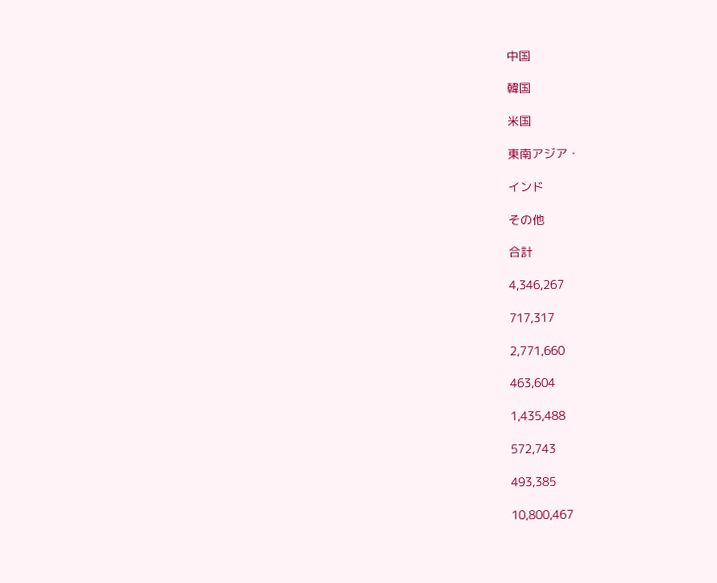中国

韓国

米国

東南アジア・

インド

その他

合計

4,346,267

717,317

2,771,660

463,604

1,435,488

572,743

493,385

10,800,467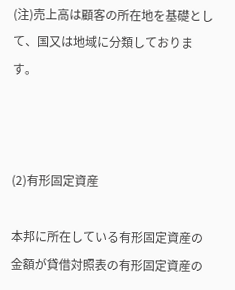(注)売上高は顧客の所在地を基礎として、国又は地域に分類しております。



(2)有形固定資産

本邦に所在している有形固定資産の金額が貸借対照表の有形固定資産の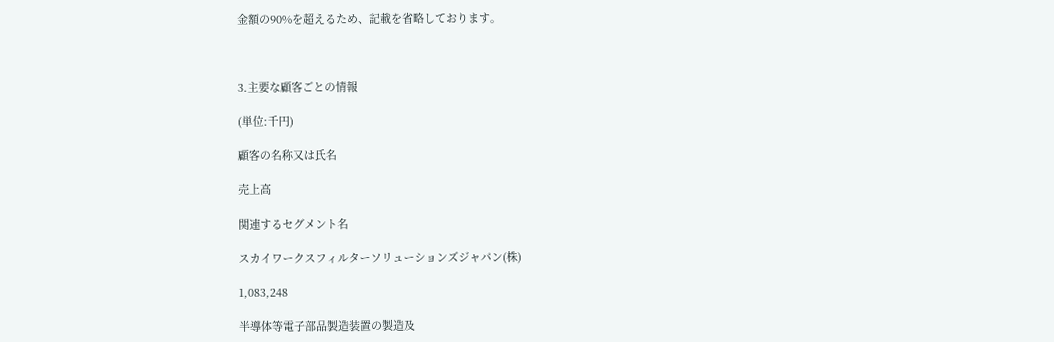金額の90%を超えるため、記載を省略しております。



3.主要な顧客ごとの情報

(単位:千円)

顧客の名称又は氏名

売上高

関連するセグメント名

スカイワークスフィルターソリューションズジャパン(株)

1,083,248

半導体等電子部品製造装置の製造及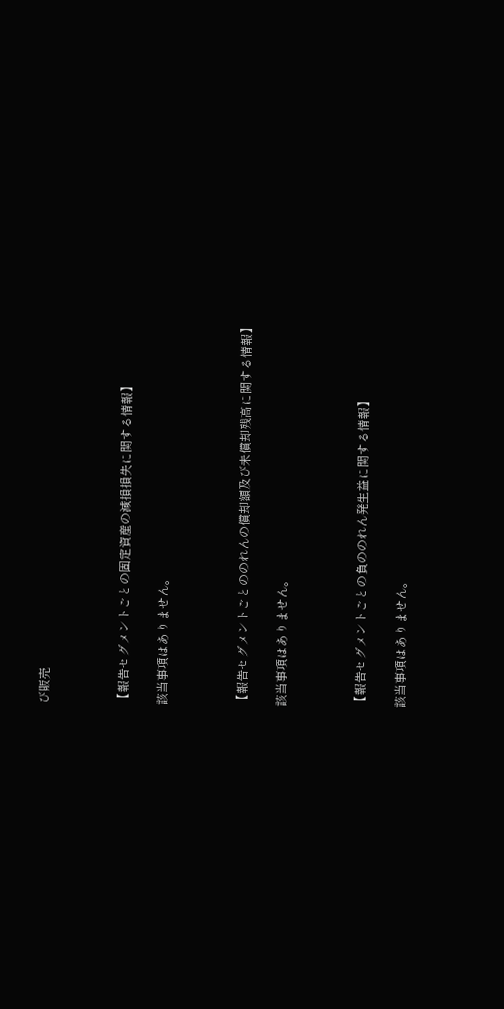び販売



【報告セグメントごとの固定資産の減損損失に関する情報】

該当事項はありません。



【報告セグメントごとののれんの償却額及び未償却残高に関する情報】

該当事項はありません。



【報告セグメントごとの負ののれん発生益に関する情報】

該当事項はありません。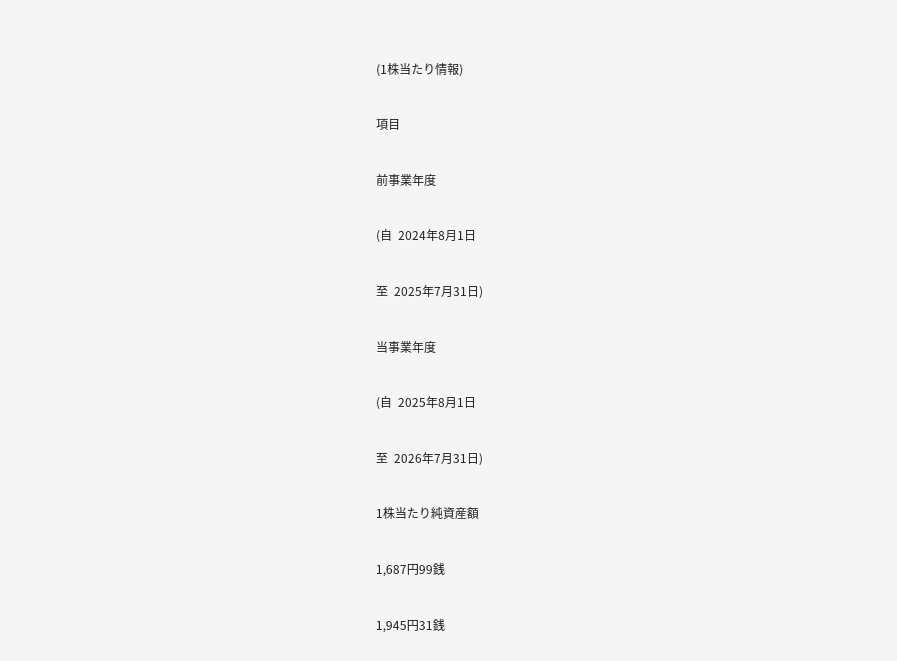(1株当たり情報)

項目

前事業年度

(自  2024年8月1日

至  2025年7月31日)

当事業年度

(自  2025年8月1日

至  2026年7月31日)

1株当たり純資産額

1,687円99銭

1,945円31銭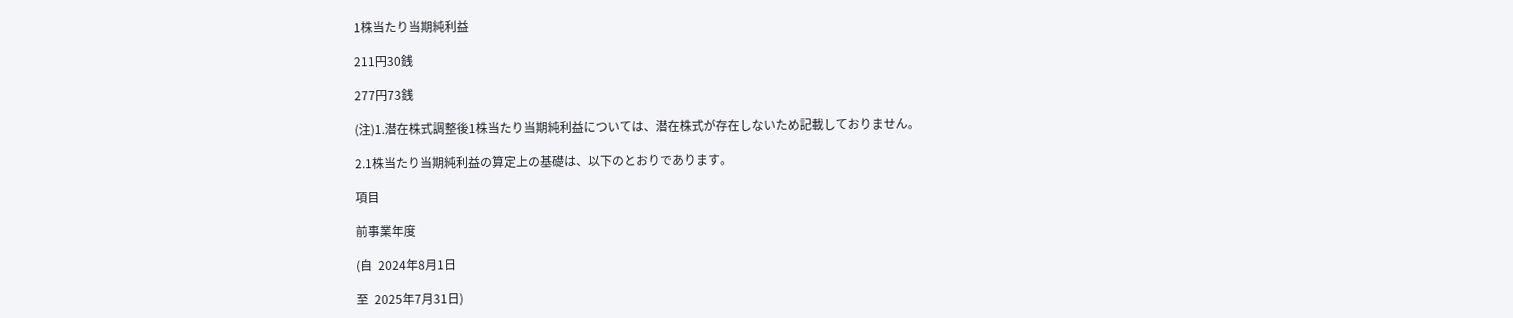1株当たり当期純利益

211円30銭

277円73銭

(注)1.潜在株式調整後1株当たり当期純利益については、潜在株式が存在しないため記載しておりません。

2.1株当たり当期純利益の算定上の基礎は、以下のとおりであります。

項目

前事業年度

(自  2024年8月1日

至  2025年7月31日)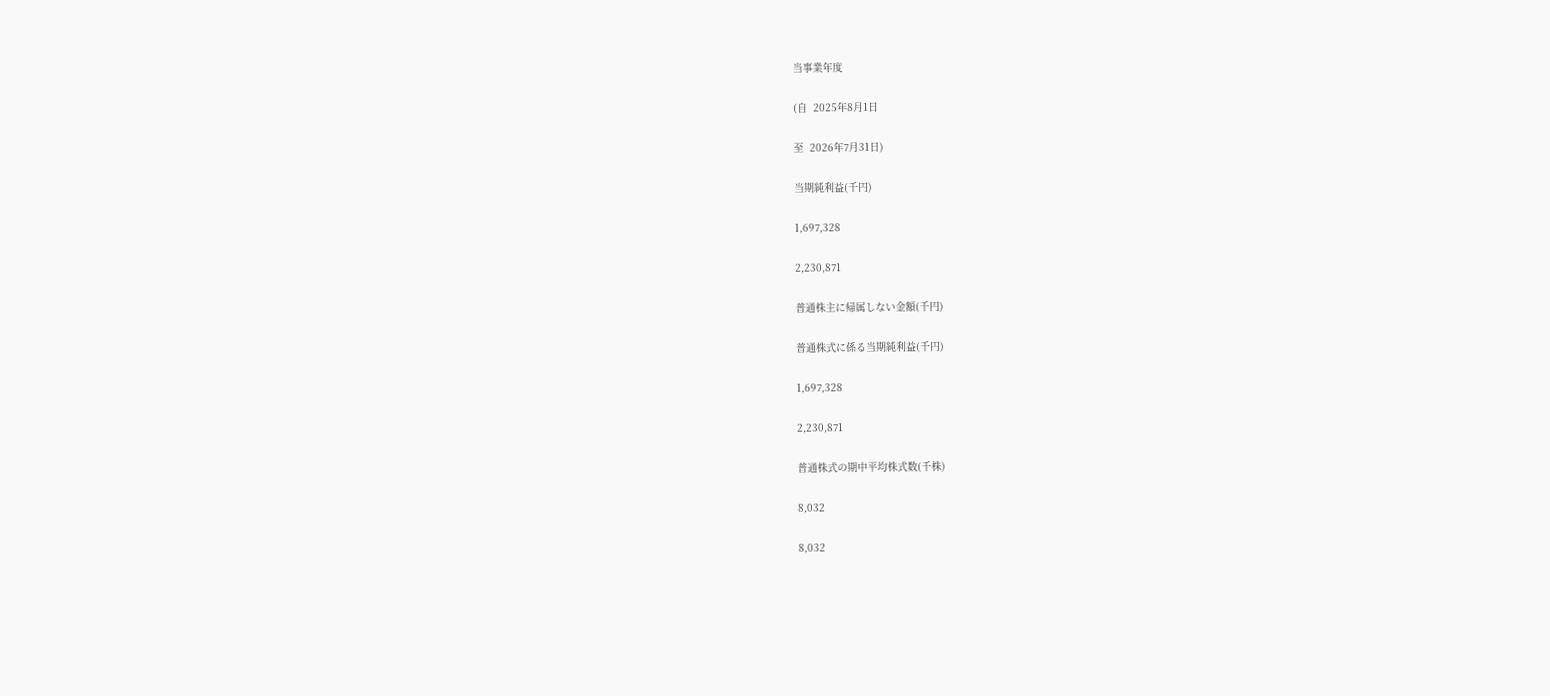当事業年度

(自  2025年8月1日

至  2026年7月31日)

当期純利益(千円)

1,697,328

2,230,871

普通株主に帰属しない金額(千円)

普通株式に係る当期純利益(千円)

1,697,328

2,230,871

普通株式の期中平均株式数(千株)

8,032

8,032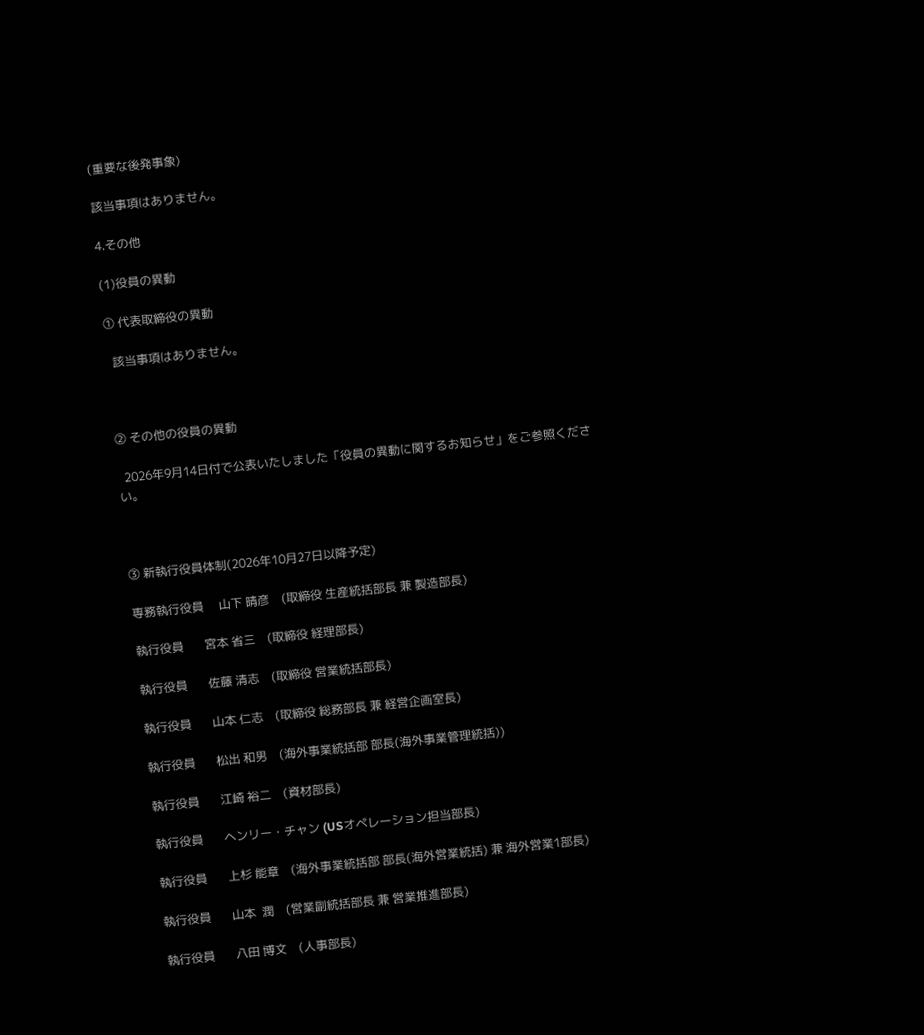(重要な後発事象)

該当事項はありません。

4.その他

(1)役員の異動

① 代表取締役の異動

  該当事項はありません。



② その他の役員の異動

  2026年9月14日付で公表いたしました「役員の異動に関するお知らせ」をご参照ください。



③ 新執行役員体制(2026年10月27日以降予定)

専務執行役員     山下 晴彦    (取締役 生産統括部長 兼 製造部長)

執行役員       宮本 省三    (取締役 経理部長)

執行役員       佐藤 清志    (取締役 営業統括部長)

執行役員       山本 仁志    (取締役 総務部長 兼 経営企画室長)

執行役員       松出 和男    (海外事業統括部 部長(海外事業管理統括))

執行役員       江崎 裕二    (資材部長)

執行役員       ヘンリー・チャン (USオペレーション担当部長)

執行役員       上杉 能章    (海外事業統括部 部長(海外営業統括) 兼 海外営業1部長)

執行役員       山本  潤    (営業副統括部長 兼 営業推進部長)

執行役員       八田 博文    (人事部長)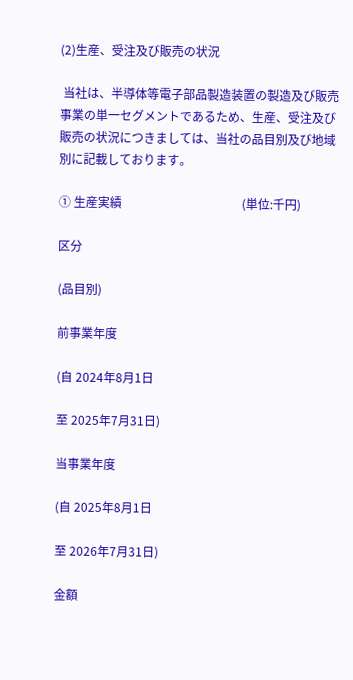(2)生産、受注及び販売の状況

 当社は、半導体等電子部品製造装置の製造及び販売事業の単一セグメントであるため、生産、受注及び販売の状況につきましては、当社の品目別及び地域別に記載しております。

① 生産実績                                        (単位:千円)

区分

(品目別)

前事業年度

(自 2024年8月1日

至 2025年7月31日)

当事業年度

(自 2025年8月1日

至 2026年7月31日)

金額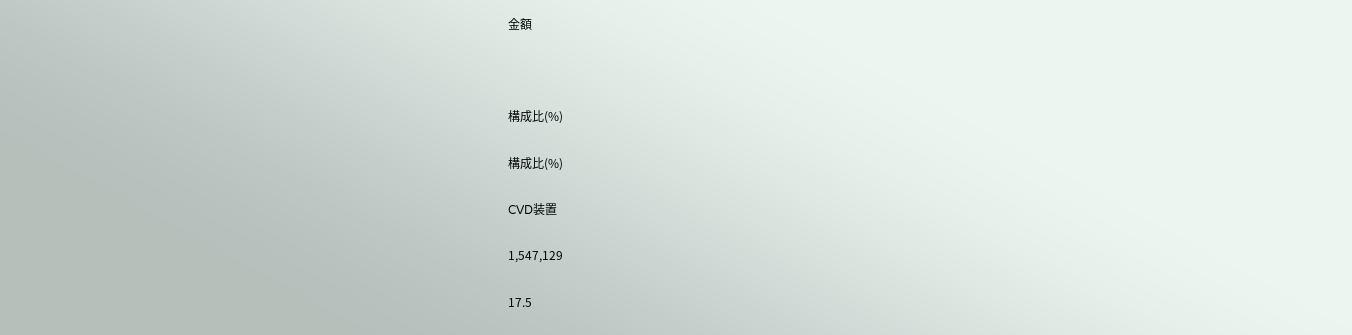金額



構成比(%)

構成比(%)

CVD装置

1,547,129

17.5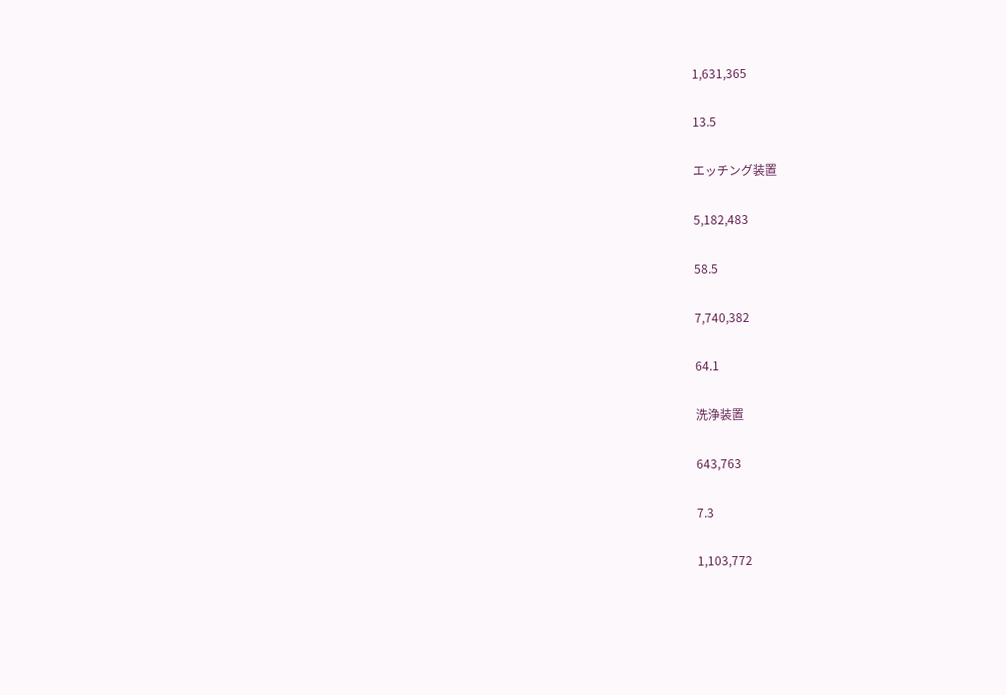1,631,365

13.5

エッチング装置

5,182,483

58.5

7,740,382

64.1

洗浄装置

643,763

7.3

1,103,772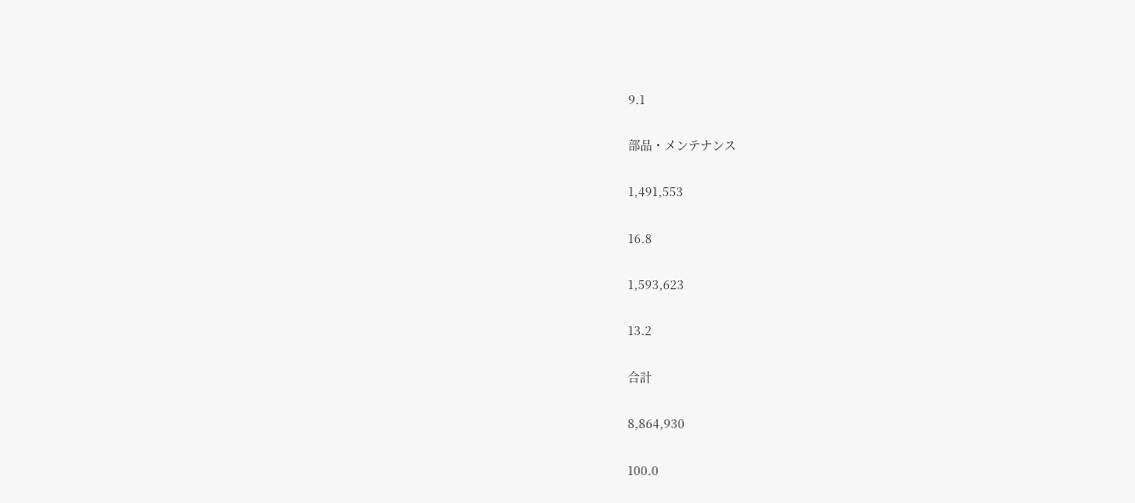9.1

部品・メンテナンス

1,491,553

16.8

1,593,623

13.2

合計

8,864,930

100.0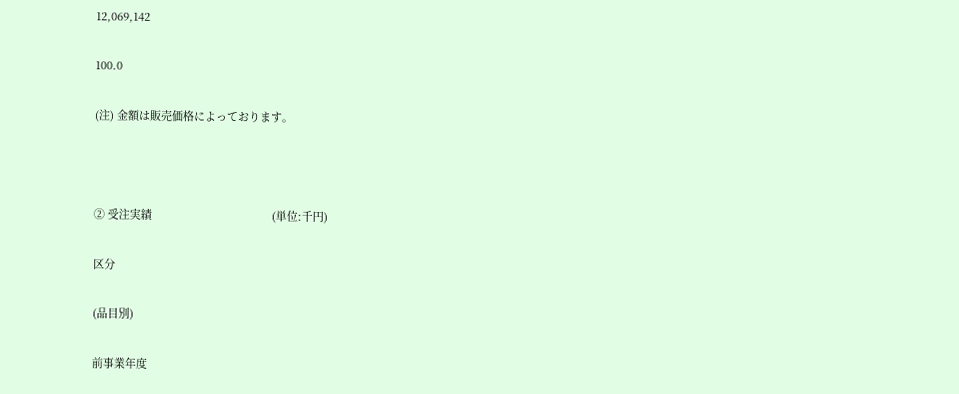12,069,142

100.0

(注) 金額は販売価格によっております。



② 受注実績                                        (単位:千円)

区分

(品目別)

前事業年度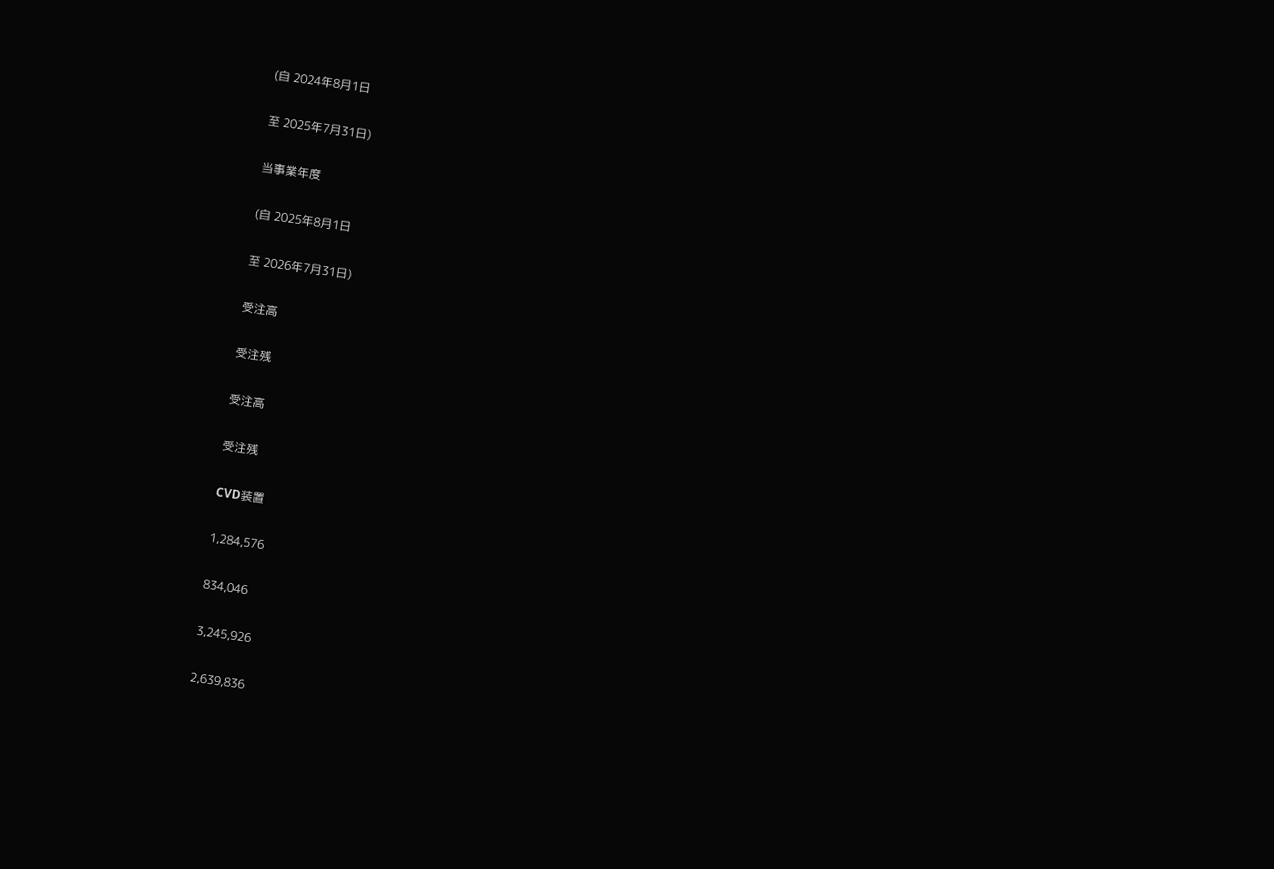(自 2024年8月1日

至 2025年7月31日)

当事業年度

(自 2025年8月1日

至 2026年7月31日)

受注高

受注残

受注高

受注残

CVD装置

1,284,576

834,046

3,245,926

2,639,836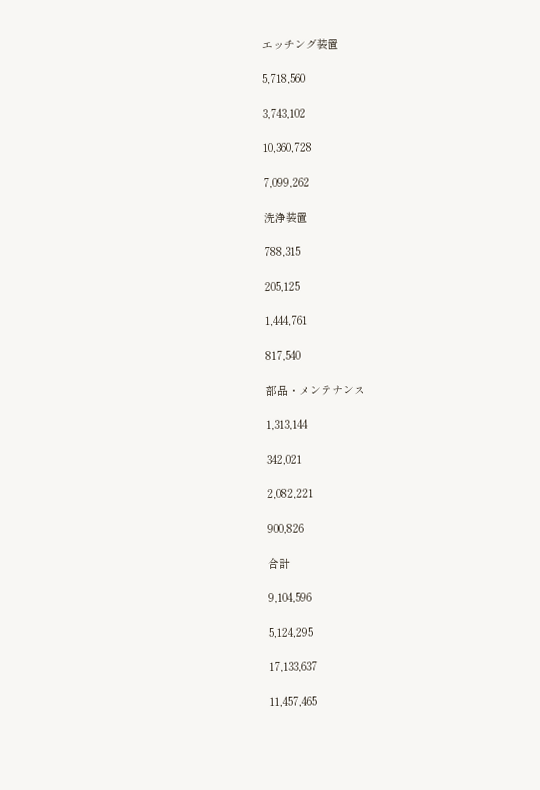エッチング装置

5,718,560

3,743,102

10,360,728

7,099,262

洗浄装置

788,315

205,125

1,444,761

817,540

部品・メンテナンス

1,313,144

342,021

2,082,221

900,826

合計

9,104,596

5,124,295

17,133,637

11,457,465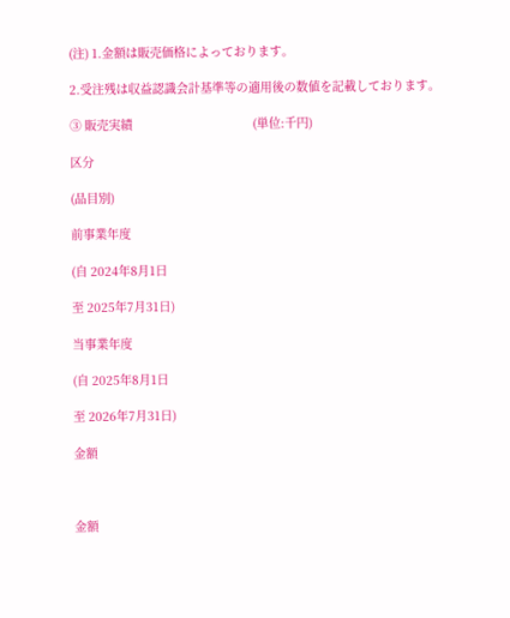(注) 1.金額は販売価格によっております。

2.受注残は収益認識会計基準等の適用後の数値を記載しております。

③ 販売実績                                        (単位:千円)

区分

(品目別)

前事業年度

(自 2024年8月1日

至 2025年7月31日)

当事業年度

(自 2025年8月1日

至 2026年7月31日)

金額



金額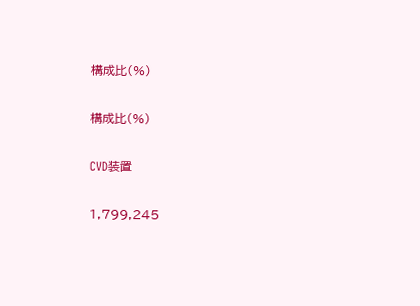構成比(%)

構成比(%)

CVD装置

1,799,245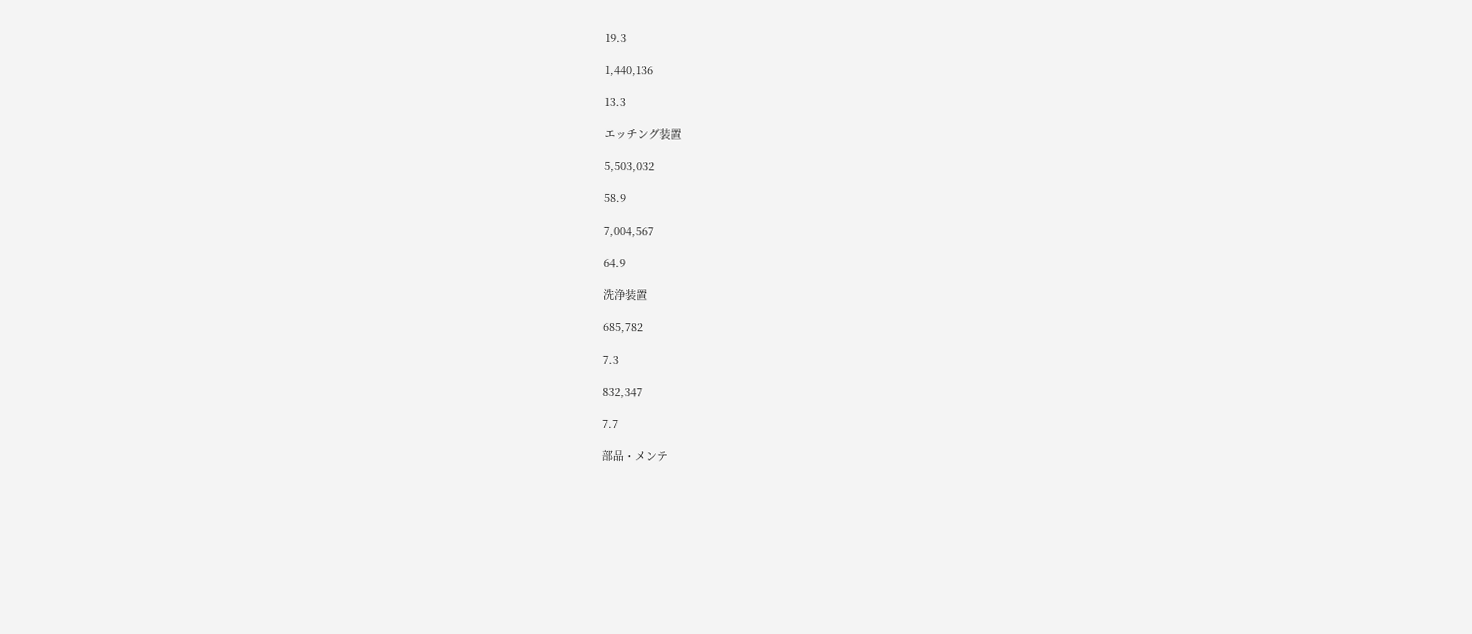19.3

1,440,136

13.3

エッチング装置

5,503,032

58.9

7,004,567

64.9

洗浄装置

685,782

7.3

832,347

7.7

部品・メンテ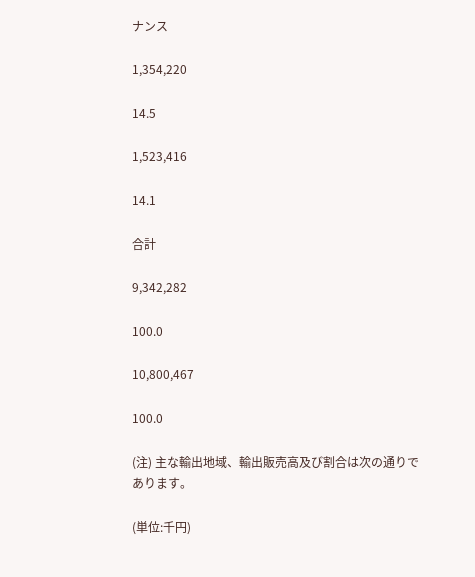ナンス

1,354,220

14.5

1,523,416

14.1

合計

9,342,282

100.0

10,800,467

100.0

(注) 主な輸出地域、輸出販売高及び割合は次の通りであります。

(単位:千円)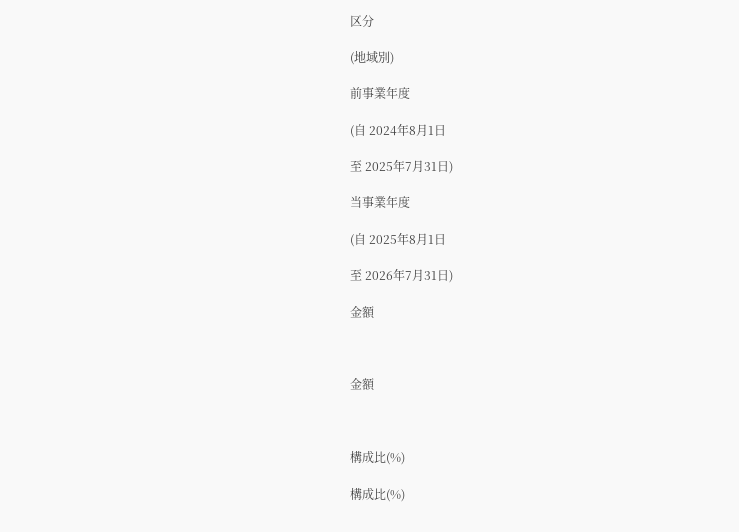区分

(地域別)

前事業年度

(自 2024年8月1日

至 2025年7月31日)

当事業年度

(自 2025年8月1日

至 2026年7月31日)

金額



金額



構成比(%)

構成比(%)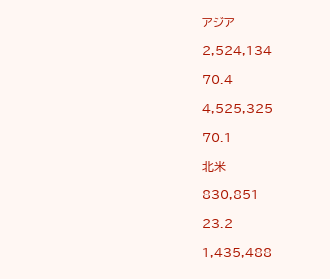アジア

2,524,134

70.4

4,525,325

70.1

北米

830,851

23.2

1,435,488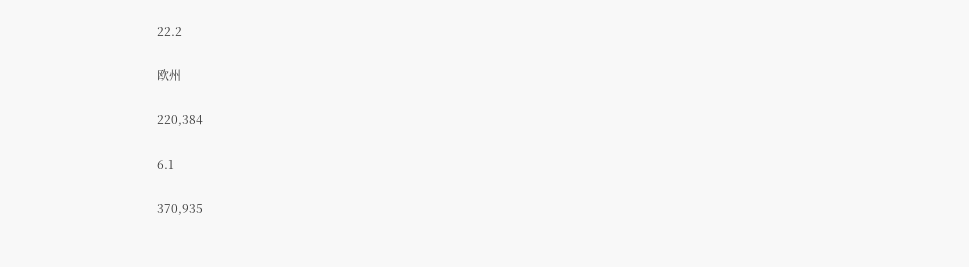22.2

欧州

220,384

6.1

370,935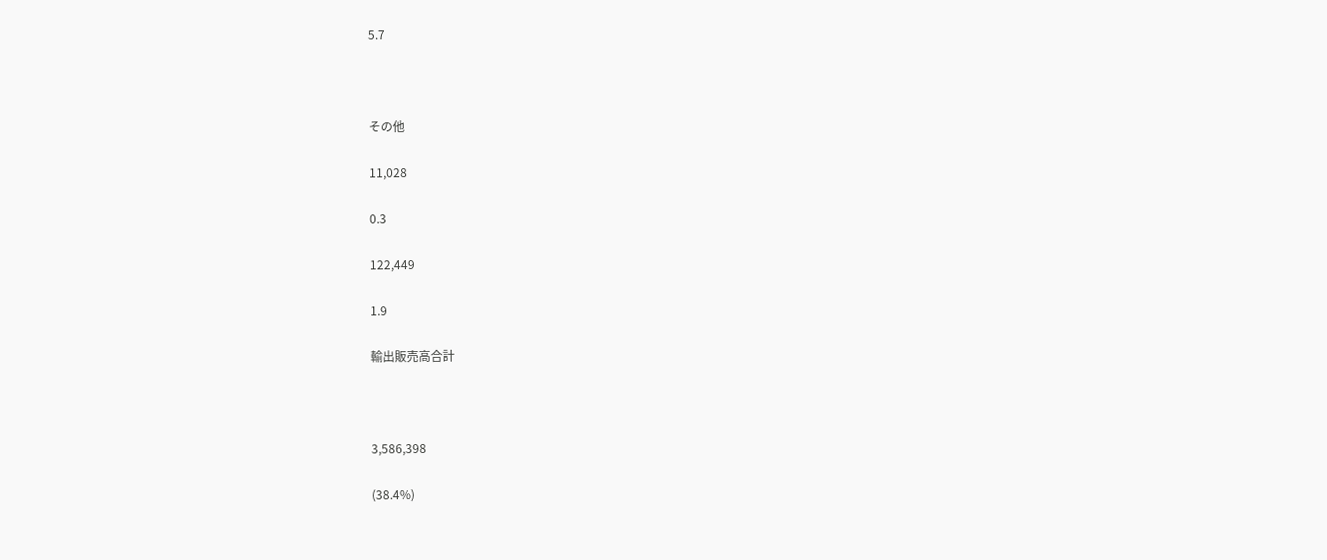5.7



その他

11,028

0.3

122,449

1.9

輸出販売高合計



3,586,398

(38.4%)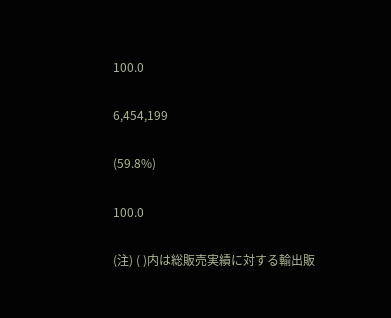100.0

6,454,199

(59.8%)

100.0

(注) ( )内は総販売実績に対する輸出販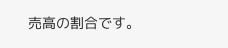売高の割合です。